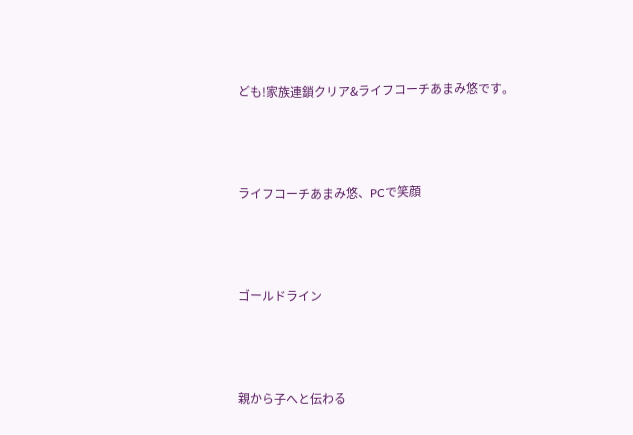ども!家族連鎖クリア&ライフコーチあまみ悠です。



ライフコーチあまみ悠、PCで笑顔



ゴールドライン



親から子へと伝わる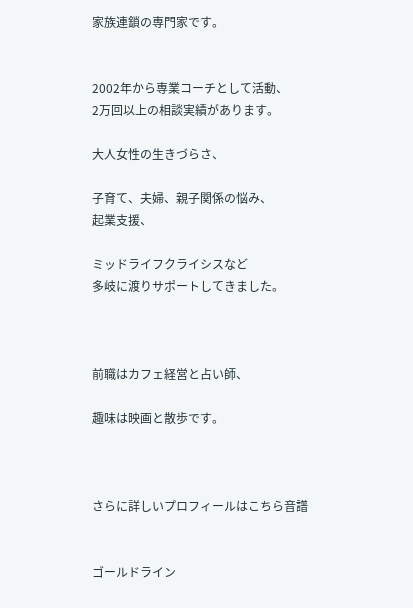家族連鎖の専門家です。


2002年から専業コーチとして活動、
2万回以上の相談実績があります。

大人女性の生きづらさ、

子育て、夫婦、親子関係の悩み、
起業支援、

ミッドライフクライシスなど
多岐に渡りサポートしてきました。



前職はカフェ経営と占い師、

趣味は映画と散歩です。



さらに詳しいプロフィールはこちら音譜


ゴールドライン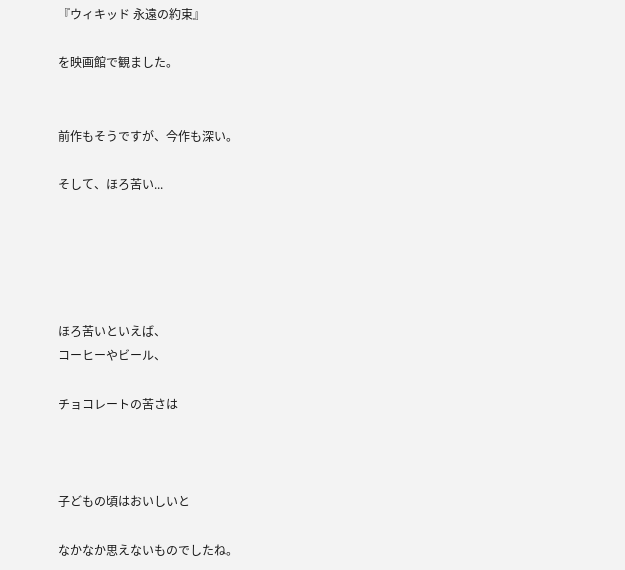『ウィキッド 永遠の約束』

を映画館で観ました。


前作もそうですが、今作も深い。

そして、ほろ苦い...





ほろ苦いといえば、
コーヒーやビール、

チョコレートの苦さは



子どもの頃はおいしいと

なかなか思えないものでしたね。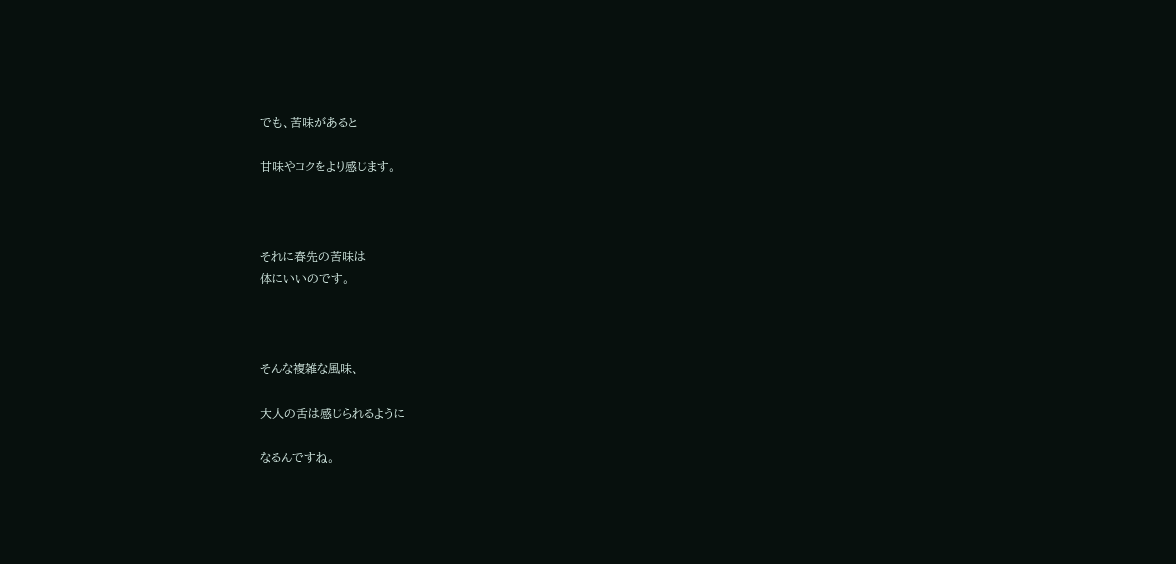でも、苦味があると

甘味やコクをより感じます。



それに春先の苦味は
体にいいのです。



そんな複雑な風味、

大人の舌は感じられるように

なるんですね。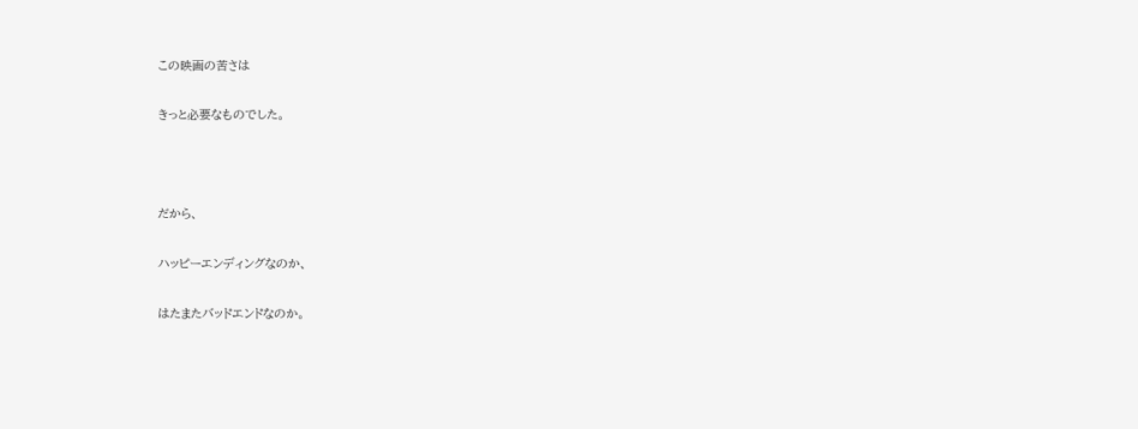この映画の苦さは

きっと必要なものでした。



だから、

ハッピーエンディングなのか、

はたまたバッドエンドなのか。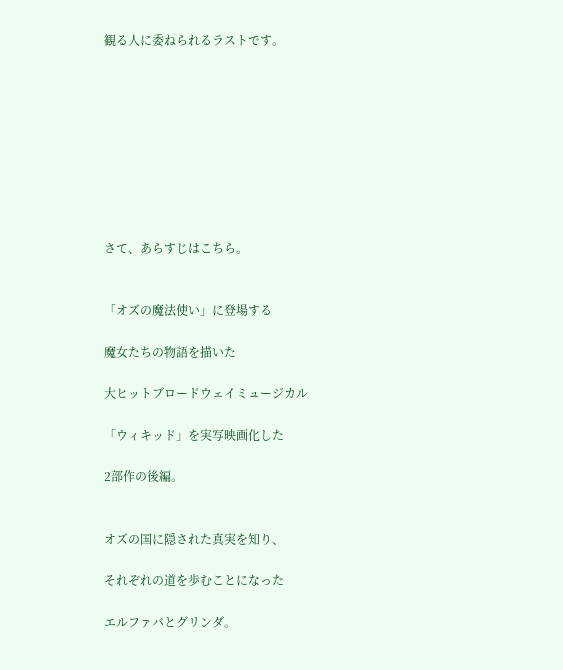観る人に委ねられるラストです。









さて、あらすじはこちら。


「オズの魔法使い」に登場する

魔女たちの物語を描いた

大ヒットブロードウェイミュージカル

「ウィキッド」を実写映画化した

2部作の後編。


オズの国に隠された真実を知り、

それぞれの道を歩むことになった

エルファバとグリンダ。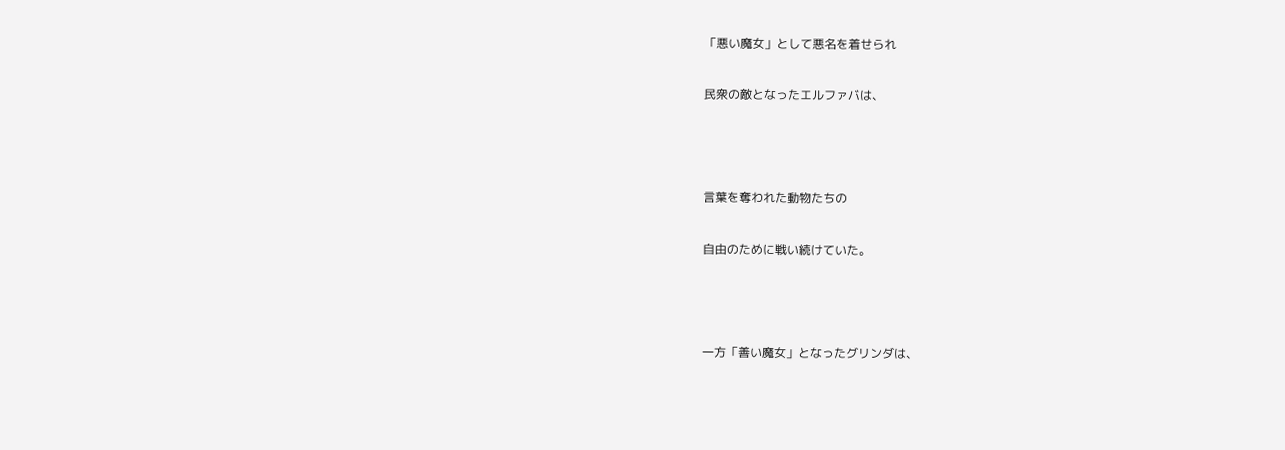「悪い魔女」として悪名を着せられ

民衆の敵となったエルファバは、



言葉を奪われた動物たちの

自由のために戦い続けていた。



一方「善い魔女」となったグリンダは、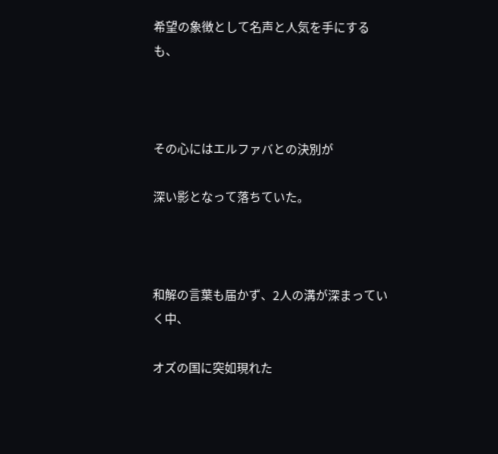希望の象徴として名声と人気を手にするも、



その心にはエルファバとの決別が

深い影となって落ちていた。



和解の言葉も届かず、2人の溝が深まっていく中、

オズの国に突如現れた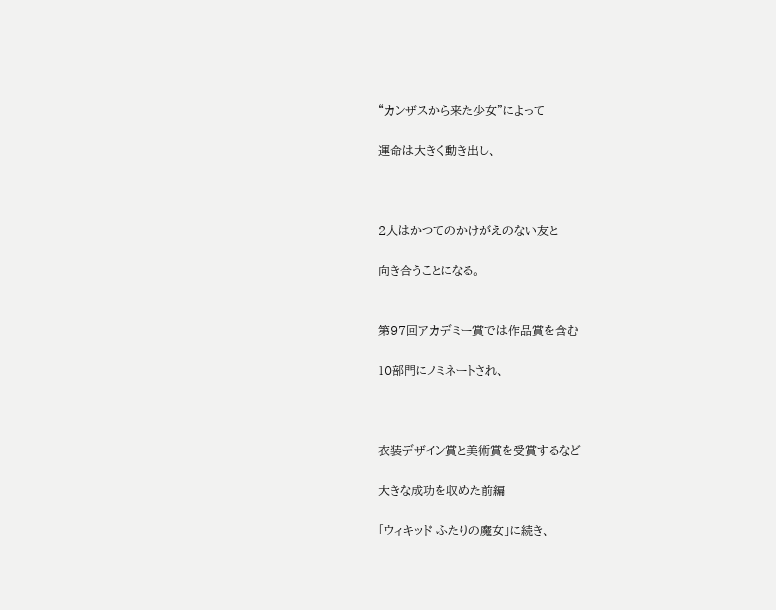“カンザスから来た少女”によって

運命は大きく動き出し、



2人はかつてのかけがえのない友と

向き合うことになる。


第97回アカデミー賞では作品賞を含む

10部門にノミネートされ、



衣装デザイン賞と美術賞を受賞するなど

大きな成功を収めた前編

「ウィキッド ふたりの魔女」に続き、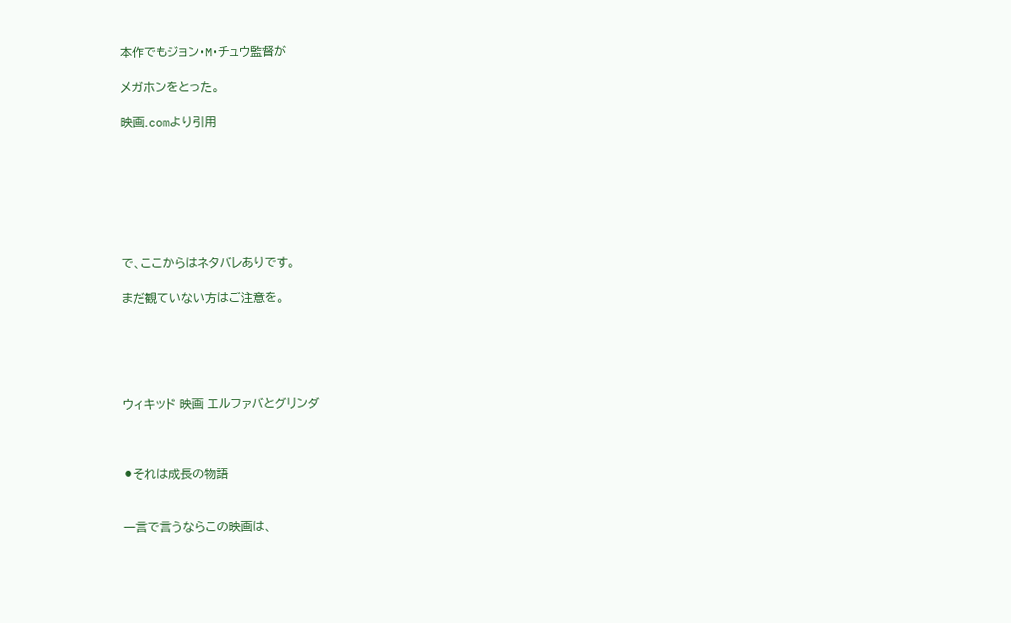本作でもジョン・M・チュウ監督が

メガホンをとった。

映画.comより引用







で、ここからはネタバレありです。

まだ観ていない方はご注意を。





ウィキッド 映画 エルファバとグリンダ



⚫それは成長の物語


一言で言うならこの映画は、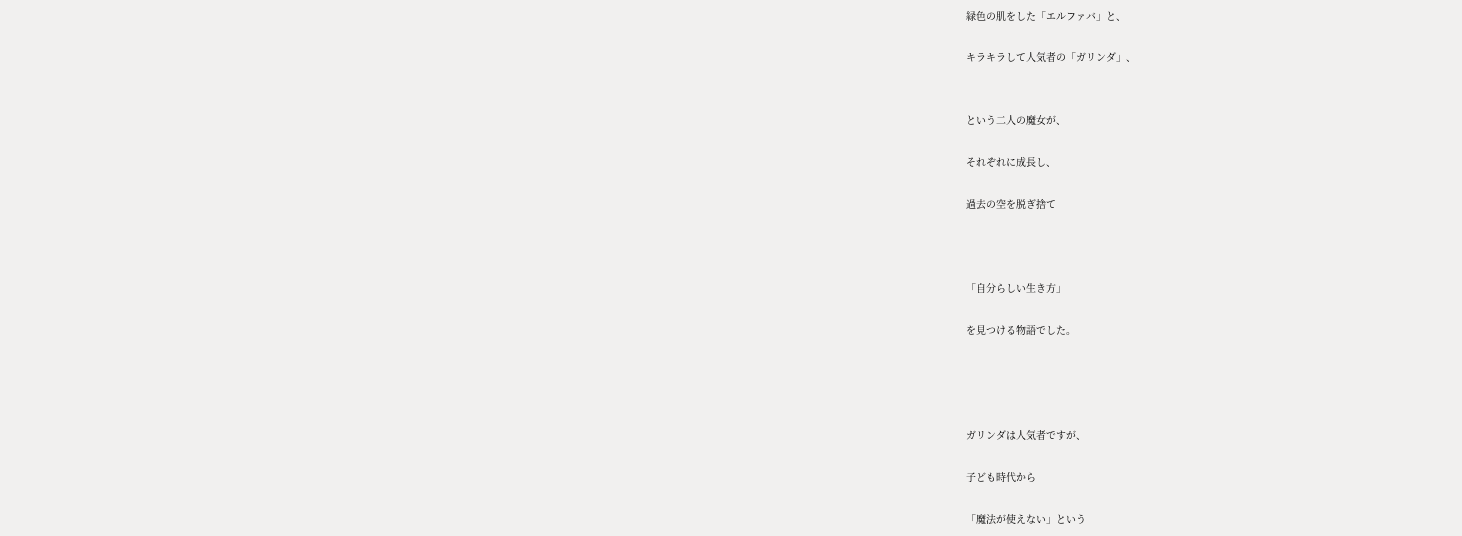緑色の肌をした「エルファバ」と、

キラキラして人気者の「ガリンダ」、


という二人の魔女が、

それぞれに成長し、

過去の空を脱ぎ捨て



「自分らしい生き方」

を見つける物語でした。




ガリンダは人気者ですが、

子ども時代から

「魔法が使えない」という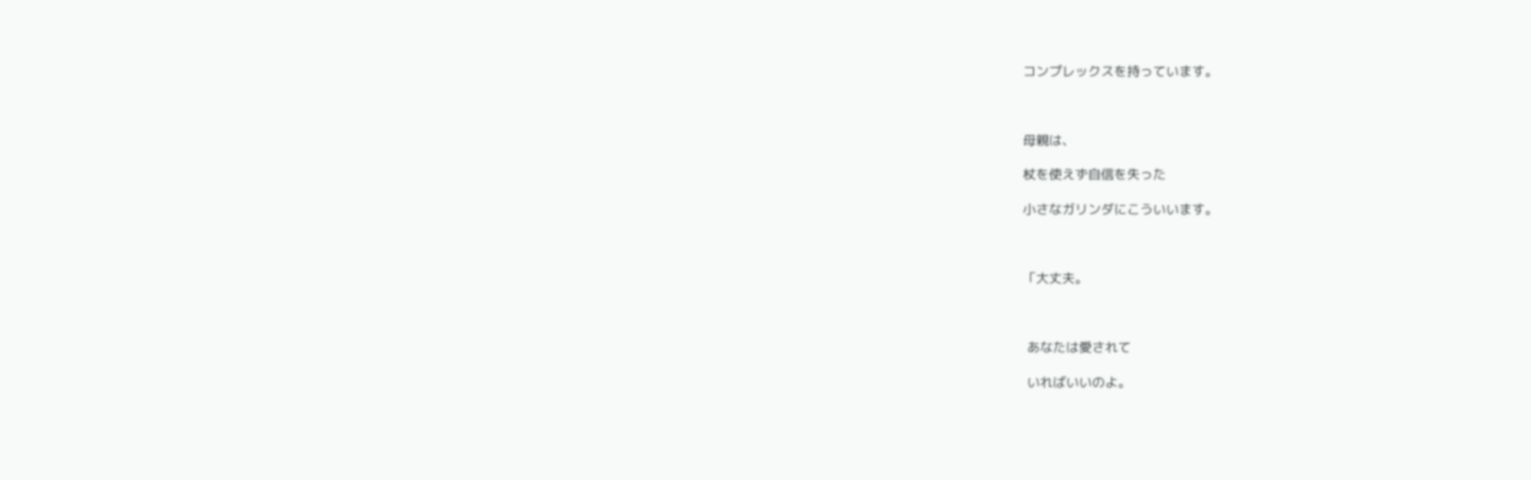コンプレックスを持っています。



母親は、

杖を使えず自信を失った

小さなガリンダにこういいます。



「大丈夫。



 あなたは愛されて

 いればいいのよ。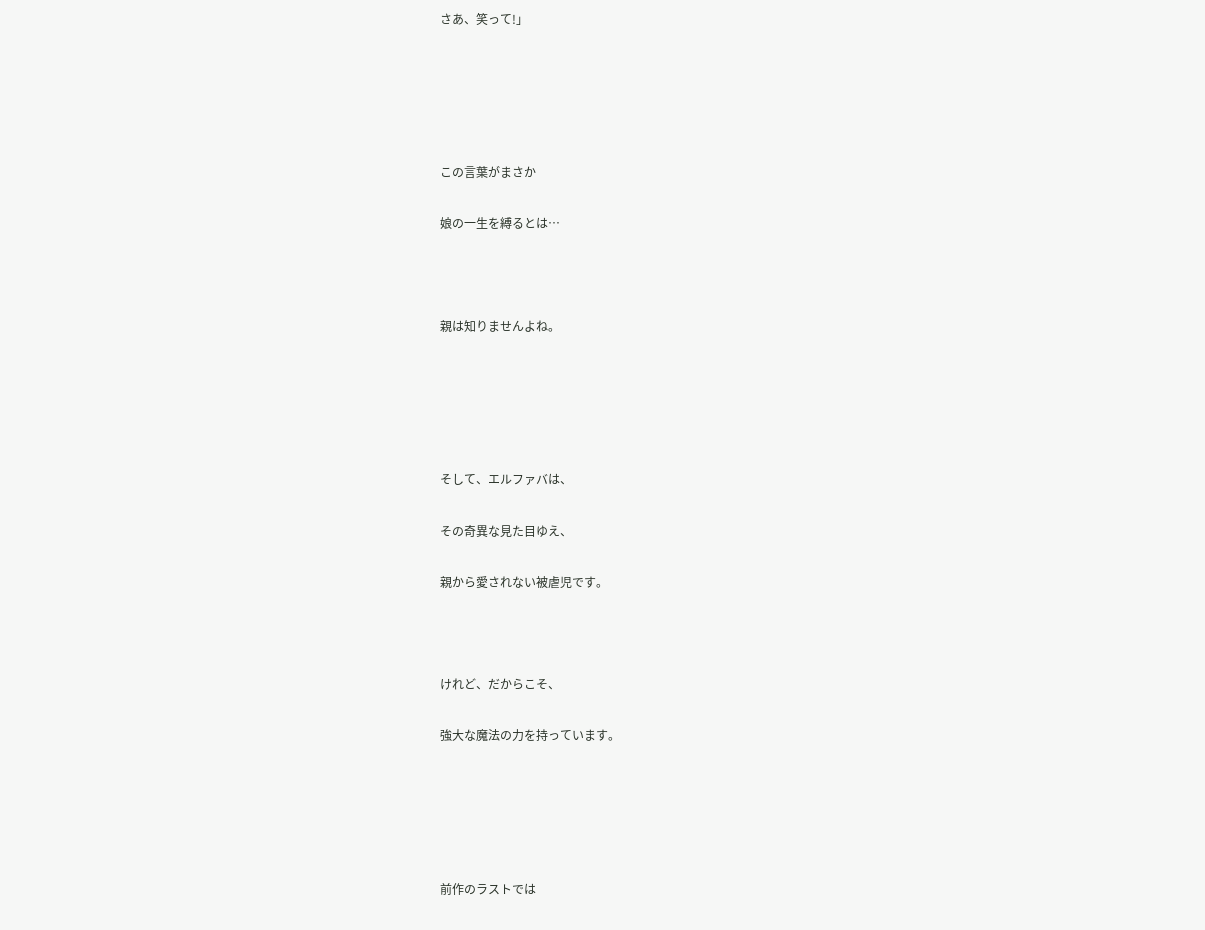さあ、笑って!」





この言葉がまさか

娘の一生を縛るとは…



親は知りませんよね。





そして、エルファバは、

その奇異な見た目ゆえ、

親から愛されない被虐児です。



けれど、だからこそ、

強大な魔法の力を持っています。





前作のラストでは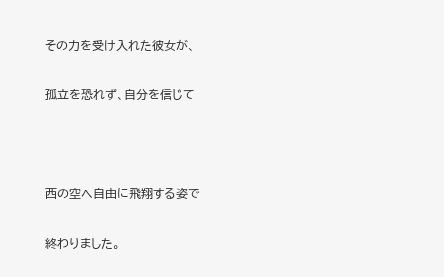その力を受け入れた彼女が、

孤立を恐れず、自分を信じて



西の空へ自由に飛翔する姿で

終わりました。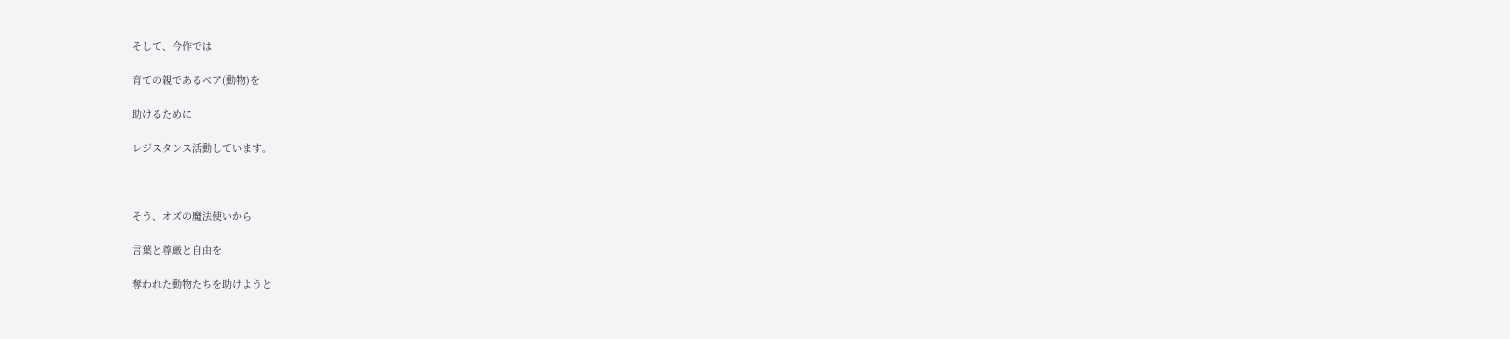そして、今作では

育ての親であるベア(動物)を

助けるために

レジスタンス活動しています。



そう、オズの魔法使いから

言葉と尊厳と自由を

奪われた動物たちを助けようと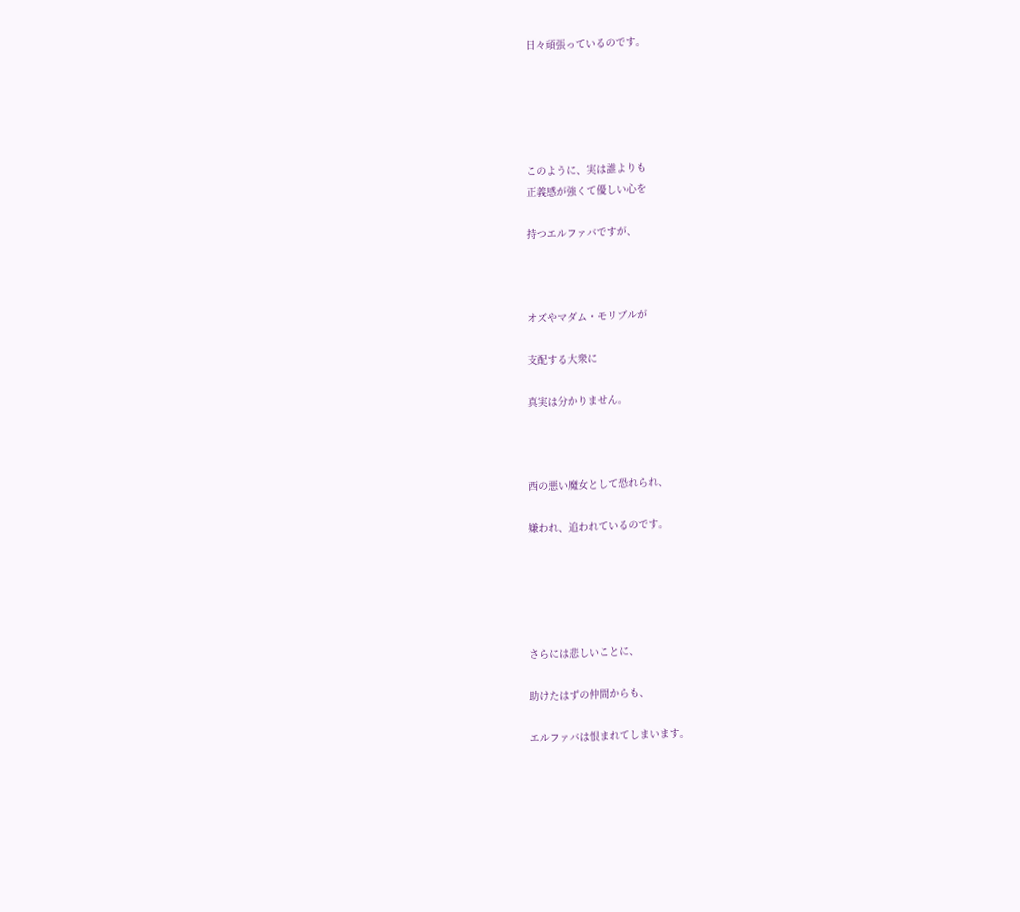日々頑張っているのです。





このように、実は誰よりも
正義感が強くて優しい心を

持つエルファバですが、



オズやマダム・モリブルが

支配する大衆に

真実は分かりません。



西の悪い魔女として恐れられ、

嫌われ、追われているのです。





さらには悲しいことに、

助けたはずの仲間からも、

エルファバは恨まれてしまいます。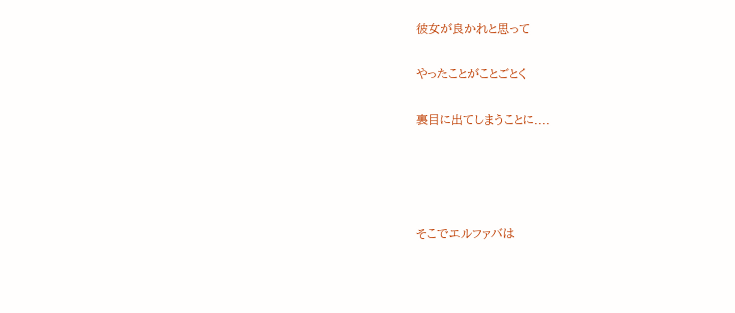彼女が良かれと思って

やったことがことごとく

裏目に出てしまうことに....




そこでエルファバは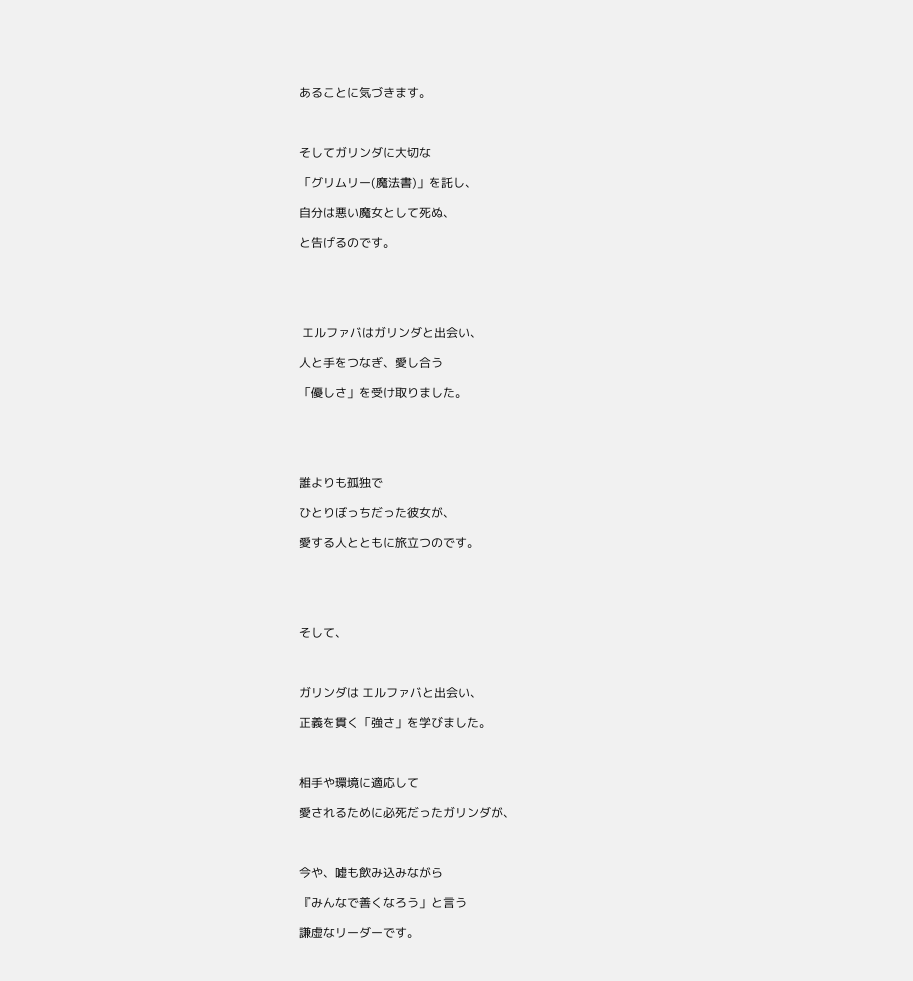あることに気づきます。



そしてガリンダに大切な

「グリムリー(魔法書)」を託し、

自分は悪い魔女として死ぬ、

と告げるのです。





 エルファバはガリンダと出会い、

人と手をつなぎ、愛し合う

「優しさ」を受け取りました。





誰よりも孤独で

ひとりぼっちだった彼女が、

愛する人とともに旅立つのです。





そして、



ガリンダは エルファバと出会い、

正義を貫く「強さ」を学びました。



相手や環境に適応して

愛されるために必死だったガリンダが、



今や、嘘も飲み込みながら

『みんなで善くなろう」と言う

謙虚なリーダーです。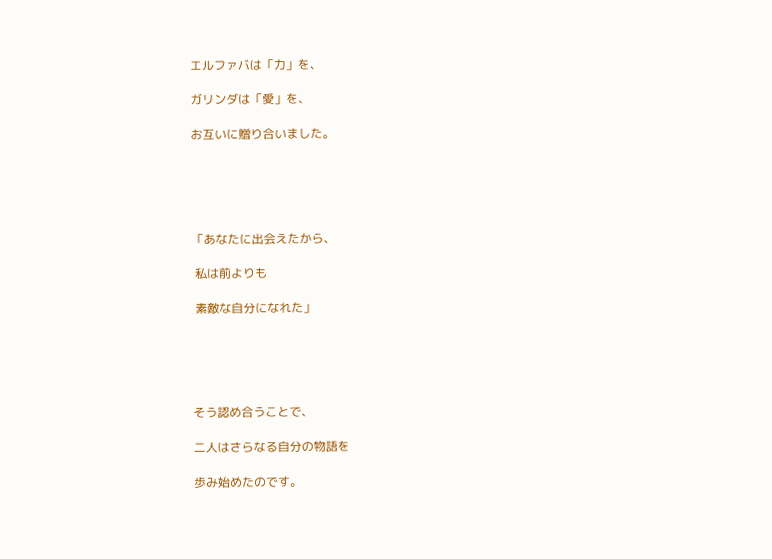エルファバは「力」を、

ガリンダは「愛」を、

お互いに贈り合いました。





「あなたに出会えたから、

 私は前よりも

 素敵な自分になれた」





そう認め合うことで、

二人はさらなる自分の物語を

歩み始めたのです。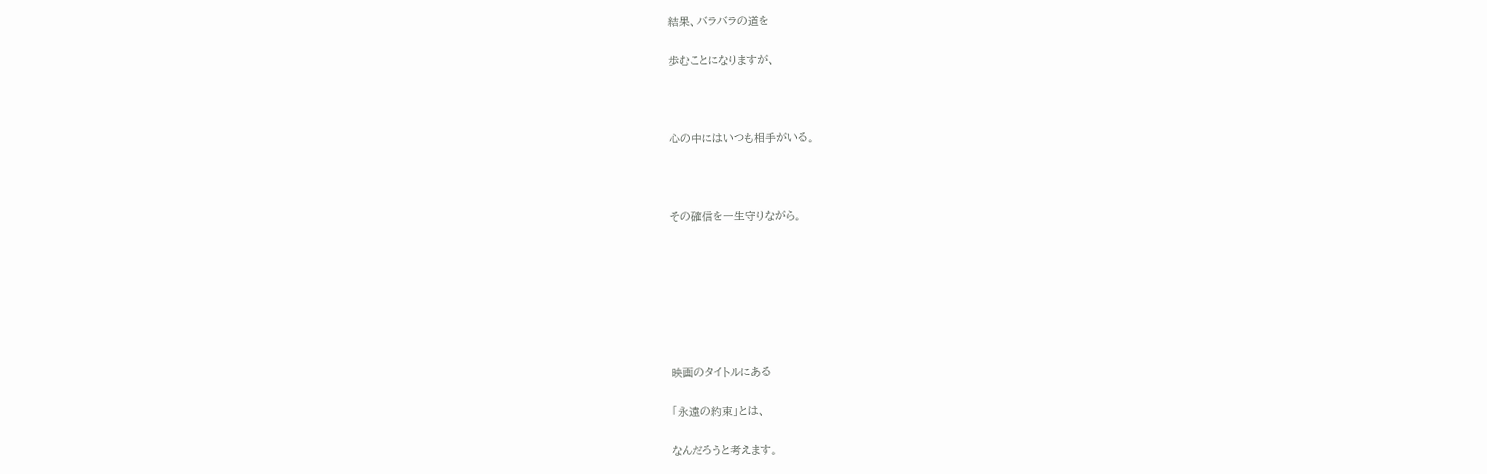結果、バラバラの道を

歩むことになりますが、



心の中にはいつも相手がいる。



その確信を一生守りながら。







映画のタイトルにある

「永遠の約束」とは、

なんだろうと考えます。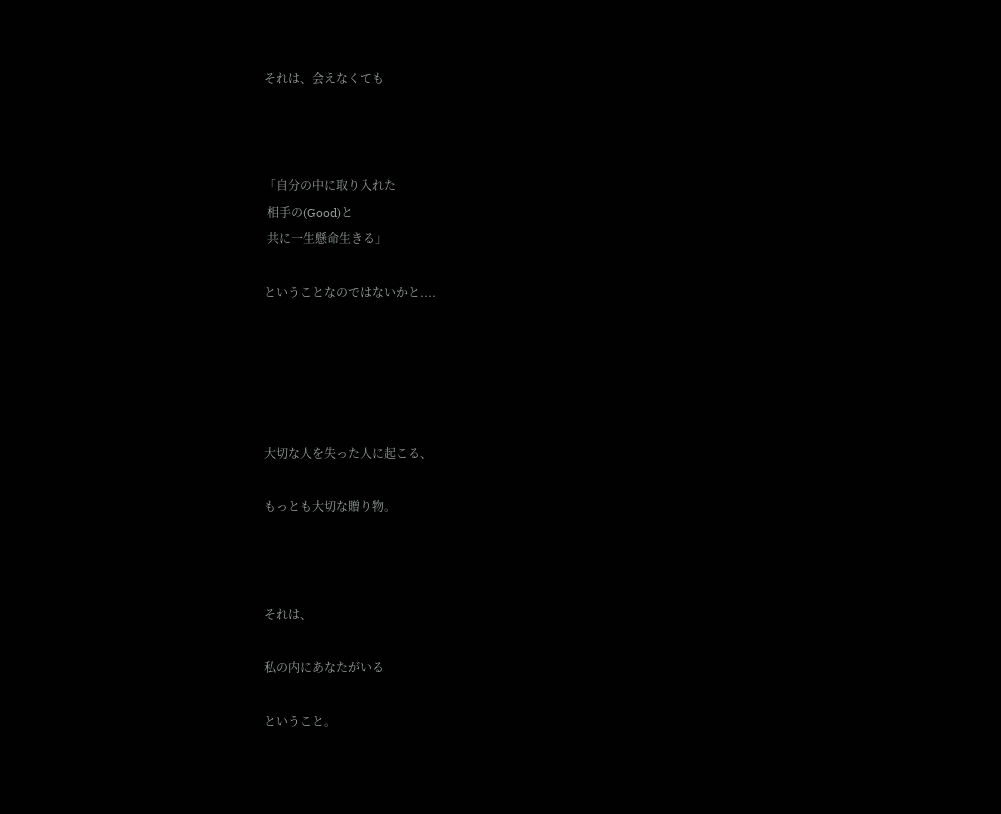それは、会えなくても



「自分の中に取り入れた
 相手の(Good)と
 共に一生懸命生きる」

ということなのではないかと....





大切な人を失った人に起こる、

もっとも大切な贈り物。



それは、

私の内にあなたがいる

ということ。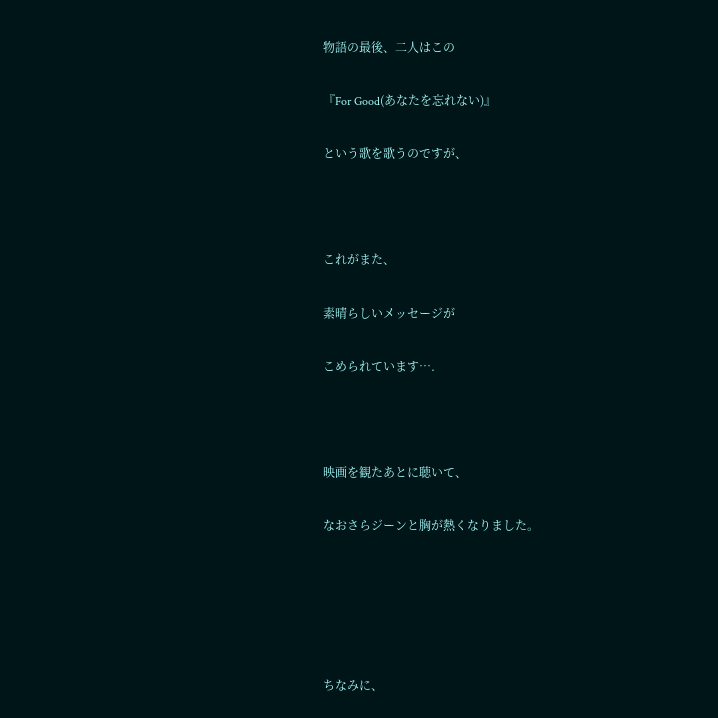物語の最後、二人はこの

『For Good(あなたを忘れない)』

という歌を歌うのですが、



これがまた、

素晴らしいメッセージが

こめられています….



映画を観たあとに聴いて、

なおさらジーンと胸が熱くなりました。





ちなみに、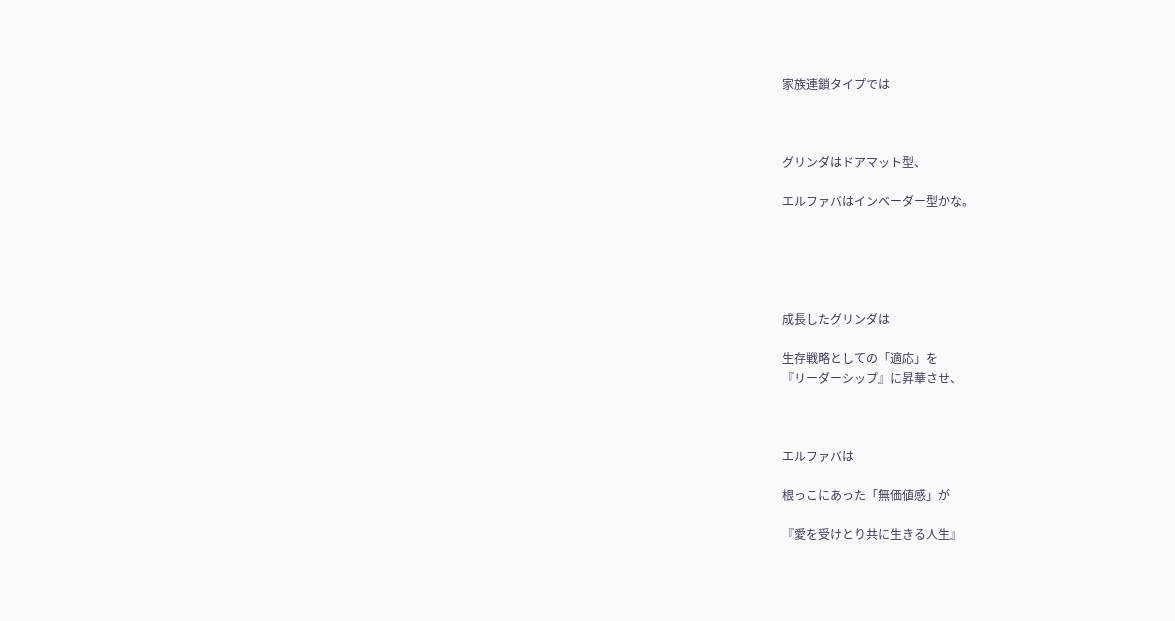家族連鎖タイプでは



グリンダはドアマット型、

エルファバはインベーダー型かな。





成長したグリンダは

生存戦略としての「適応」を
『リーダーシップ』に昇華させ、



エルファバは

根っこにあった「無価値感」が

『愛を受けとり共に生きる人生』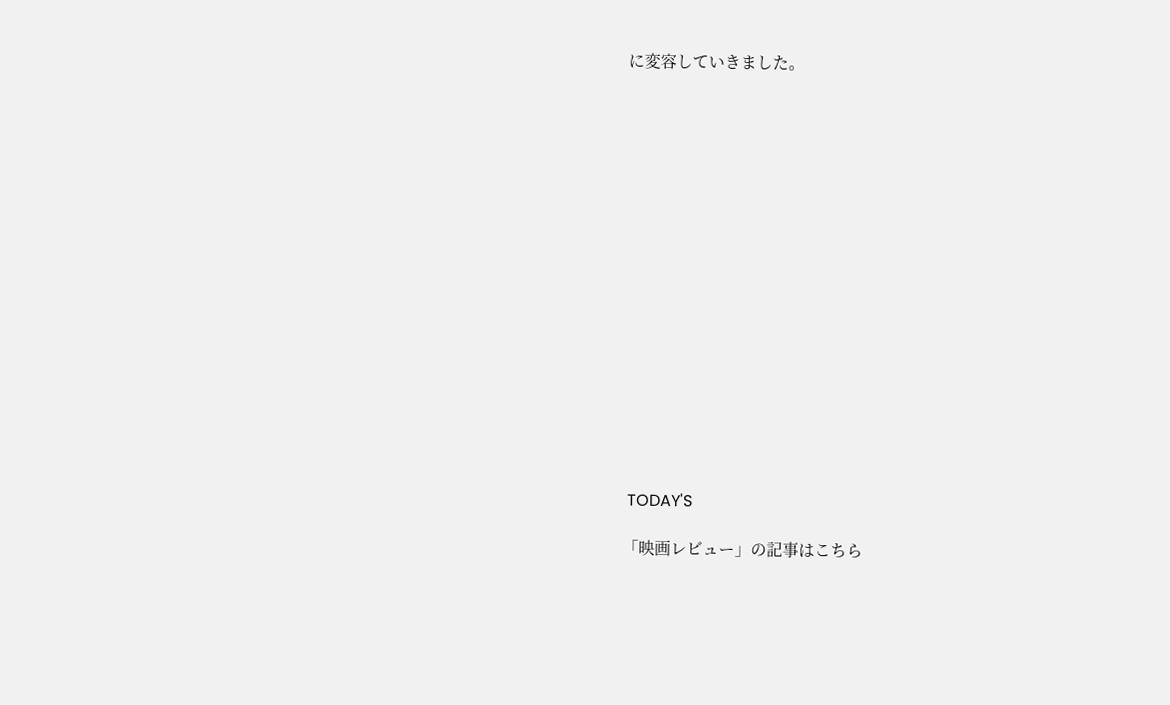に変容していきました。

















 TODAY'S

「映画レビュー」の記事はこちら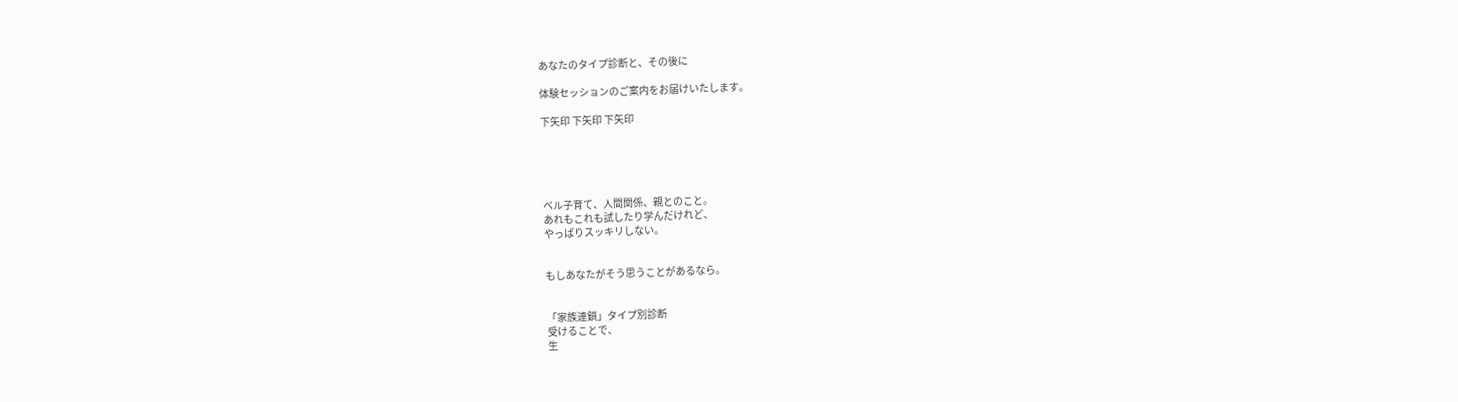あなたのタイプ診断と、その後に

体験セッションのご案内をお届けいたします。

下矢印 下矢印 下矢印





ベル子育て、人間関係、親とのこと。
あれもこれも試したり学んだけれど、
やっぱりスッキリしない。


もしあなたがそう思うことがあるなら。


「家族連鎖」タイプ別診断
受けることで、
生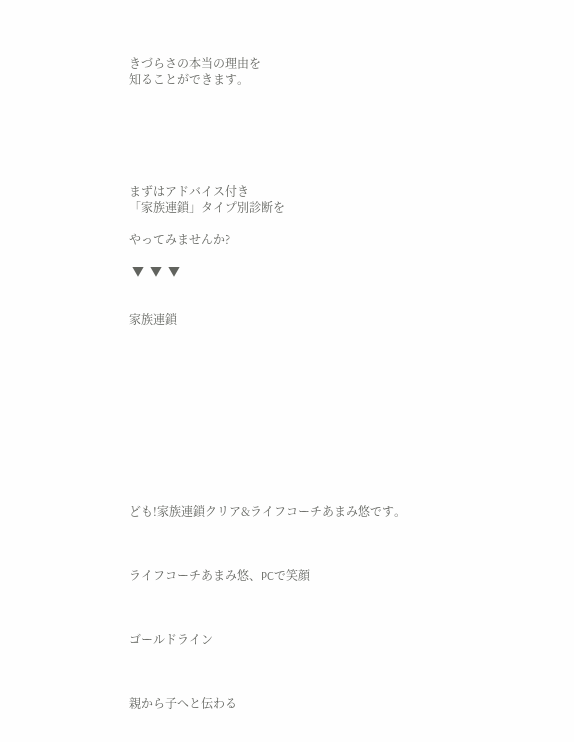きづらさの本当の理由を
知ることができます。






まずはアドバイス付き
「家族連鎖」タイプ別診断を

やってみませんか?

 ▼  ▼  ▼


家族連鎖











ども!家族連鎖クリア&ライフコーチあまみ悠です。



ライフコーチあまみ悠、PCで笑顔



ゴールドライン



親から子へと伝わる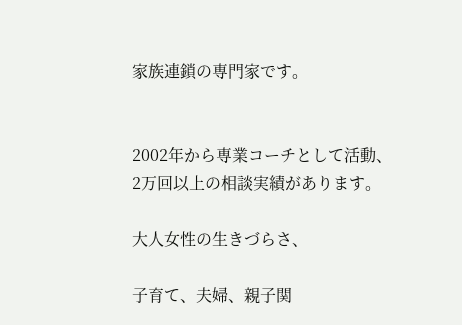家族連鎖の専門家です。


2002年から専業コーチとして活動、
2万回以上の相談実績があります。

大人女性の生きづらさ、

子育て、夫婦、親子関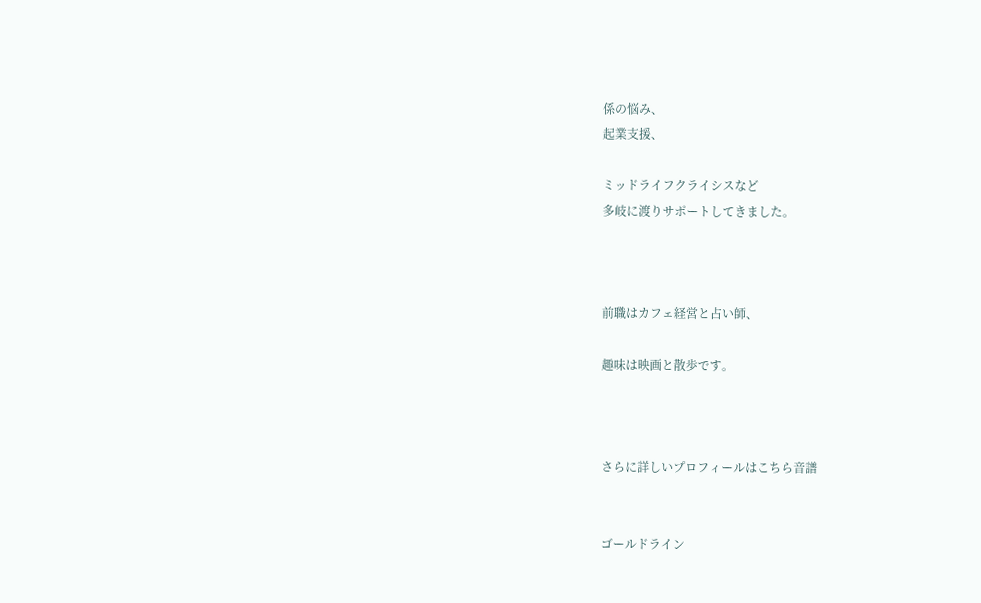係の悩み、
起業支援、

ミッドライフクライシスなど
多岐に渡りサポートしてきました。



前職はカフェ経営と占い師、

趣味は映画と散歩です。



さらに詳しいプロフィールはこちら音譜


ゴールドライン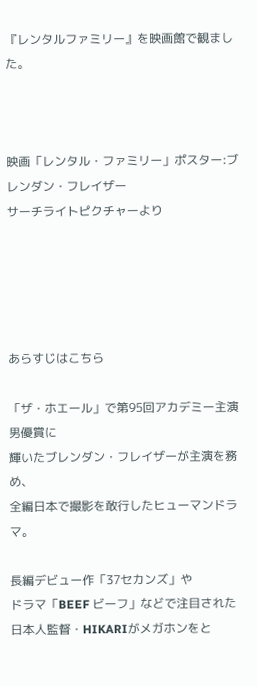『レンタルファミリー』を映画館で観ました。



映画「レンタル・ファミリー」ポスター:ブレンダン・フレイザー
サーチライトピクチャーより





あらすじはこちら

「ザ・ホエール」で第95回アカデミー主演男優賞に
輝いたブレンダン・フレイザーが主演を務め、
全編日本で撮影を敢行したヒューマンドラマ。

長編デビュー作「37セカンズ」や
ドラマ「BEEF ビーフ」などで注目された
日本人監督・HIKARIがメガホンをと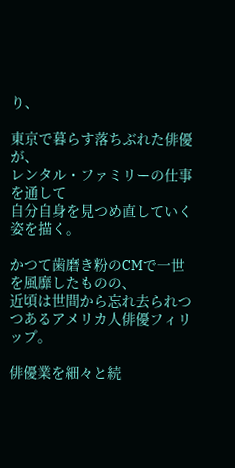り、

東京で暮らす落ちぶれた俳優が、
レンタル・ファミリーの仕事を通して
自分自身を見つめ直していく姿を描く。

かつて歯磨き粉のCMで一世を風靡したものの、
近頃は世間から忘れ去られつつあるアメリカ人俳優フィリップ。

俳優業を細々と続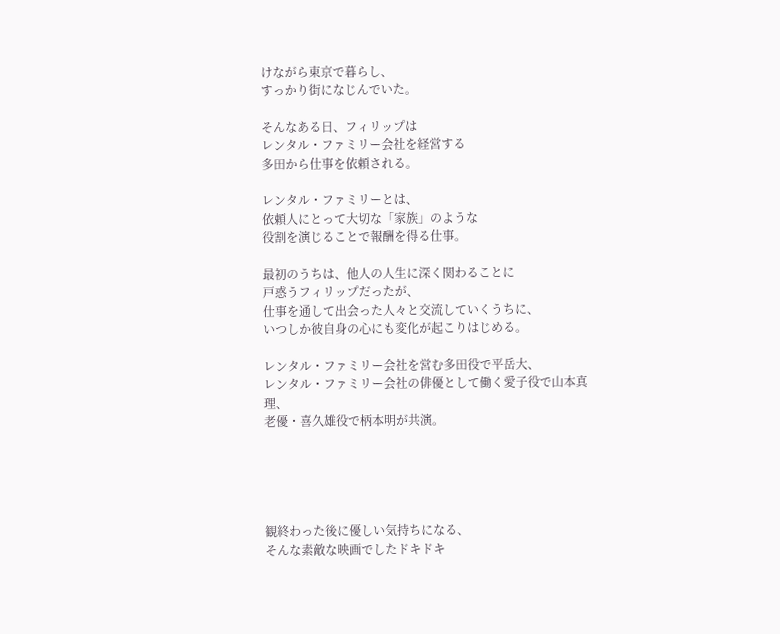けながら東京で暮らし、
すっかり街になじんでいた。

そんなある日、フィリップは
レンタル・ファミリー会社を経営する
多田から仕事を依頼される。

レンタル・ファミリーとは、
依頼人にとって大切な「家族」のような
役割を演じることで報酬を得る仕事。

最初のうちは、他人の人生に深く関わることに
戸惑うフィリップだったが、
仕事を通して出会った人々と交流していくうちに、
いつしか彼自身の心にも変化が起こりはじめる。

レンタル・ファミリー会社を営む多田役で平岳大、
レンタル・ファミリー会社の俳優として働く愛子役で山本真理、
老優・喜久雄役で柄本明が共演。





観終わった後に優しい気持ちになる、
そんな素敵な映画でしたドキドキ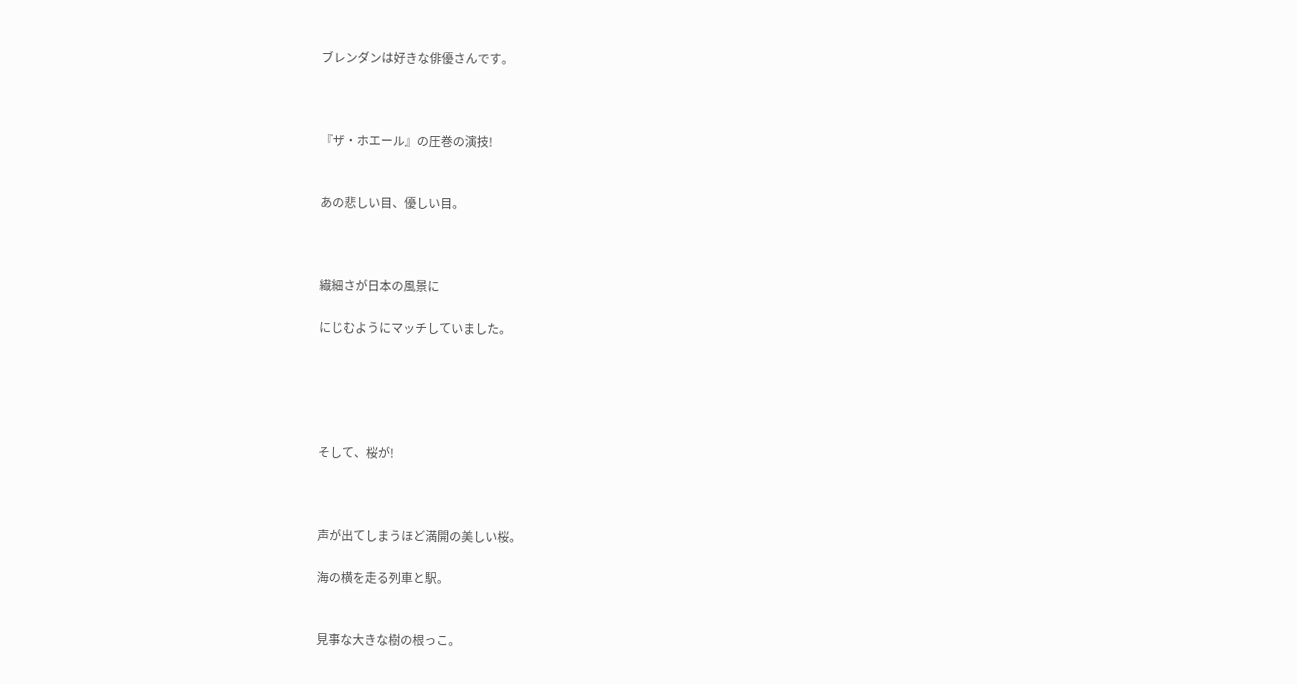ブレンダンは好きな俳優さんです。



『ザ・ホエール』の圧巻の演技!


あの悲しい目、優しい目。



繊細さが日本の風景に

にじむようにマッチしていました。





そして、桜が!



声が出てしまうほど満開の美しい桜。

海の横を走る列車と駅。


見事な大きな樹の根っこ。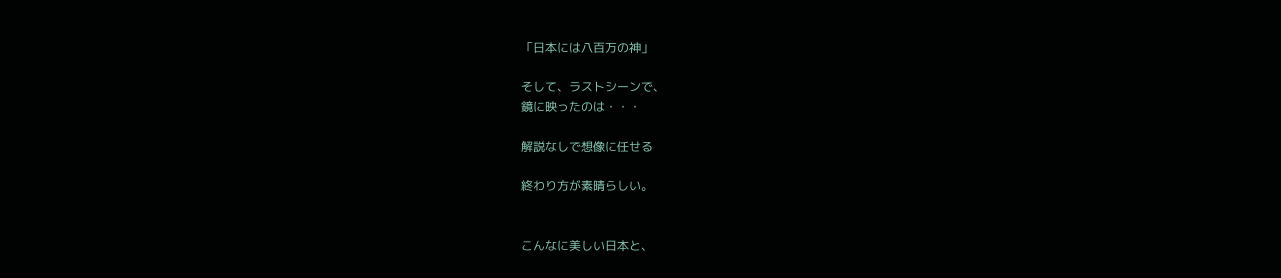「日本には八百万の神」

そして、ラストシーンで、
鏡に映ったのは・・・

解説なしで想像に任せる

終わり方が素晴らしい。


こんなに美しい日本と、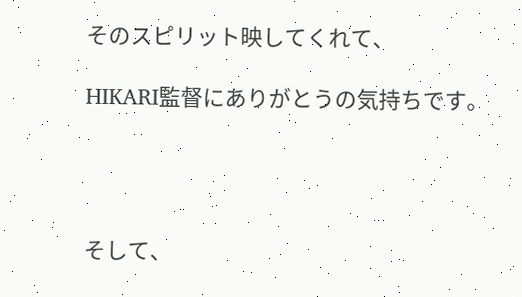そのスピリット映してくれて、

HIKARI監督にありがとうの気持ちです。




そして、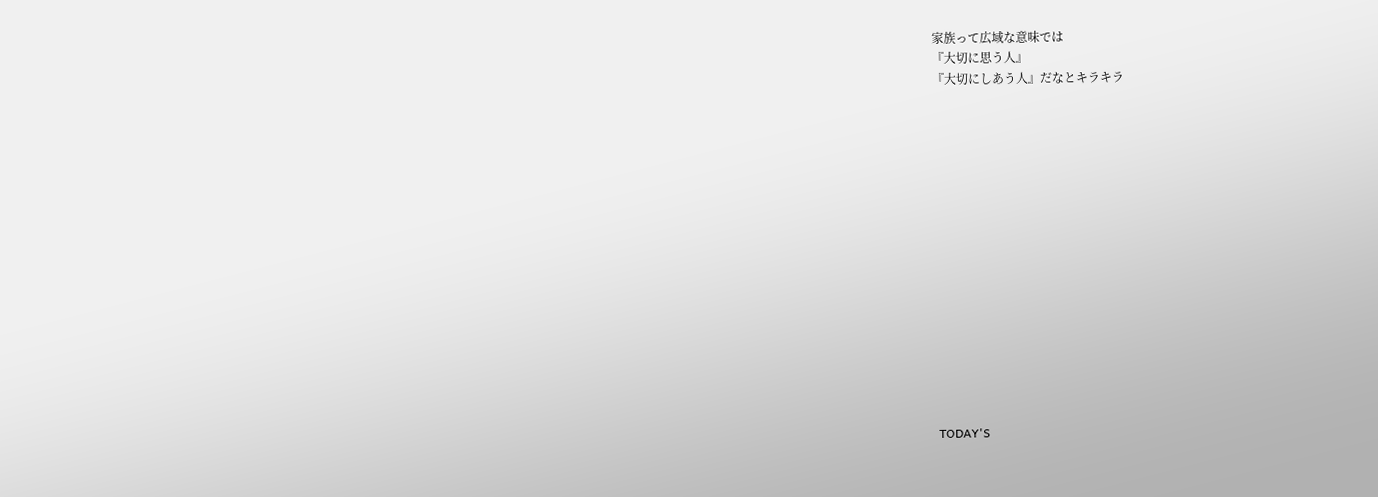家族って広域な意味では
『大切に思う人』
『大切にしあう人』だなとキラキラ
















 TODAY'S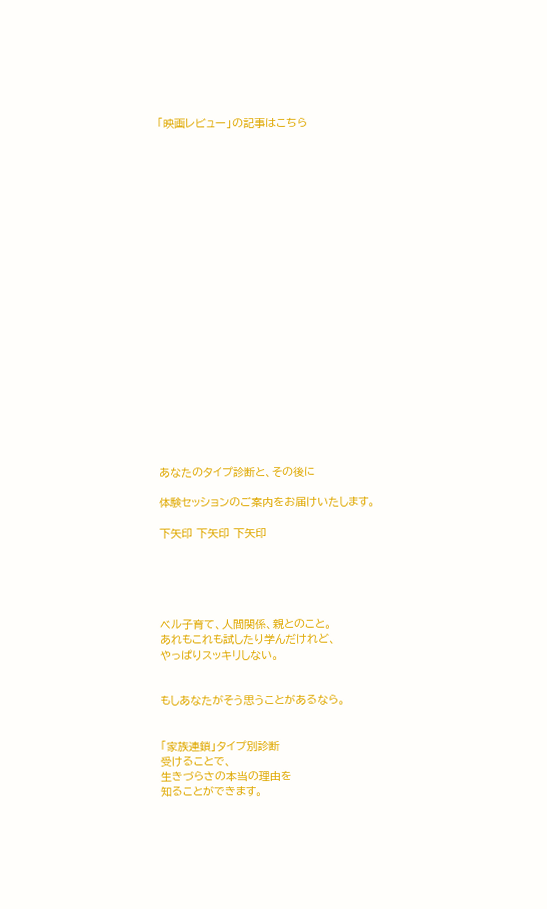「映画レビュー」の記事はこちら






















あなたのタイプ診断と、その後に

体験セッションのご案内をお届けいたします。

下矢印 下矢印 下矢印





ベル子育て、人間関係、親とのこと。
あれもこれも試したり学んだけれど、
やっぱりスッキリしない。


もしあなたがそう思うことがあるなら。


「家族連鎖」タイプ別診断
受けることで、
生きづらさの本当の理由を
知ることができます。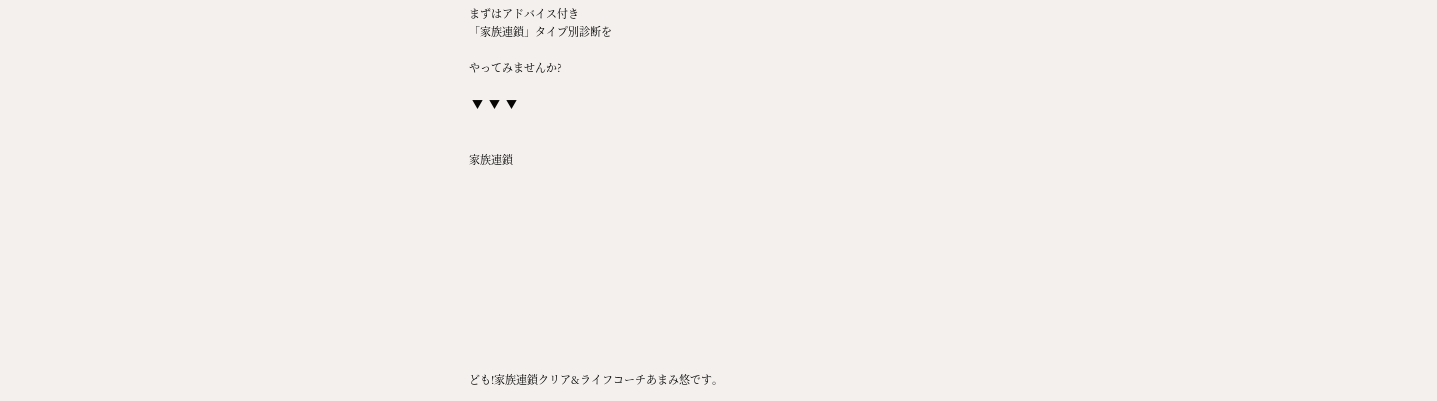まずはアドバイス付き
「家族連鎖」タイプ別診断を

やってみませんか?

 ▼  ▼  ▼


家族連鎖











ども!家族連鎖クリア&ライフコーチあまみ悠です。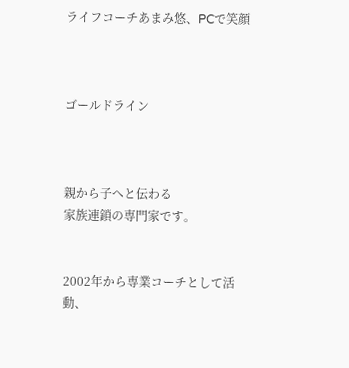ライフコーチあまみ悠、PCで笑顔



ゴールドライン



親から子へと伝わる
家族連鎖の専門家です。


2002年から専業コーチとして活動、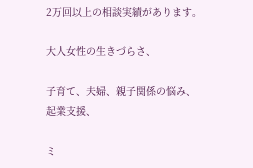2万回以上の相談実績があります。

大人女性の生きづらさ、

子育て、夫婦、親子関係の悩み、
起業支援、

ミ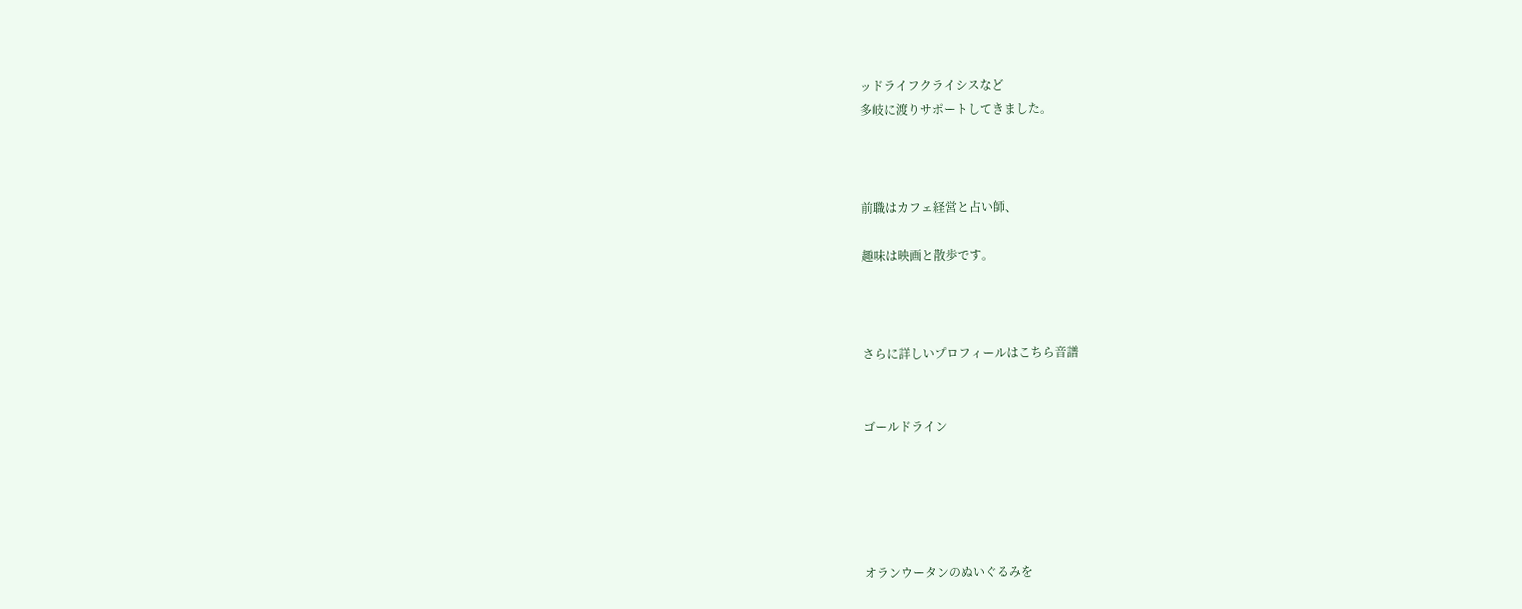ッドライフクライシスなど
多岐に渡りサポートしてきました。



前職はカフェ経営と占い師、

趣味は映画と散歩です。



さらに詳しいプロフィールはこちら音譜


ゴールドライン





オランウータンのぬいぐるみを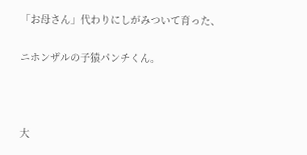「お母さん」代わりにしがみついて育った、

ニホンザルの子猿パンチくん。



大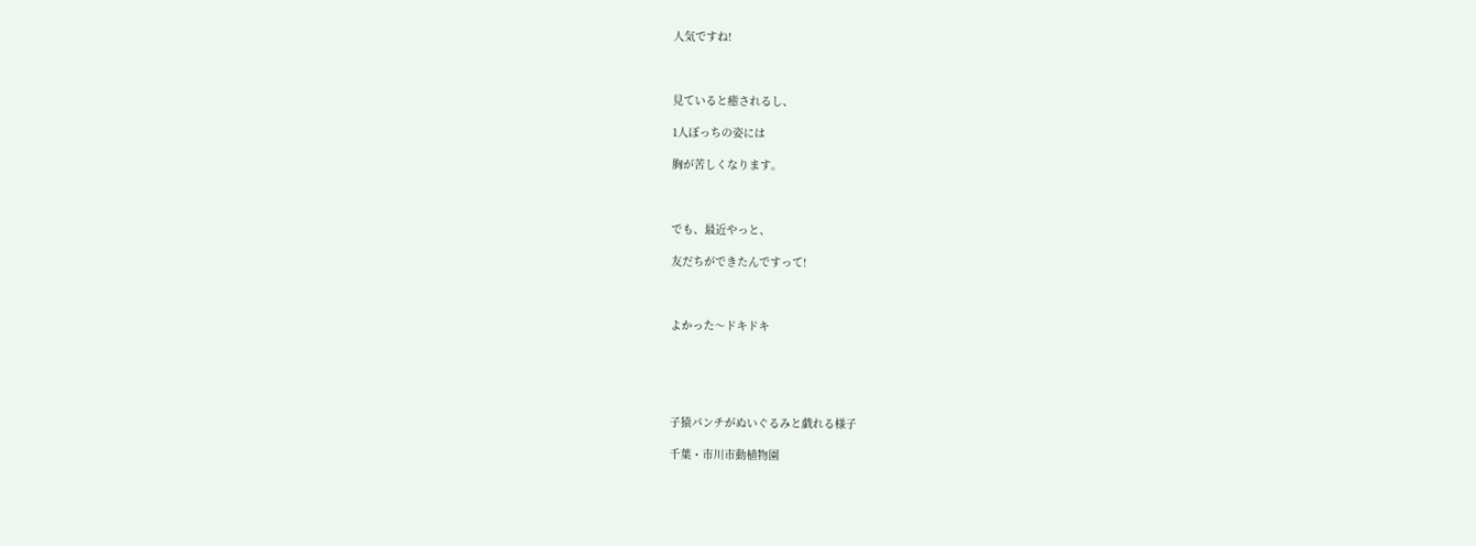人気ですね!



見ていると癒されるし、

1人ぼっちの姿には

胸が苦しくなります。



でも、最近やっと、

友だちができたんですって!



よかった〜ドキドキ





子猿パンチがぬいぐるみと戯れる様子

千葉・市川市動植物園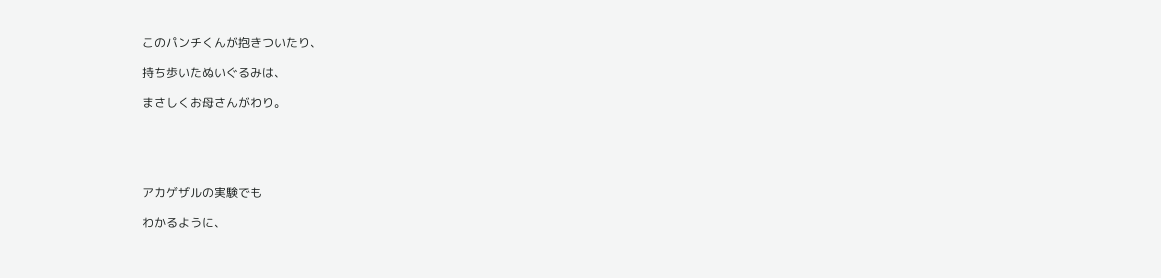このパンチくんが抱きついたり、

持ち歩いたぬいぐるみは、

まさしくお母さんがわり。





アカゲザルの実験でも

わかるように、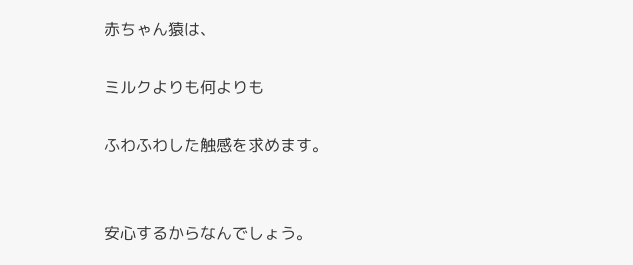赤ちゃん猿は、

ミルクよりも何よりも

ふわふわした触感を求めます。


安心するからなんでしょう。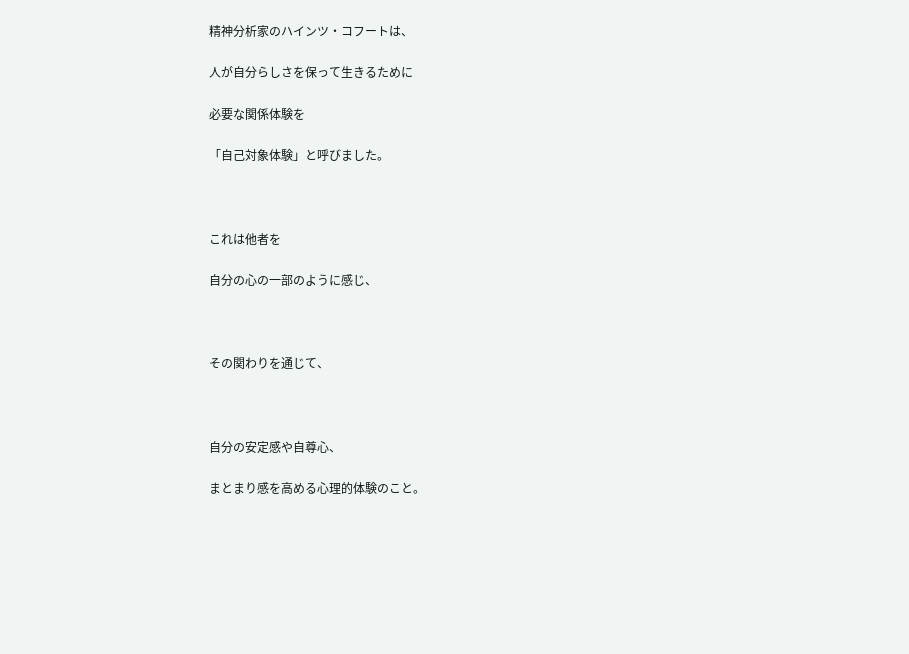精神分析家のハインツ・コフートは、

人が自分らしさを保って生きるために

必要な関係体験を

「自己対象体験」と呼びました。



これは他者を

自分の心の一部のように感じ、



その関わりを通じて、



自分の安定感や自尊心、

まとまり感を高める心理的体験のこと。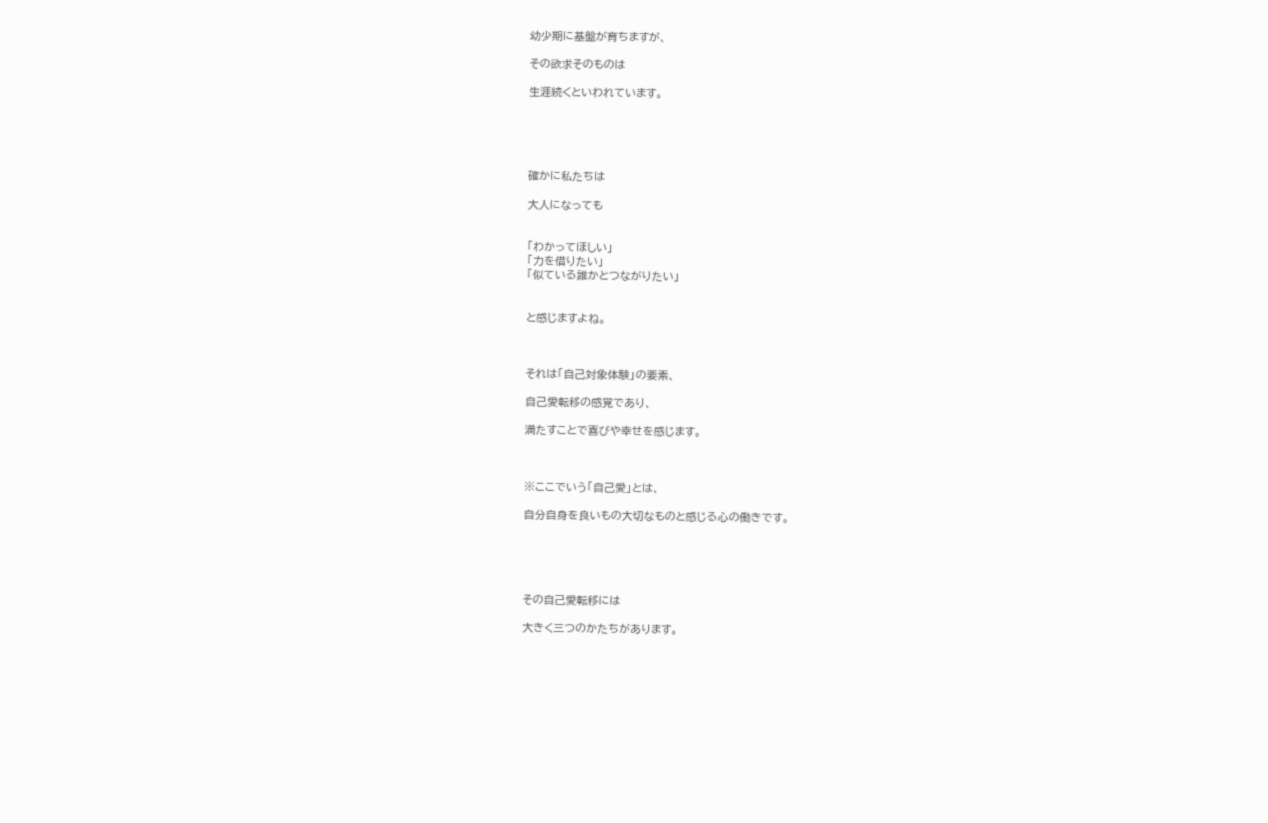幼少期に基盤が育ちますが、

その欲求そのものは

生涯続くといわれています。





確かに私たちは

大人になっても


「わかってほしい」
「力を借りたい」
「似ている誰かとつながりたい」


と感じますよね。



それは「自己対象体験」の要素、

自己愛転移の感覚であり、

満たすことで喜びや幸せを感じます。



※ここでいう「自己愛」とは、

自分自身を良いもの大切なものと感じる心の働きです。





その自己愛転移には

大きく三つのかたちがあります。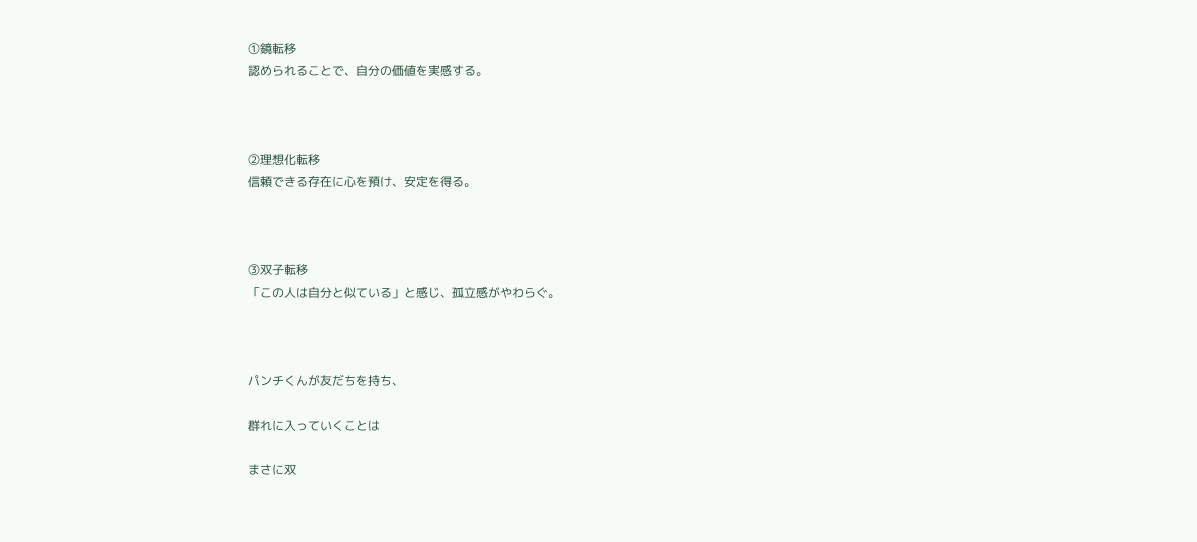①鏡転移
認められることで、自分の価値を実感する。



②理想化転移
信頼できる存在に心を預け、安定を得る。



③双子転移
「この人は自分と似ている」と感じ、孤立感がやわらぐ。



パンチくんが友だちを持ち、

群れに入っていくことは

まさに双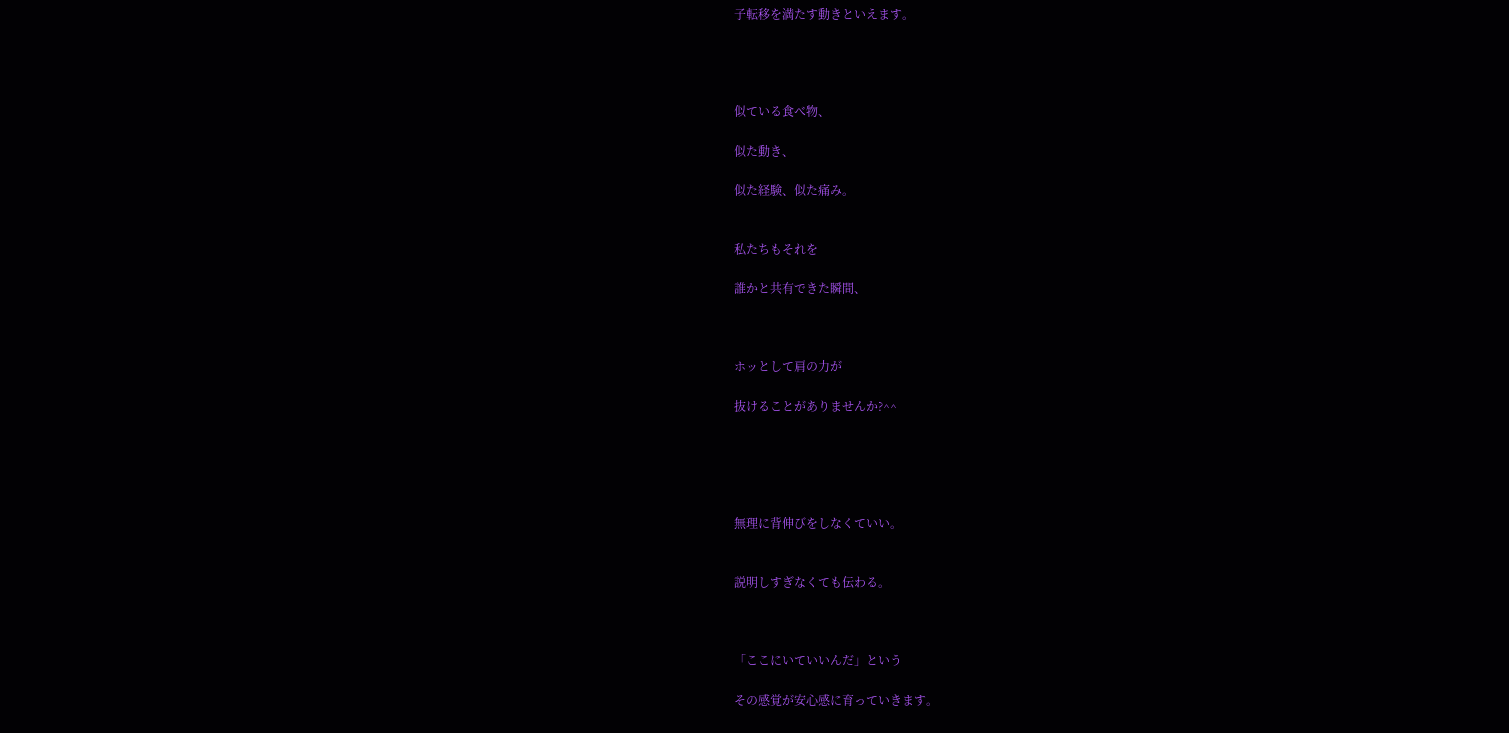子転移を満たす動きといえます。




似ている食べ物、

似た動き、

似た経験、似た痛み。


私たちもそれを

誰かと共有できた瞬間、



ホッとして肩の力が

抜けることがありませんか?^^





無理に背伸びをしなくていい。


説明しすぎなくても伝わる。



「ここにいていいんだ」という

その感覚が安心感に育っていきます。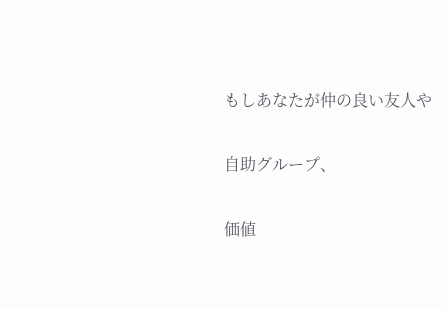もしあなたが仲の良い友人や

自助グループ、

価値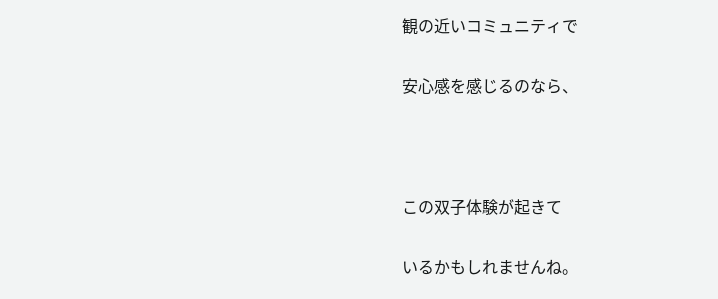観の近いコミュニティで

安心感を感じるのなら、



この双子体験が起きて

いるかもしれませんね。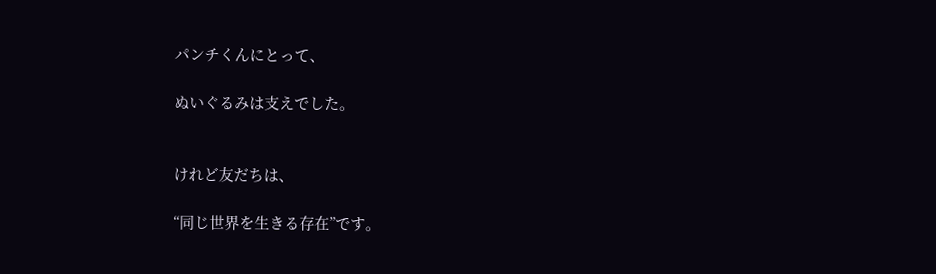パンチくんにとって、

ぬいぐるみは支えでした。


けれど友だちは、

“同じ世界を生きる存在”です。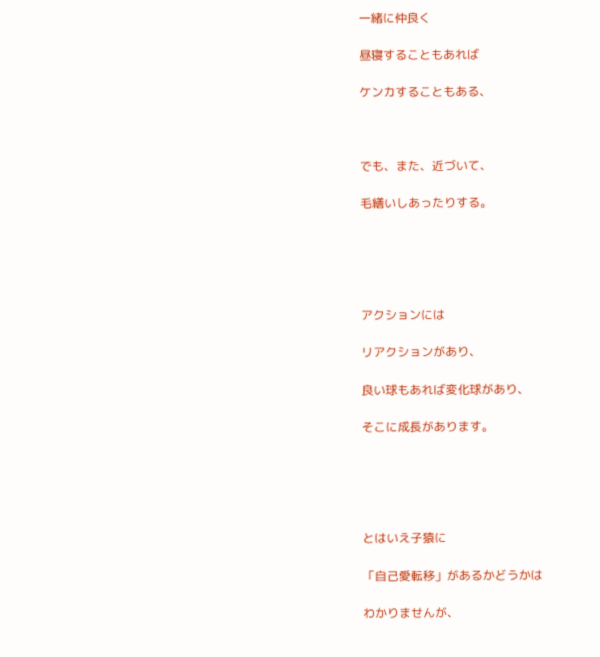一緒に仲良く

昼寝することもあれば

ケンカすることもある、



でも、また、近づいて、

毛繕いしあったりする。





アクションには

リアクションがあり、

良い球もあれば変化球があり、

そこに成長があります。





とはいえ子猿に

「自己愛転移」があるかどうかは

わかりませんが、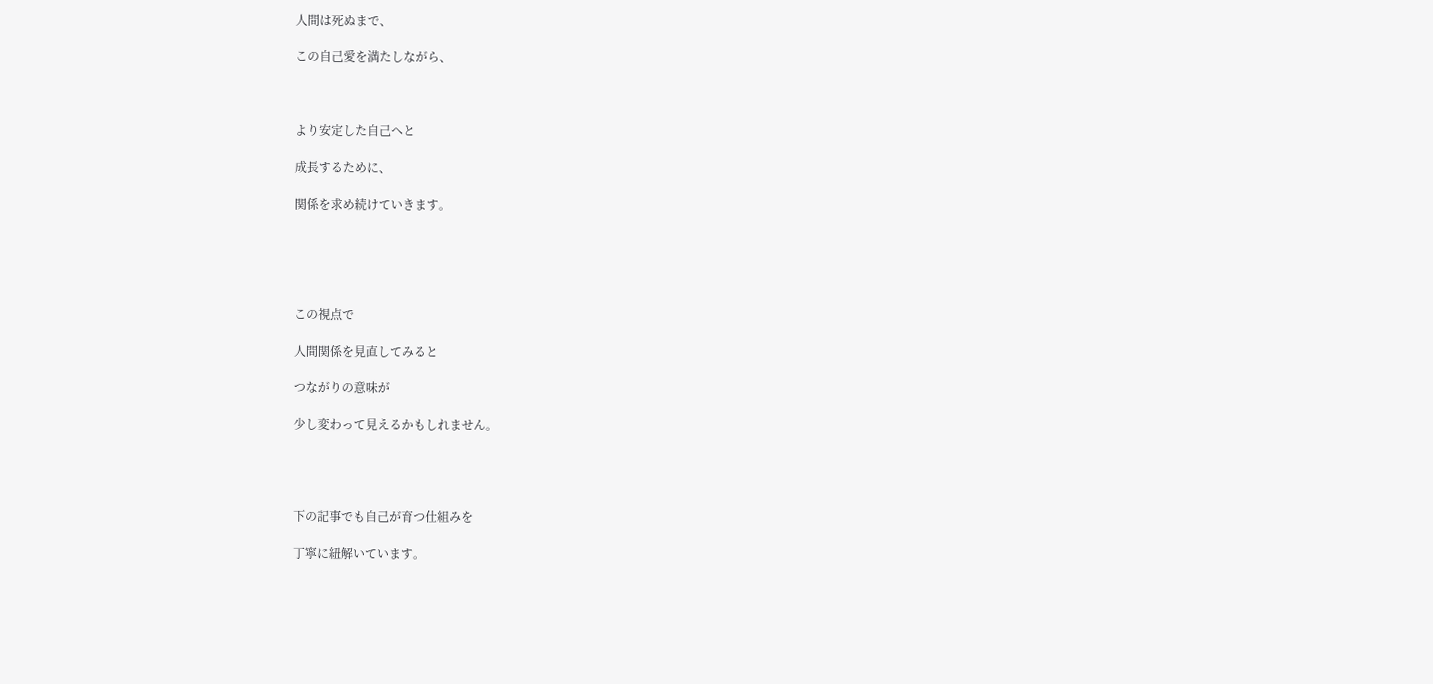人間は死ぬまで、

この自己愛を満たしながら、



より安定した自己へと

成長するために、

関係を求め続けていきます。





この視点で

人間関係を見直してみると

つながりの意味が

少し変わって見えるかもしれません。




下の記事でも自己が育つ仕組みを

丁寧に紐解いています。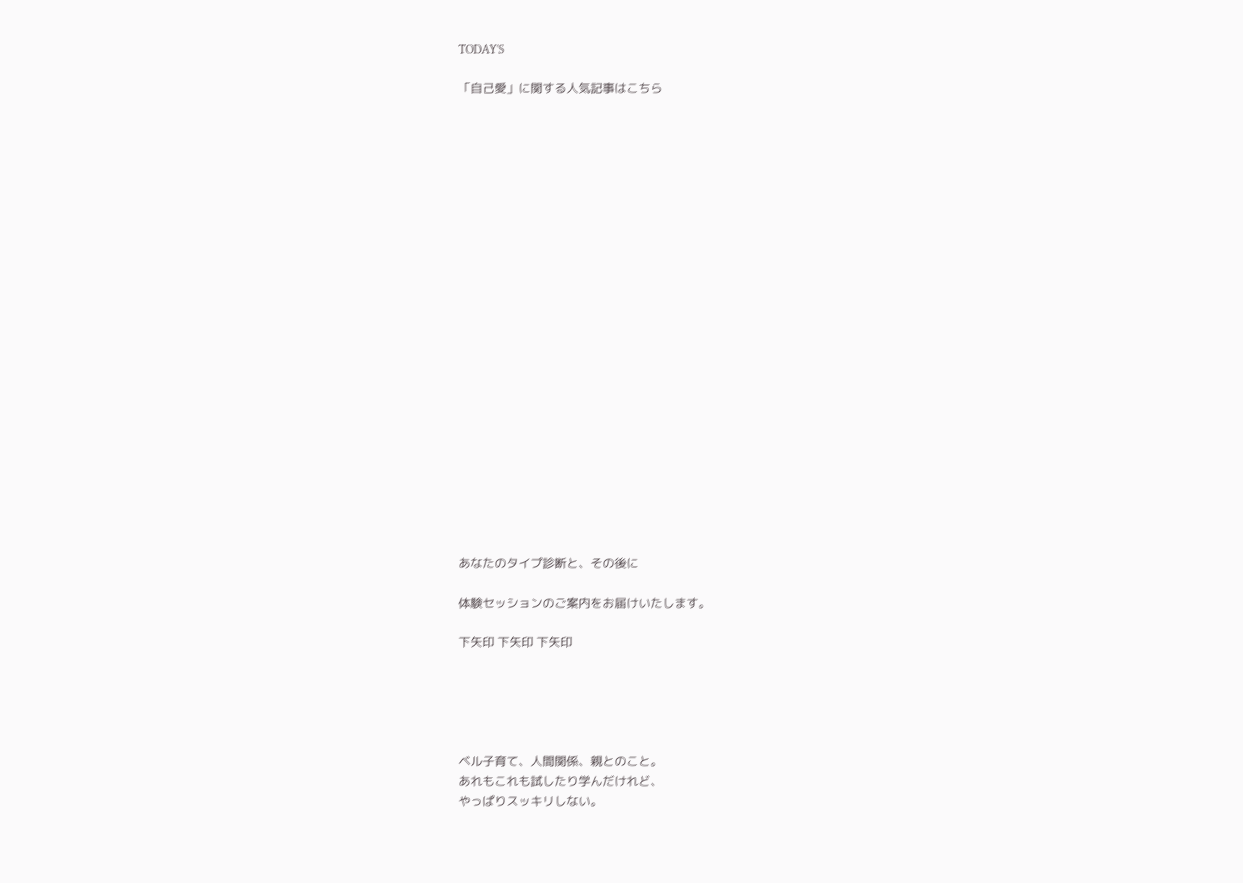TODAY'S

「自己愛」に関する人気記事はこちら























あなたのタイプ診断と、その後に

体験セッションのご案内をお届けいたします。

下矢印 下矢印 下矢印





ベル子育て、人間関係、親とのこと。
あれもこれも試したり学んだけれど、
やっぱりスッキリしない。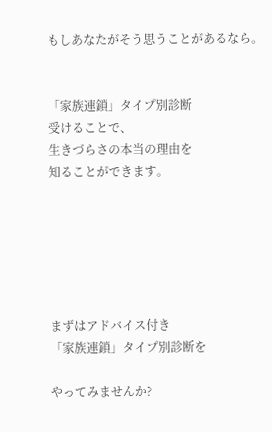もしあなたがそう思うことがあるなら。


「家族連鎖」タイプ別診断
受けることで、
生きづらさの本当の理由を
知ることができます。






まずはアドバイス付き
「家族連鎖」タイプ別診断を

やってみませんか?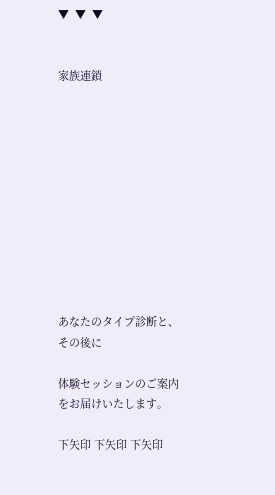▼  ▼  ▼


家族連鎖











あなたのタイプ診断と、その後に

体験セッションのご案内をお届けいたします。

下矢印 下矢印 下矢印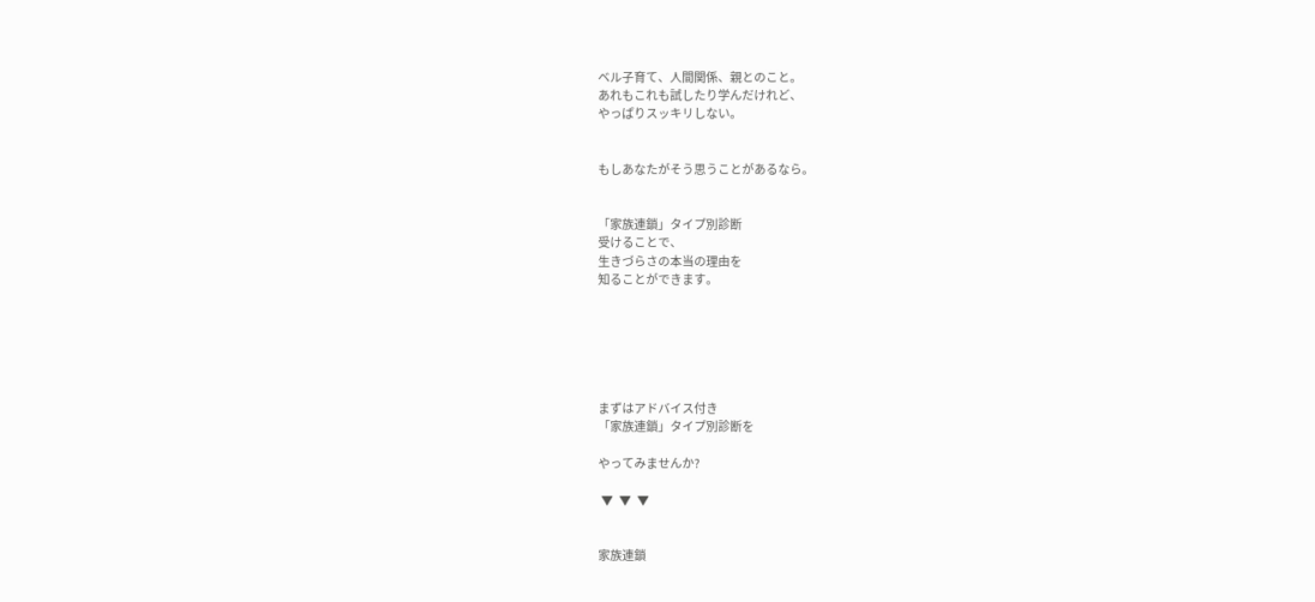ベル子育て、人間関係、親とのこと。
あれもこれも試したり学んだけれど、
やっぱりスッキリしない。


もしあなたがそう思うことがあるなら。


「家族連鎖」タイプ別診断
受けることで、
生きづらさの本当の理由を
知ることができます。






まずはアドバイス付き
「家族連鎖」タイプ別診断を

やってみませんか?

 ▼  ▼  ▼


家族連鎖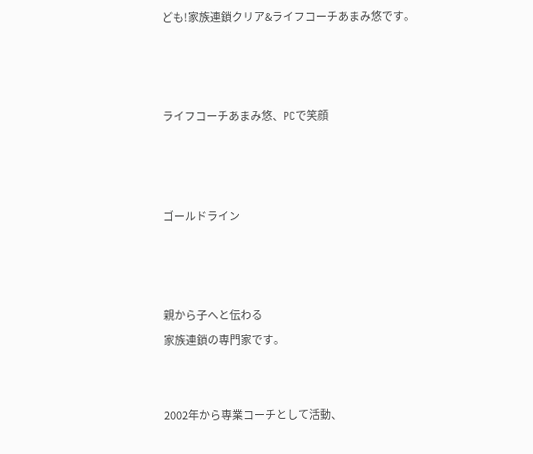ども!家族連鎖クリア&ライフコーチあまみ悠です。



ライフコーチあまみ悠、PCで笑顔



ゴールドライン



親から子へと伝わる
家族連鎖の専門家です。


2002年から専業コーチとして活動、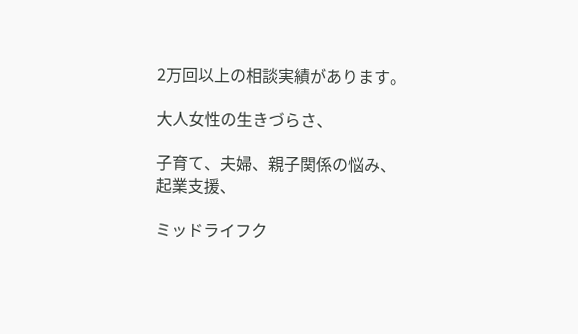2万回以上の相談実績があります。

大人女性の生きづらさ、

子育て、夫婦、親子関係の悩み、
起業支援、

ミッドライフク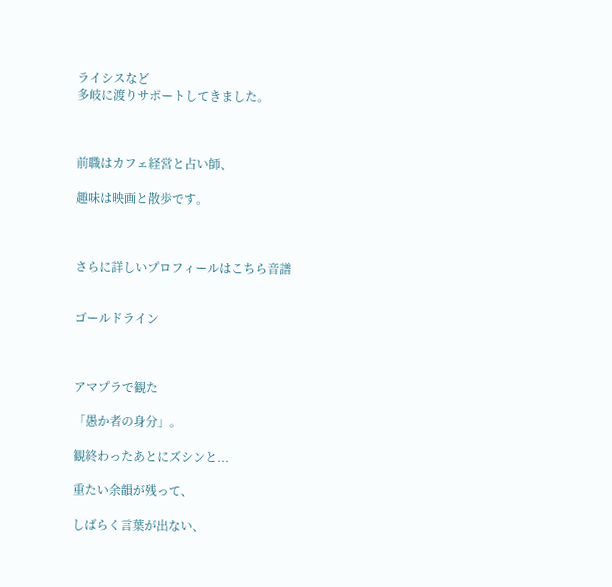ライシスなど
多岐に渡りサポートしてきました。



前職はカフェ経営と占い師、

趣味は映画と散歩です。



さらに詳しいプロフィールはこちら音譜


ゴールドライン



アマプラで観た

「愚か者の身分」。

観終わったあとにズシンと...

重たい余韻が残って、

しばらく言葉が出ない、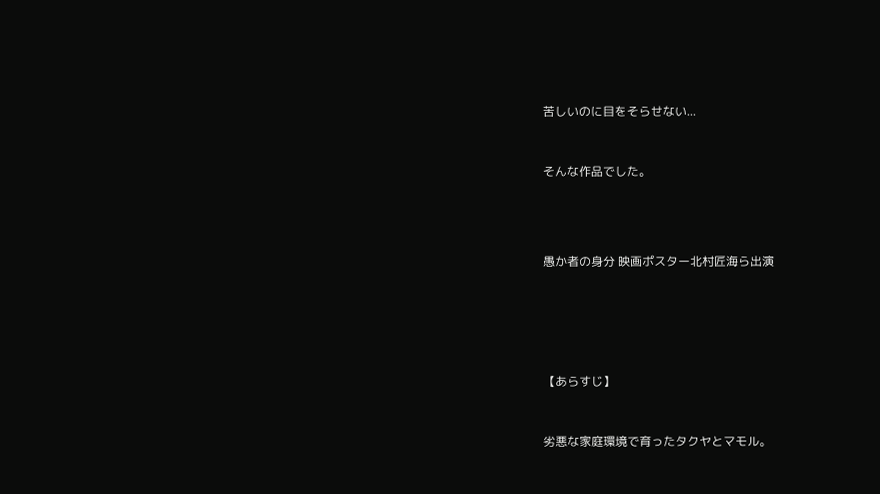苦しいのに目をそらせない...



そんな作品でした。





愚か者の身分 映画ポスター北村匠海ら出演







【あらすじ】



劣悪な家庭環境で育ったタクヤとマモル。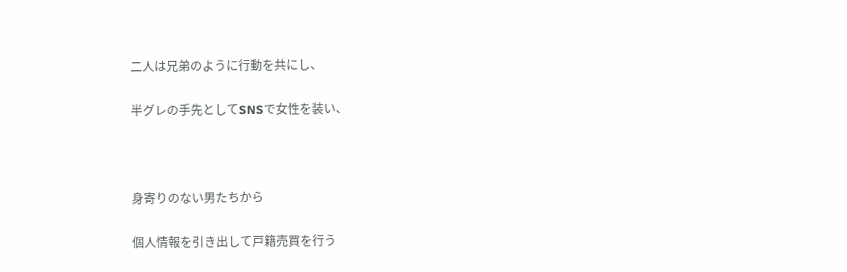二人は兄弟のように行動を共にし、

半グレの手先としてSNSで女性を装い、



身寄りのない男たちから

個人情報を引き出して戸籍売買を行う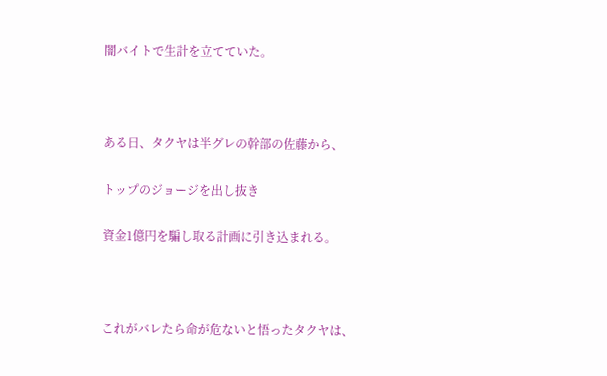闇バイトで生計を立てていた。



ある日、タクヤは半グレの幹部の佐藤から、

トップのジョージを出し抜き

資金1億円を騙し取る計画に引き込まれる。



これがバレたら命が危ないと悟ったタクヤは、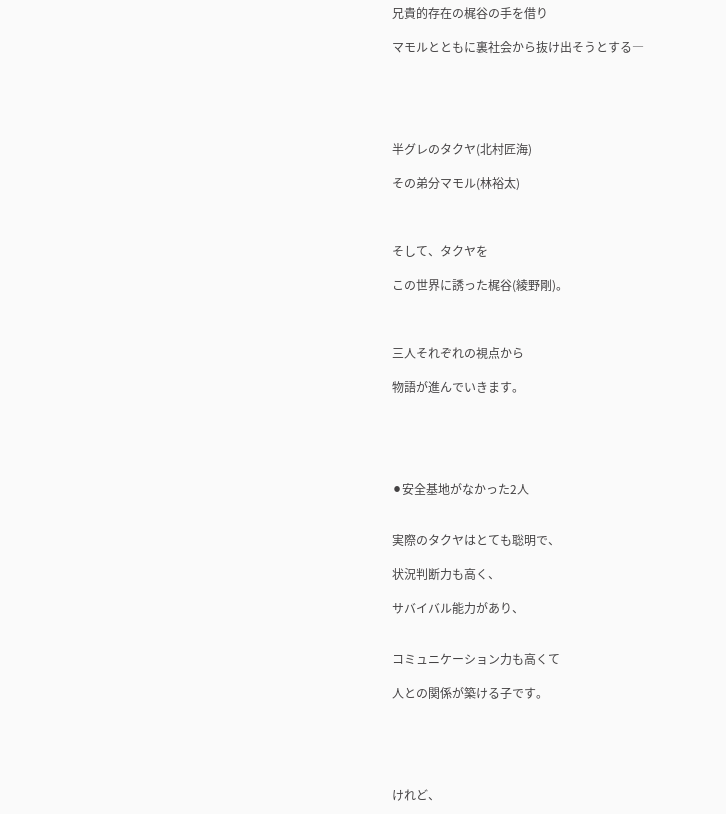兄貴的存在の梶谷の手を借り

マモルとともに裏社会から抜け出そうとする―





半グレのタクヤ(北村匠海)

その弟分マモル(林裕太)



そして、タクヤを

この世界に誘った梶谷(綾野剛)。



三人それぞれの視点から

物語が進んでいきます。





⚫安全基地がなかった2人


実際のタクヤはとても聡明で、

状況判断力も高く、

サバイバル能力があり、


コミュニケーション力も高くて

人との関係が築ける子です。





けれど、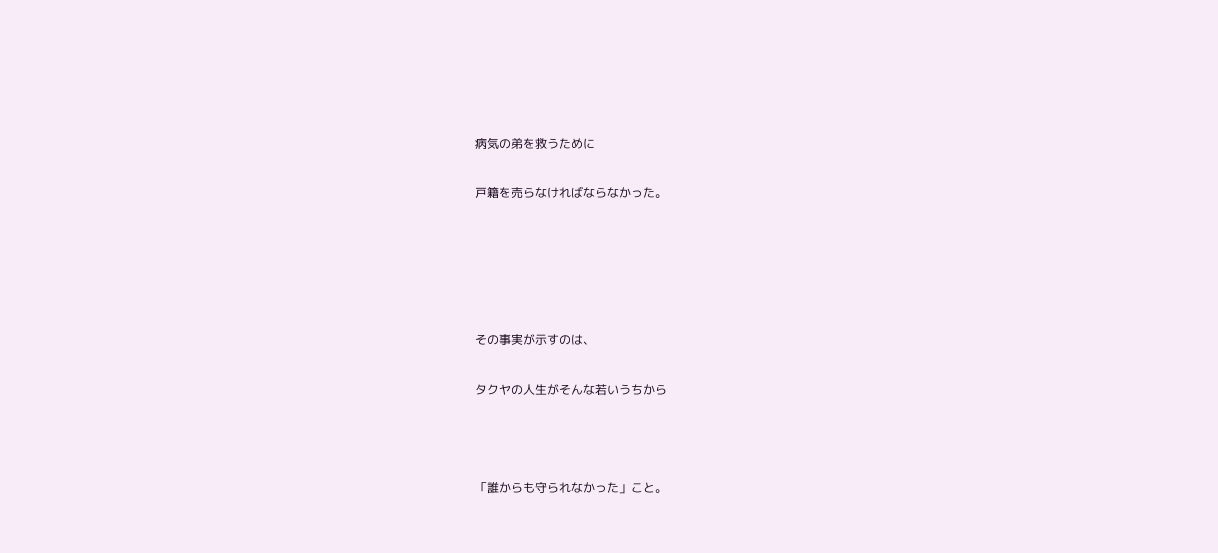病気の弟を救うために

戸籍を売らなければならなかった。





その事実が示すのは、

タクヤの人生がそんな若いうちから



「誰からも守られなかった」こと。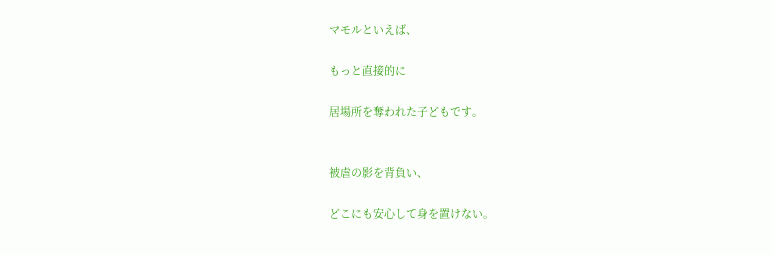マモルといえば、

もっと直接的に

居場所を奪われた子どもです。


被虐の影を背負い、

どこにも安心して身を置けない。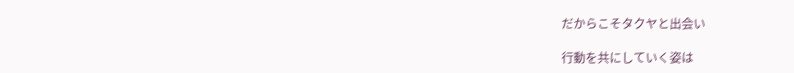だからこそタクヤと出会い

行動を共にしていく姿は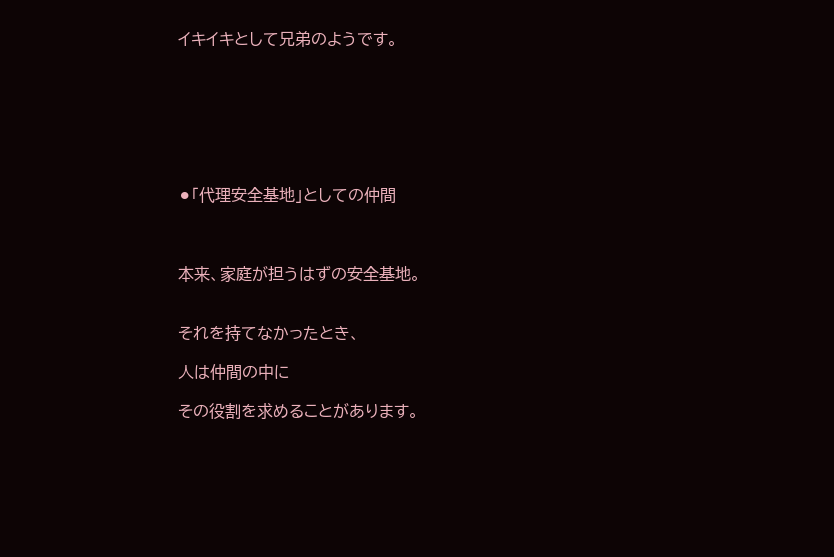イキイキとして兄弟のようです。







⚫「代理安全基地」としての仲間



本来、家庭が担うはずの安全基地。


それを持てなかったとき、

人は仲間の中に

その役割を求めることがあります。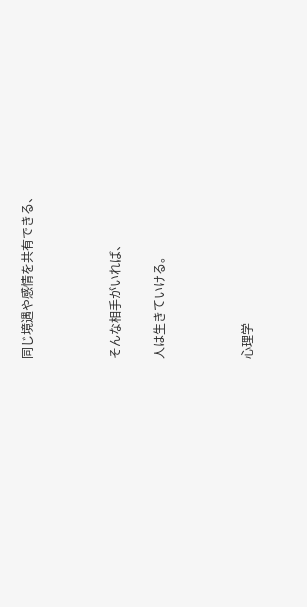同じ境遇や感情を共有できる、



そんな相手がいれば、

人は生きていける。



心理学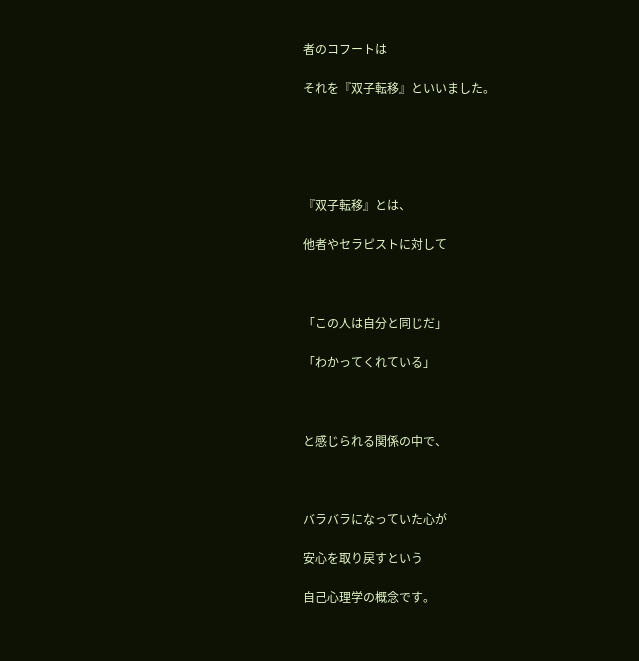者のコフートは

それを『双子転移』といいました。





『双子転移』とは、

他者やセラピストに対して



「この人は自分と同じだ」

「わかってくれている」



と感じられる関係の中で、



バラバラになっていた心が

安心を取り戻すという

自己心理学の概念です。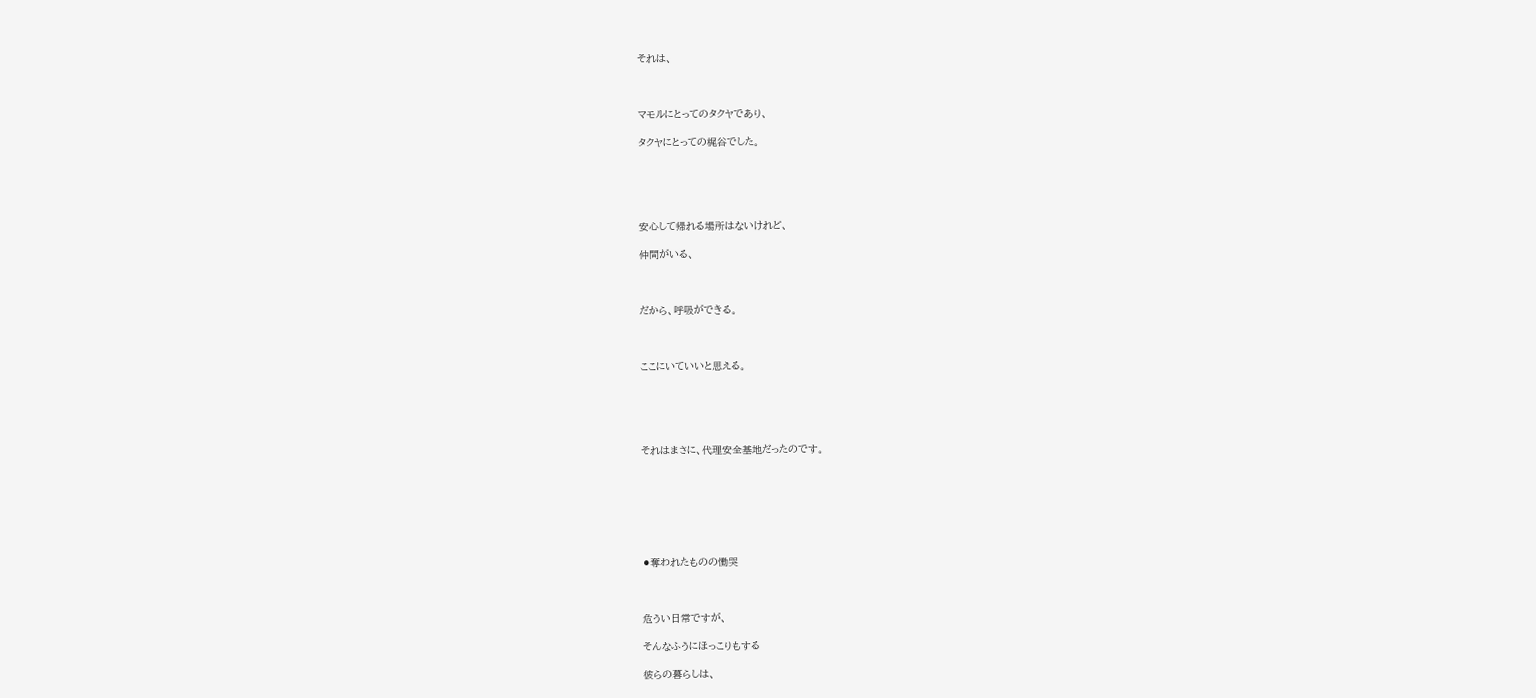それは、



マモルにとってのタクヤであり、

タクヤにとっての梶谷でした。





安心して帰れる場所はないけれど、

仲間がいる、



だから、呼吸ができる。



ここにいていいと思える。





それはまさに、代理安全基地だったのです。







⚫奪われたものの慟哭



危うい日常ですが、

そんなふうにほっこりもする

彼らの暮らしは、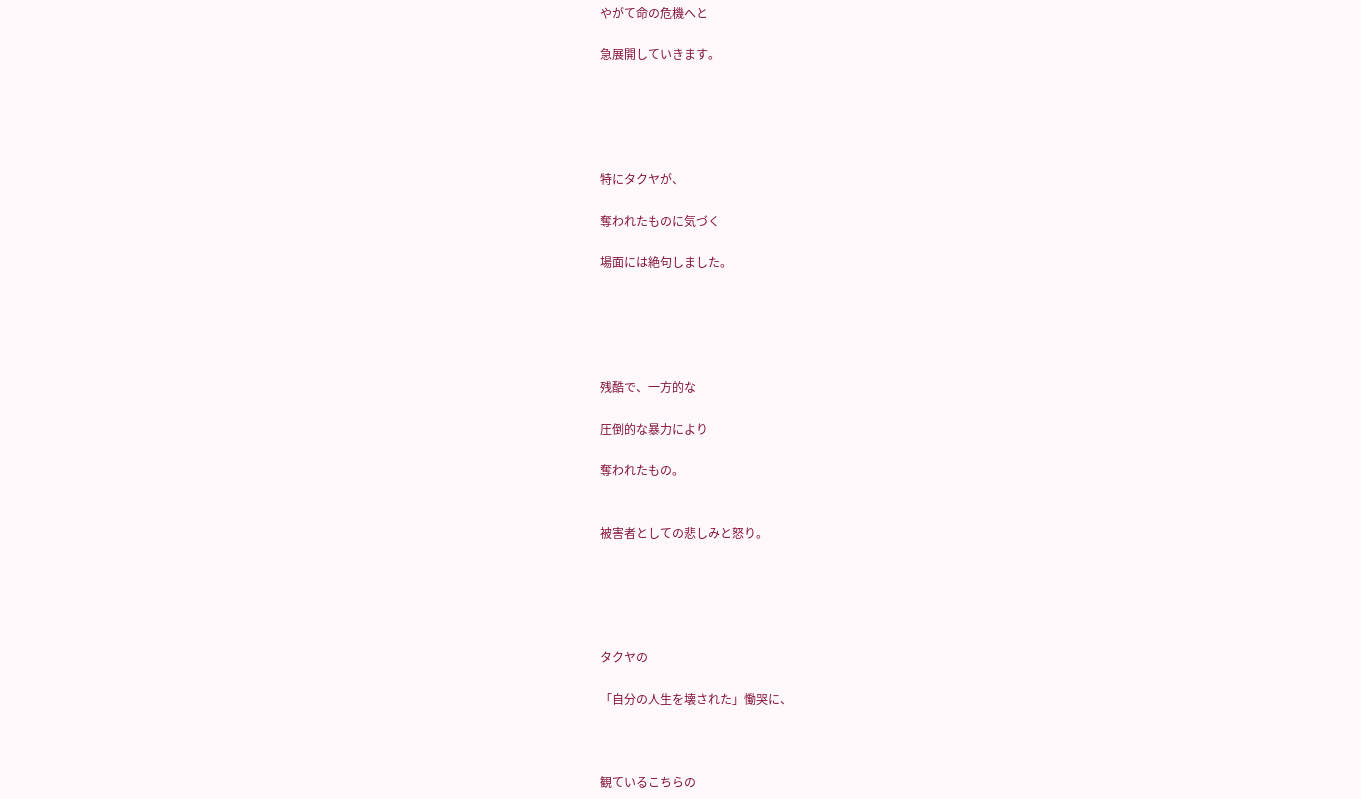やがて命の危機へと

急展開していきます。





特にタクヤが、

奪われたものに気づく

場面には絶句しました。





残酷で、一方的な

圧倒的な暴力により

奪われたもの。


被害者としての悲しみと怒り。





タクヤの

「自分の人生を壊された」慟哭に、



観ているこちらの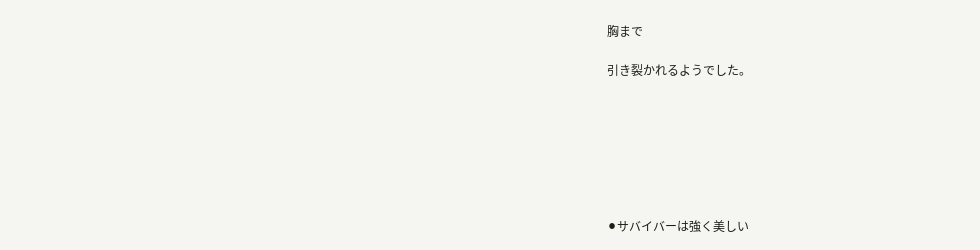胸まで

引き裂かれるようでした。







⚫サバイバーは強く美しい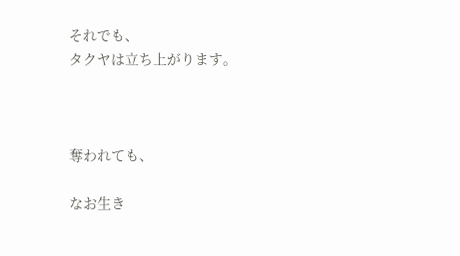それでも、
タクヤは立ち上がります。



奪われても、

なお生き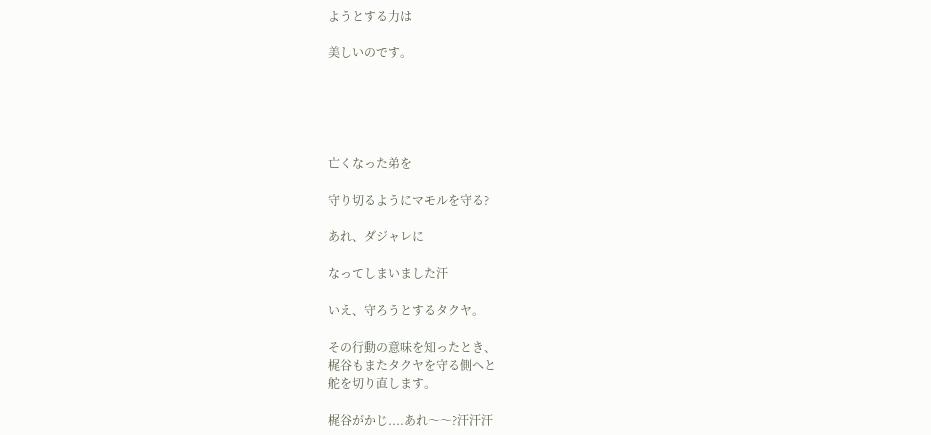ようとする力は

美しいのです。





亡くなった弟を

守り切るようにマモルを守る?

あれ、ダジャレに

なってしまいました汗

いえ、守ろうとするタクヤ。

その行動の意味を知ったとき、
梶谷もまたタクヤを守る側へと
舵を切り直します。

梶谷がかじ....あれ〜〜?汗汗汗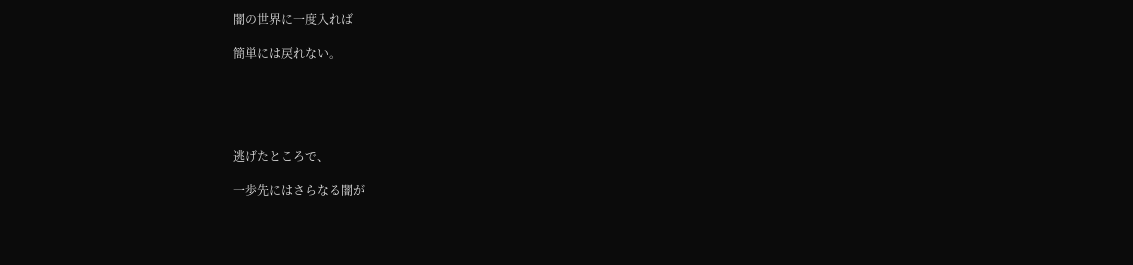闇の世界に一度入れば

簡単には戻れない。





逃げたところで、

一歩先にはさらなる闇が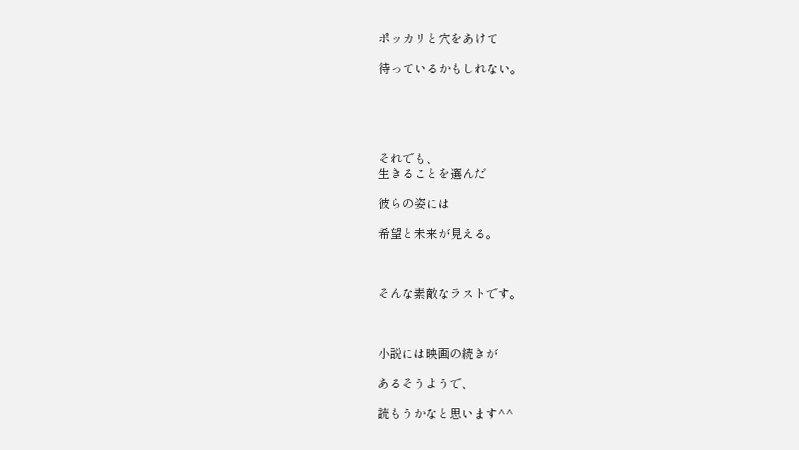ポッカリと穴をあけて

待っているかもしれない。





それでも、
生きることを選んだ

彼らの姿には

希望と未来が見える。



そんな素敵なラストです。



小説には映画の続きが

あるそうようで、

読もうかなと思います^^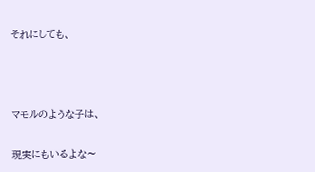それにしても、



マモルのような子は、

現実にもいるよな〜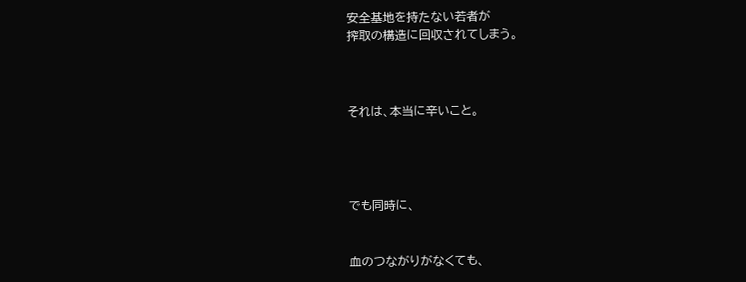安全基地を持たない若者が
搾取の構造に回収されてしまう。



それは、本当に辛いこと。




でも同時に、


血のつながりがなくても、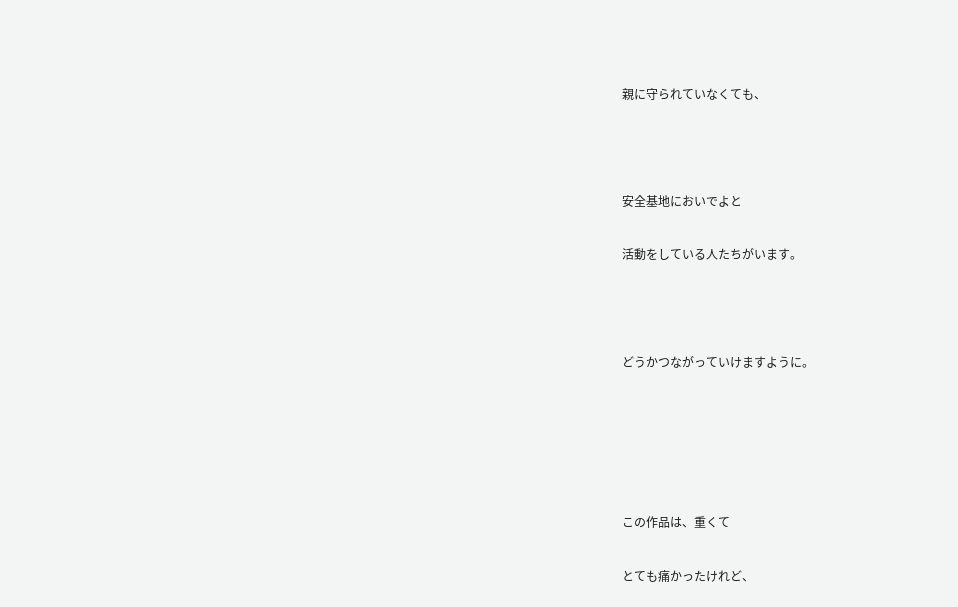親に守られていなくても、



安全基地においでよと

活動をしている人たちがいます。



どうかつながっていけますように。





この作品は、重くて

とても痛かったけれど、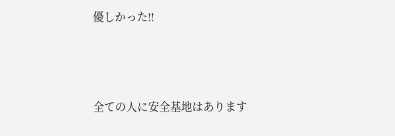優しかった!!





全ての人に安全基地はあります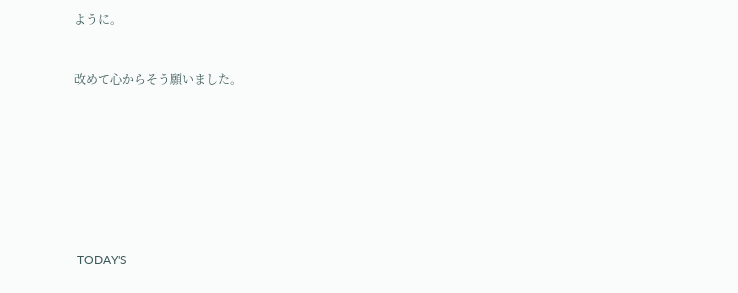ように。



改めて心からそう願いました。











 TODAY'S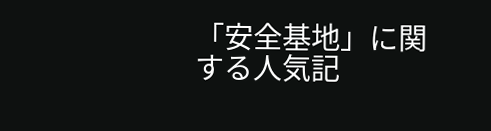「安全基地」に関する人気記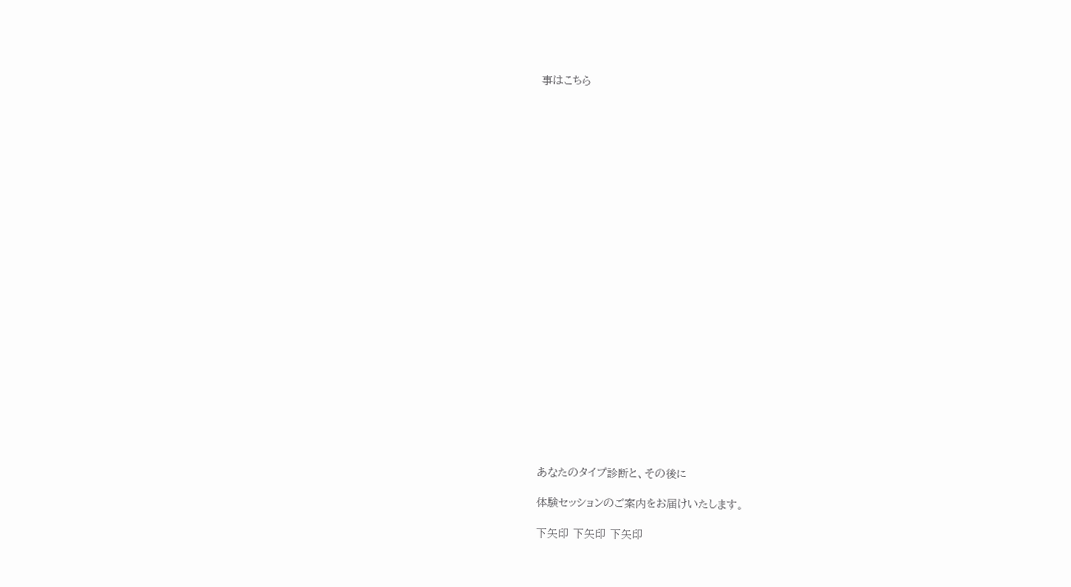事はこちら

























あなたのタイプ診断と、その後に

体験セッションのご案内をお届けいたします。

下矢印 下矢印 下矢印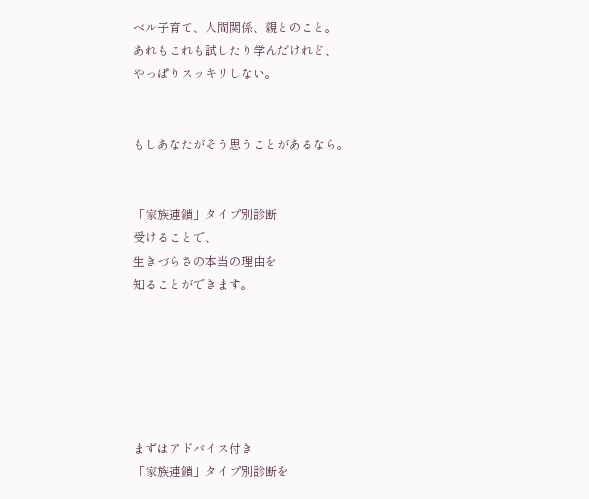ベル子育て、人間関係、親とのこと。
あれもこれも試したり学んだけれど、
やっぱりスッキリしない。


もしあなたがそう思うことがあるなら。


「家族連鎖」タイプ別診断
受けることで、
生きづらさの本当の理由を
知ることができます。






まずはアドバイス付き
「家族連鎖」タイプ別診断を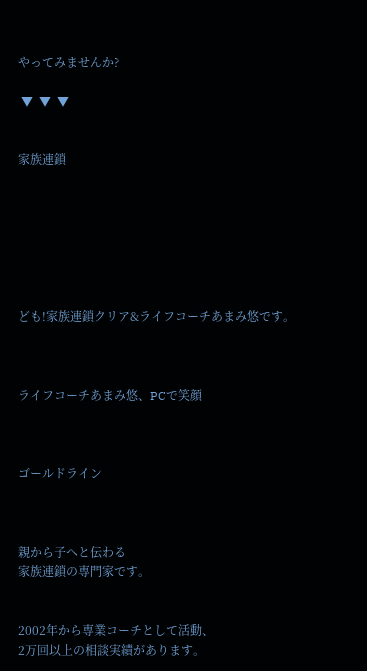やってみませんか?

 ▼  ▼  ▼


家族連鎖







ども!家族連鎖クリア&ライフコーチあまみ悠です。



ライフコーチあまみ悠、PCで笑顔



ゴールドライン



親から子へと伝わる
家族連鎖の専門家です。


2002年から専業コーチとして活動、
2万回以上の相談実績があります。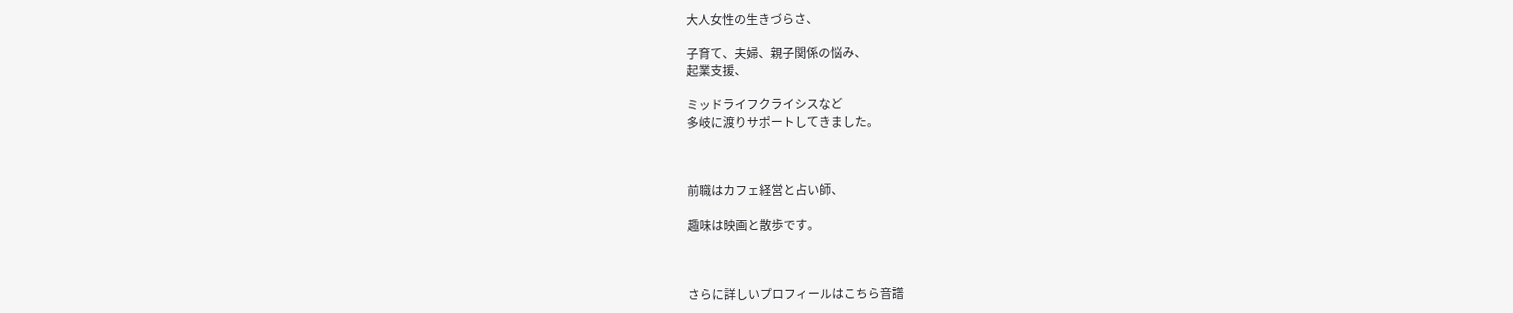大人女性の生きづらさ、

子育て、夫婦、親子関係の悩み、
起業支援、

ミッドライフクライシスなど
多岐に渡りサポートしてきました。



前職はカフェ経営と占い師、

趣味は映画と散歩です。



さらに詳しいプロフィールはこちら音譜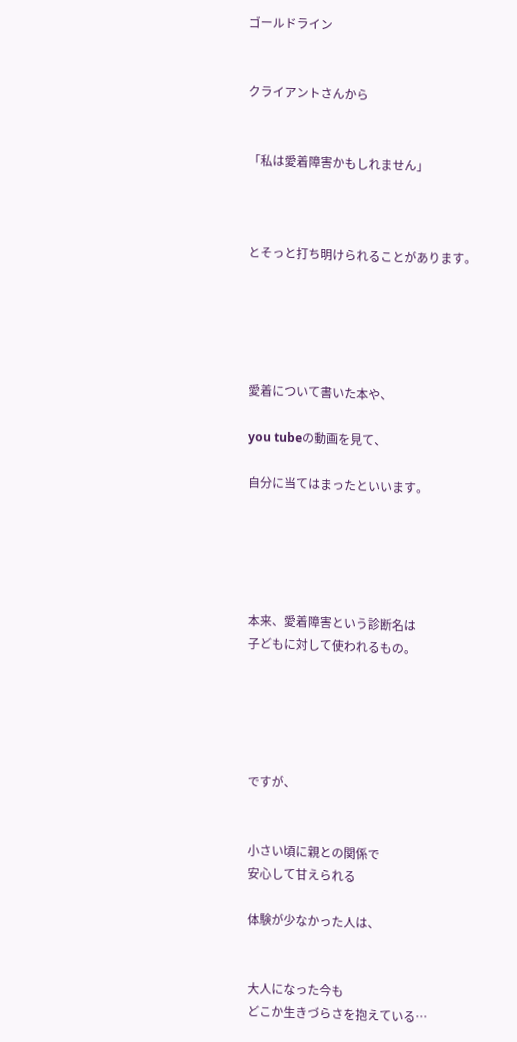ゴールドライン


クライアントさんから


「私は愛着障害かもしれません」



とそっと打ち明けられることがあります。





愛着について書いた本や、

you tubeの動画を見て、

自分に当てはまったといいます。





本来、愛着障害という診断名は
子どもに対して使われるもの。





ですが、


小さい頃に親との関係で
安心して甘えられる

体験が少なかった人は、


大人になった今も
どこか生きづらさを抱えている…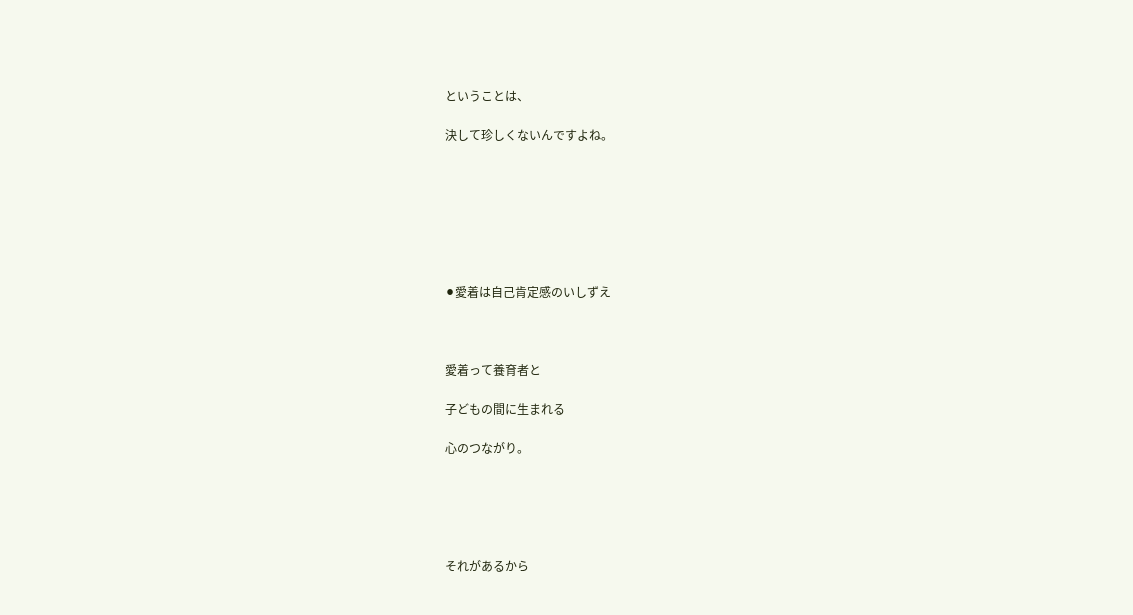ということは、

決して珍しくないんですよね。







⚫愛着は自己肯定感のいしずえ



愛着って養育者と

子どもの間に生まれる

心のつながり。





それがあるから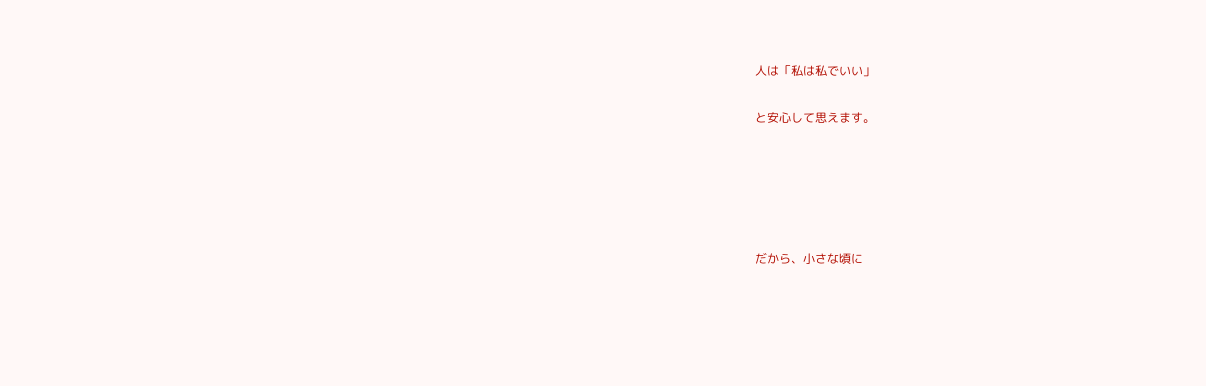人は「私は私でいい」

と安心して思えます。





だから、小さな頃に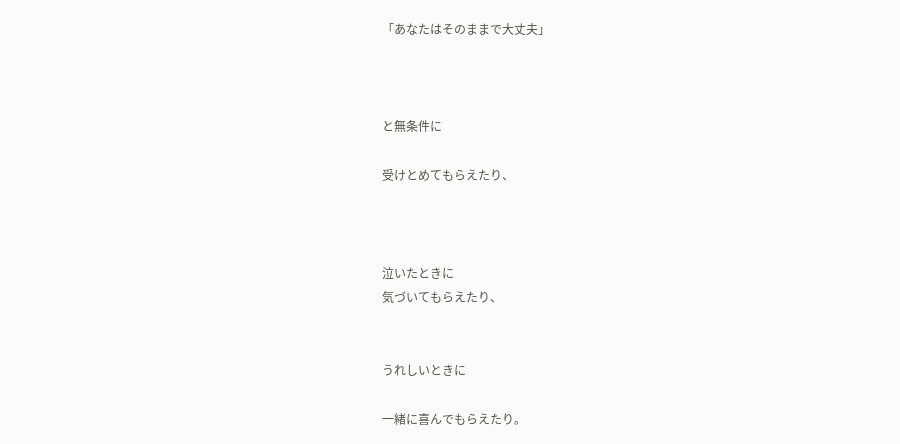「あなたはそのままで大丈夫」



と無条件に

受けとめてもらえたり、



泣いたときに
気づいてもらえたり、


うれしいときに

一緒に喜んでもらえたり。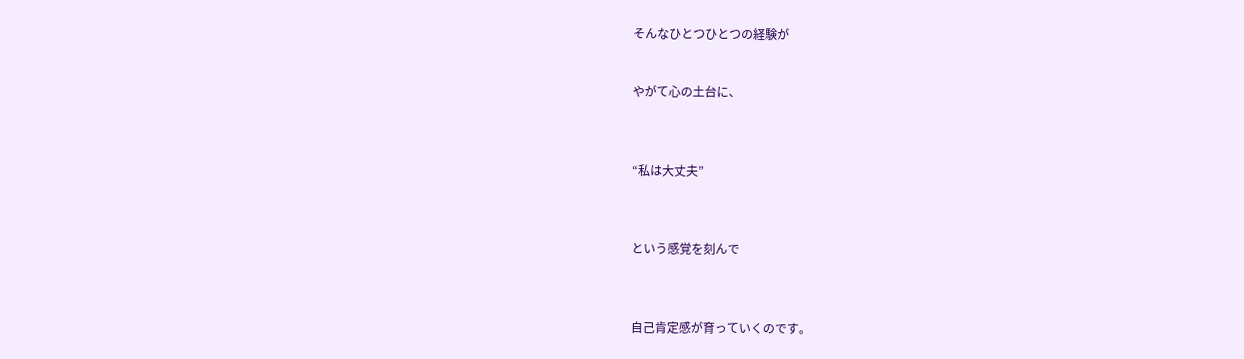そんなひとつひとつの経験が


やがて心の土台に、



“私は大丈夫”



という感覚を刻んで



自己肯定感が育っていくのです。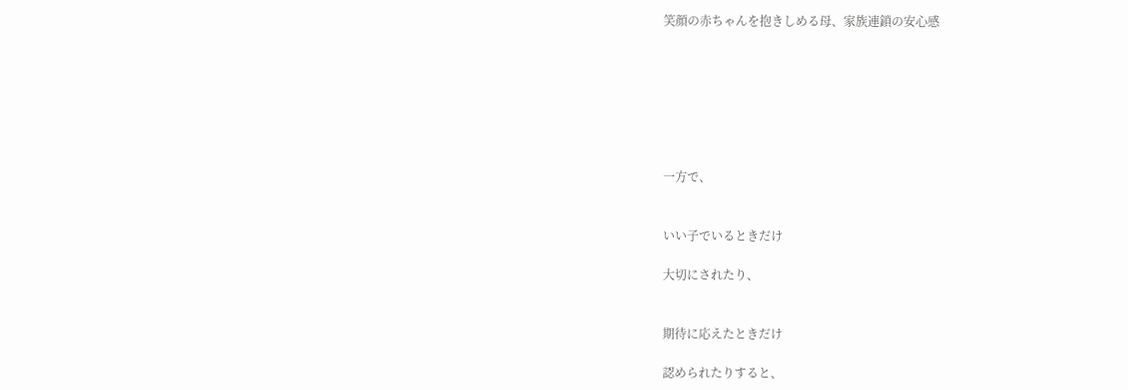笑顔の赤ちゃんを抱きしめる母、家族連鎖の安心感







一方で、


いい子でいるときだけ

大切にされたり、


期待に応えたときだけ

認められたりすると、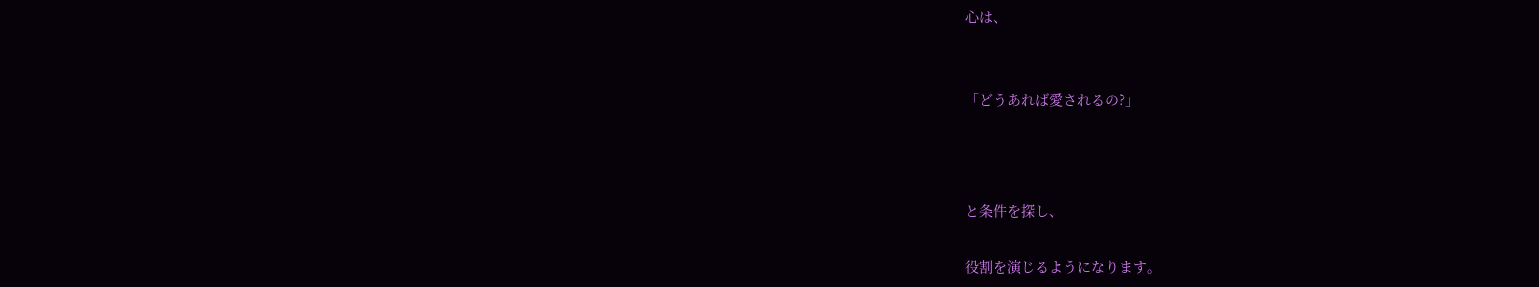心は、


「どうあれば愛されるの?」



と条件を探し、

役割を演じるようになります。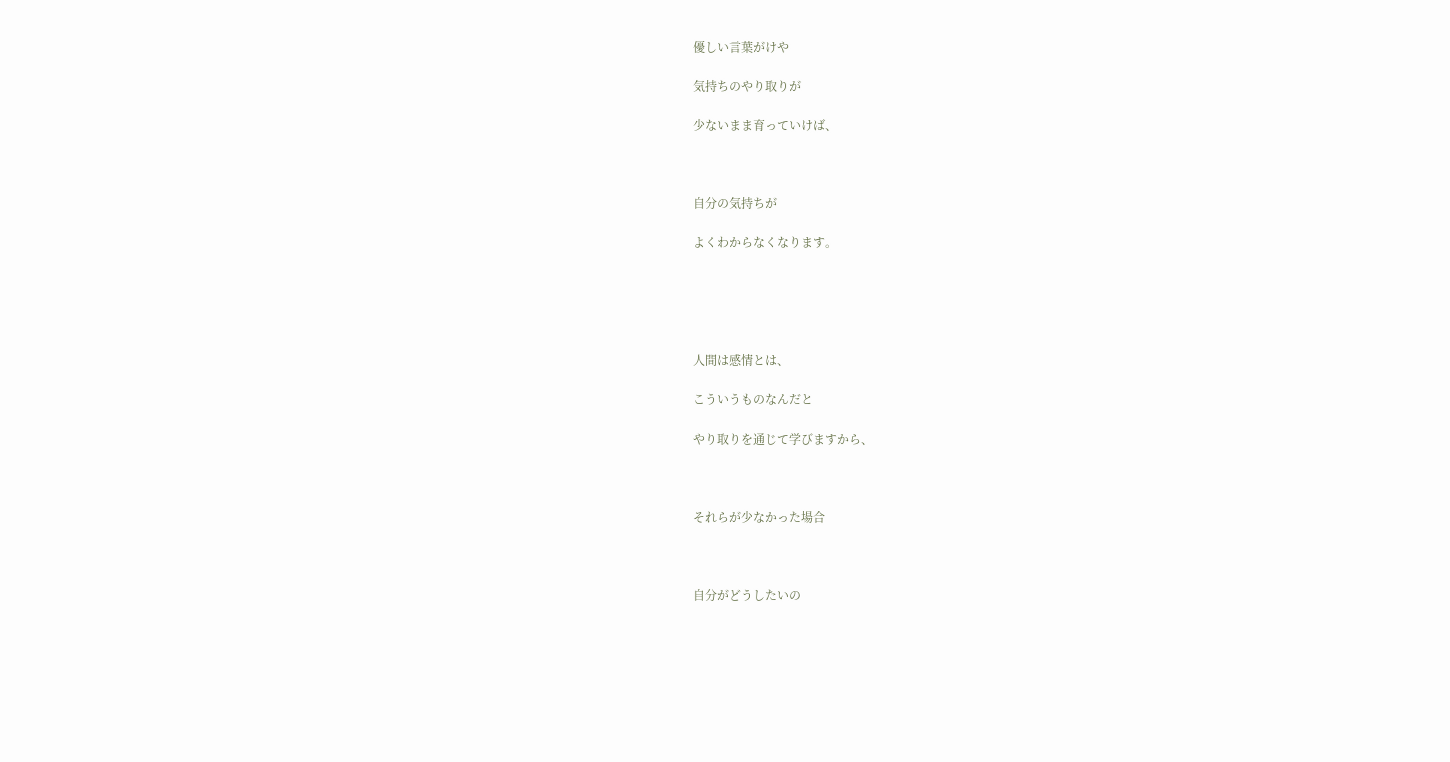優しい言葉がけや

気持ちのやり取りが

少ないまま育っていけば、



自分の気持ちが

よくわからなくなります。





人間は感情とは、

こういうものなんだと

やり取りを通じて学びますから、



それらが少なかった場合



自分がどうしたいの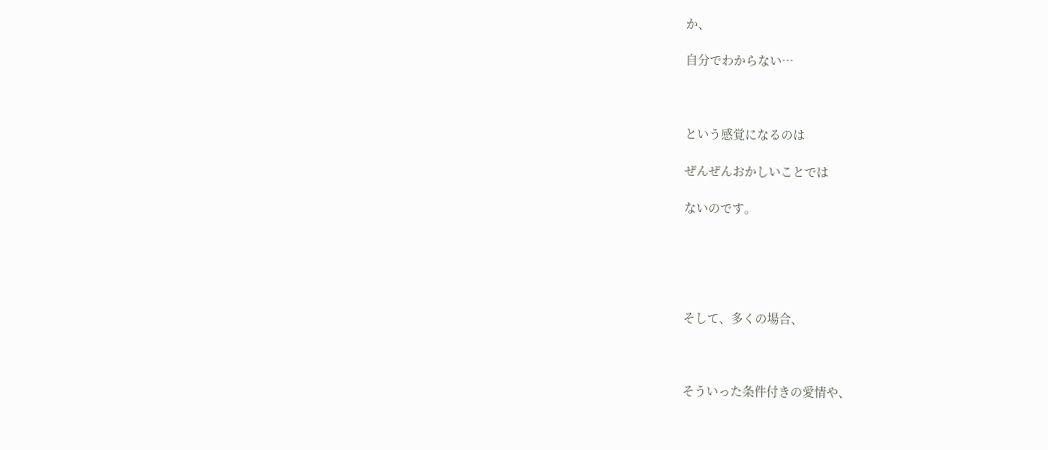か、

自分でわからない…



という感覚になるのは

ぜんぜんおかしいことでは

ないのです。





そして、多くの場合、



そういった条件付きの愛情や、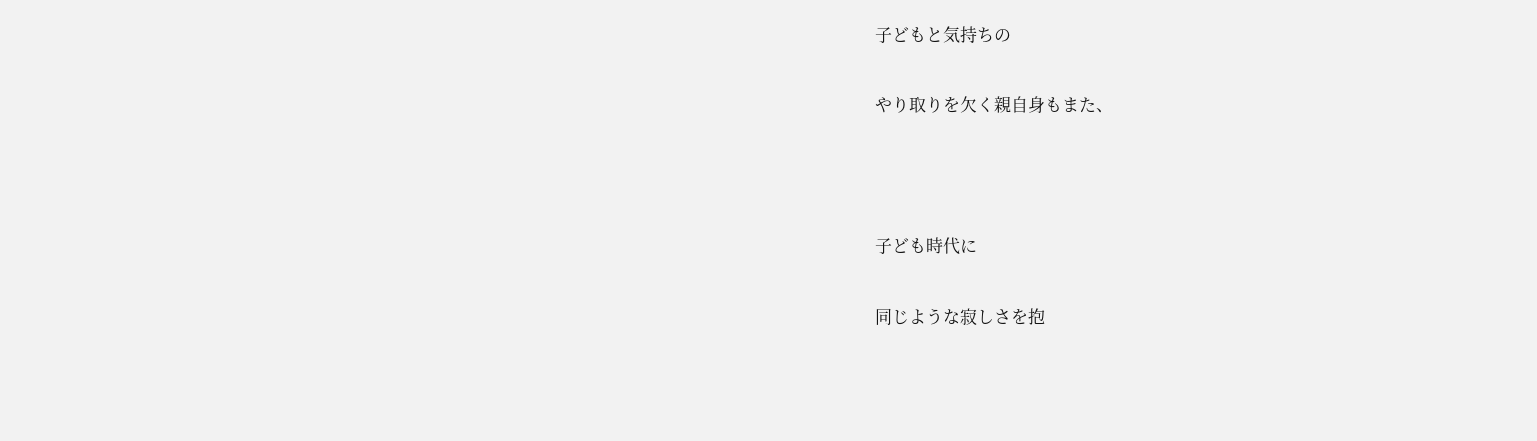子どもと気持ちの

やり取りを欠く親自身もまた、



子ども時代に

同じような寂しさを抱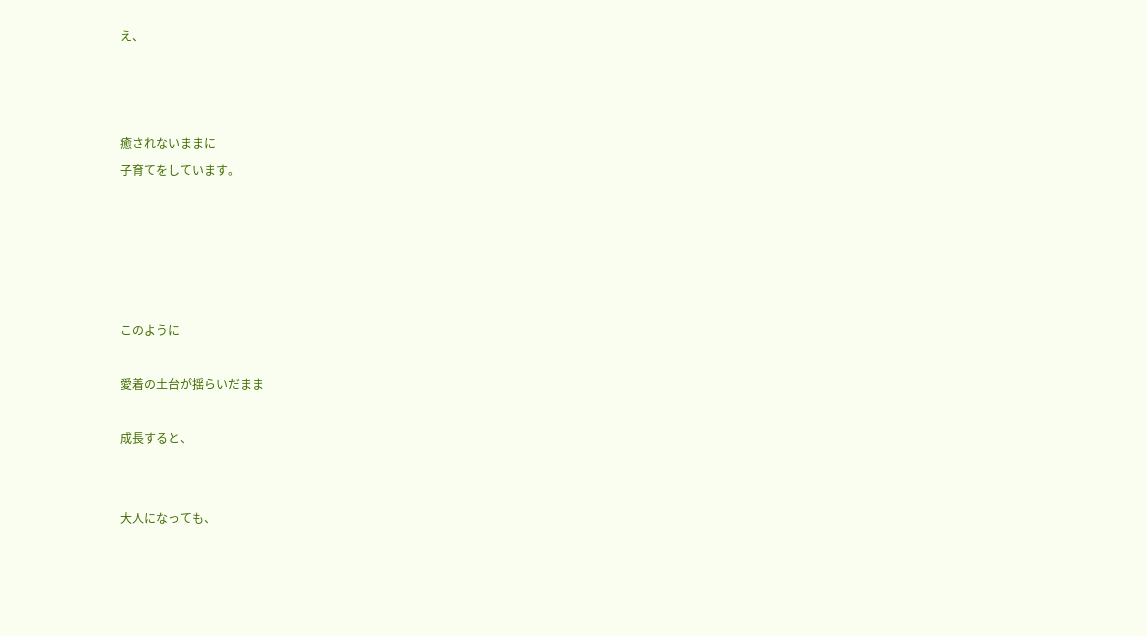え、



癒されないままに
子育てをしています。





このように

愛着の土台が揺らいだまま

成長すると、


大人になっても、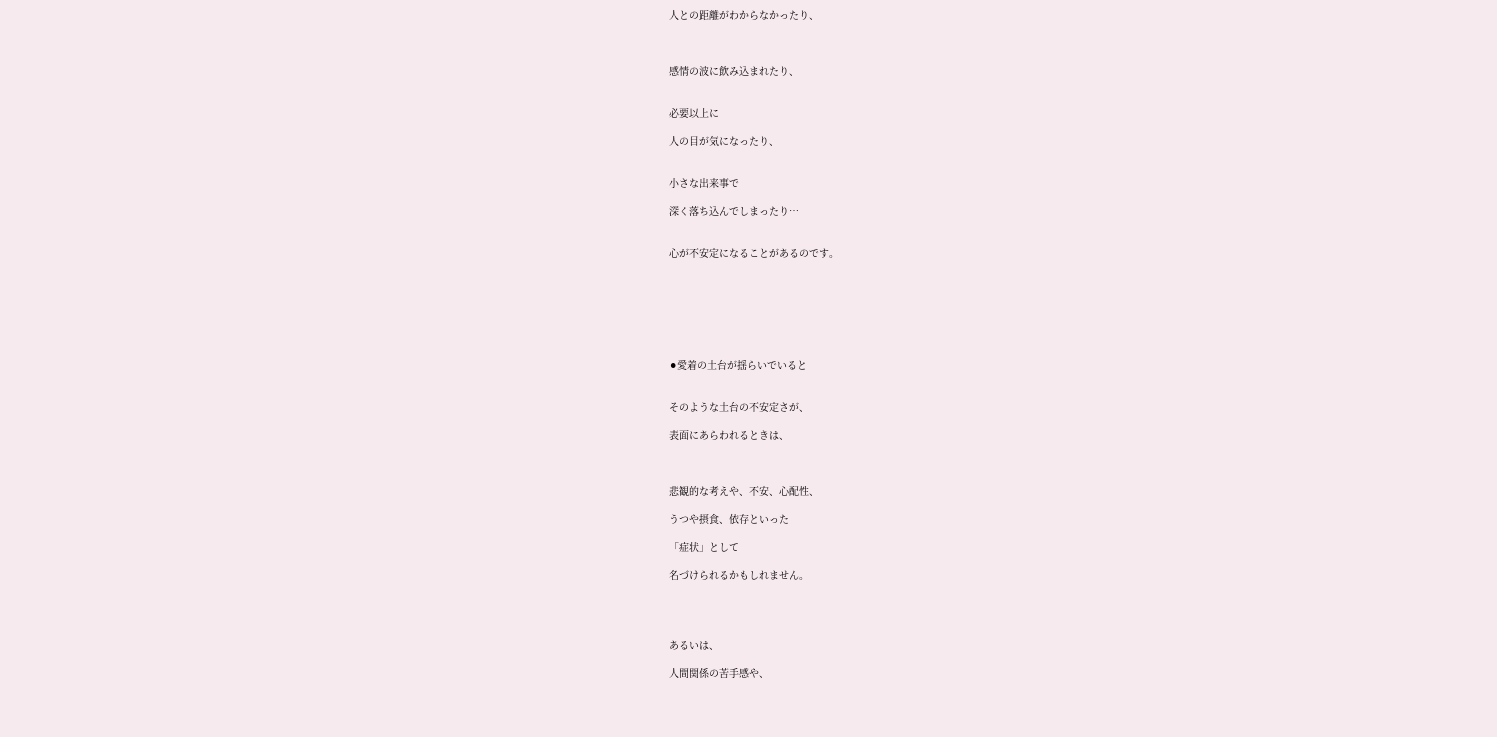人との距離がわからなかったり、



感情の波に飲み込まれたり、


必要以上に

人の目が気になったり、


小さな出来事で

深く落ち込んでしまったり…


心が不安定になることがあるのです。







⚫愛着の土台が揺らいでいると


そのような土台の不安定さが、

表面にあらわれるときは、



悲観的な考えや、不安、心配性、

うつや摂食、依存といった

「症状」として

名づけられるかもしれません。




あるいは、

人間関係の苦手感や、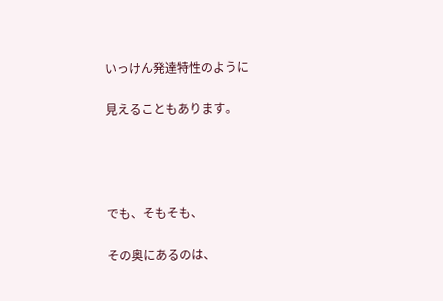いっけん発達特性のように

見えることもあります。




でも、そもそも、

その奥にあるのは、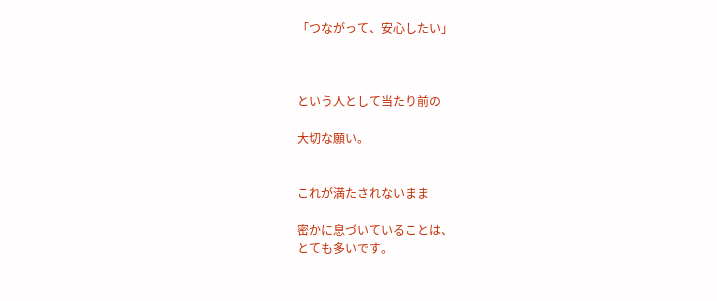「つながって、安心したい」



という人として当たり前の

大切な願い。


これが満たされないまま

密かに息づいていることは、
とても多いです。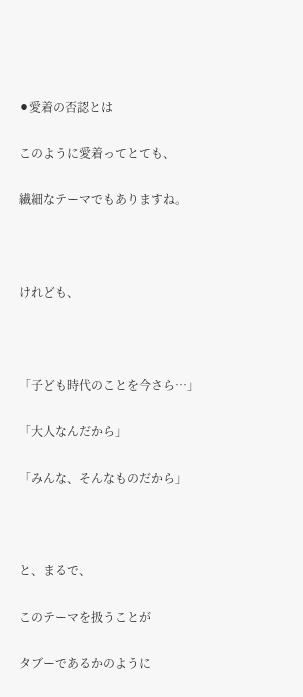⚫愛着の否認とは

このように愛着ってとても、

繊細なテーマでもありますね。



けれども、



「子ども時代のことを今さら…」

「大人なんだから」

「みんな、そんなものだから」



と、まるで、

このテーマを扱うことが

タブーであるかのように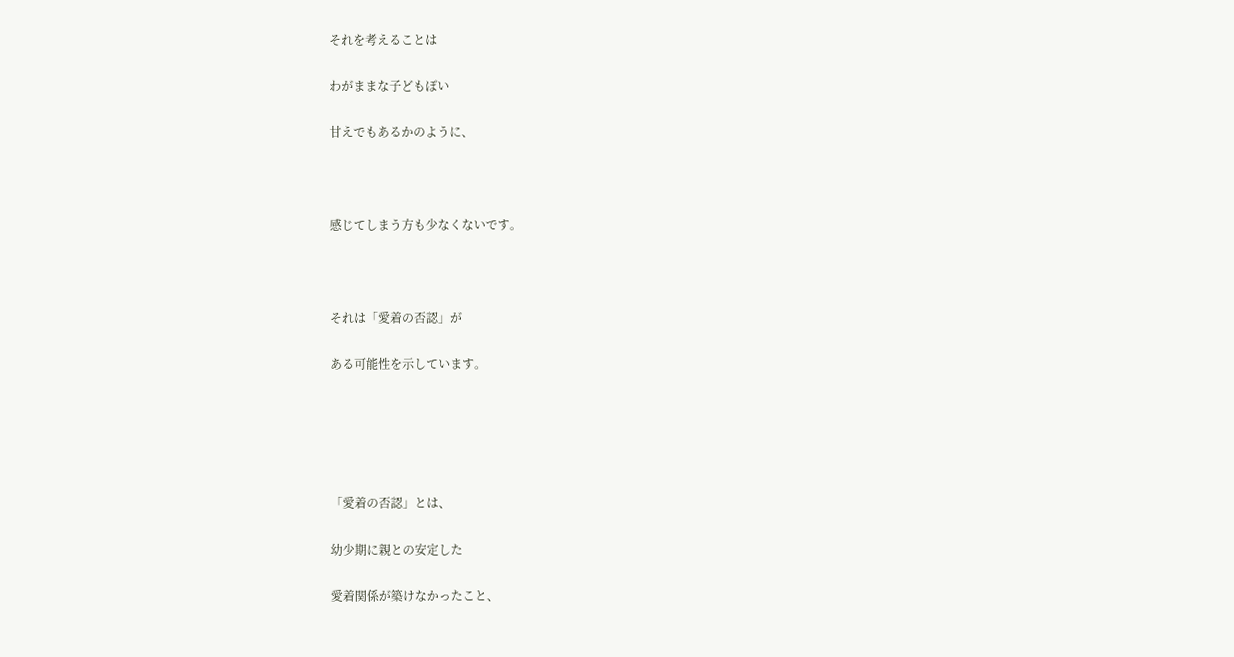それを考えることは

わがままな子どもぽい

甘えでもあるかのように、



感じてしまう方も少なくないです。



それは「愛着の否認」が

ある可能性を示しています。





「愛着の否認」とは、

幼少期に親との安定した

愛着関係が築けなかったこと、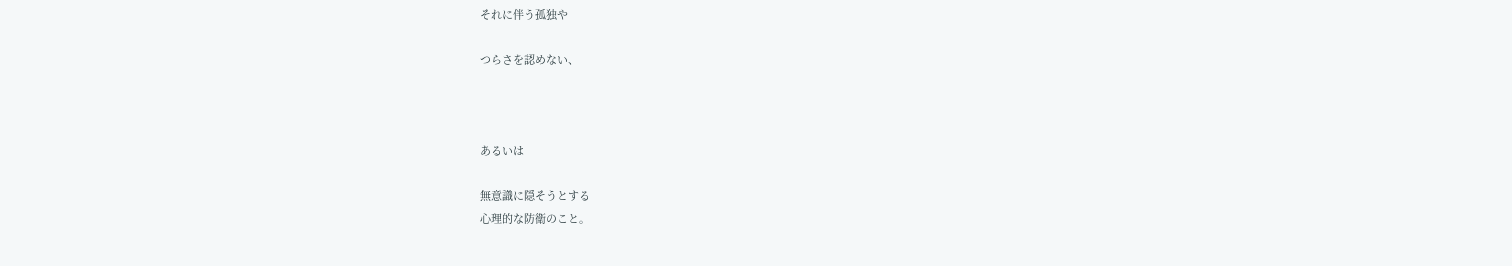それに伴う孤独や

つらさを認めない、



あるいは

無意識に隠そうとする
心理的な防衛のこと。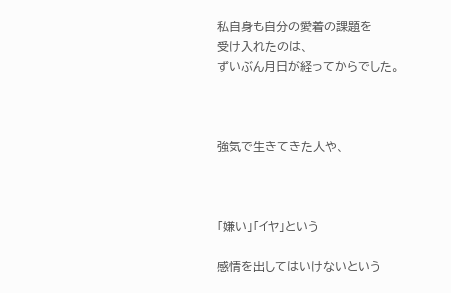私自身も自分の愛着の課題を
受け入れたのは、
ずいぶん月日が経ってからでした。



強気で生きてきた人や、



「嫌い」「イヤ」という

感情を出してはいけないという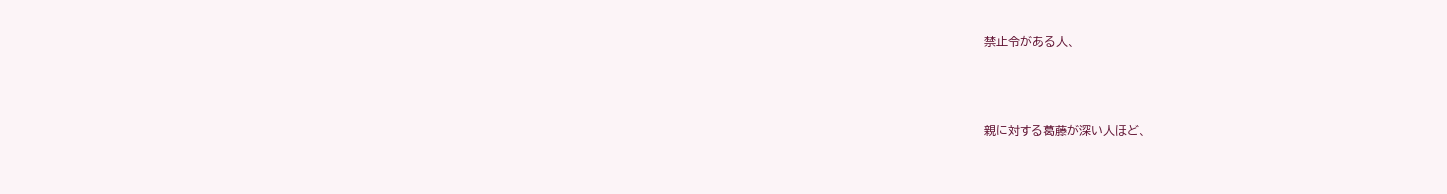禁止令がある人、



親に対する葛藤が深い人ほど、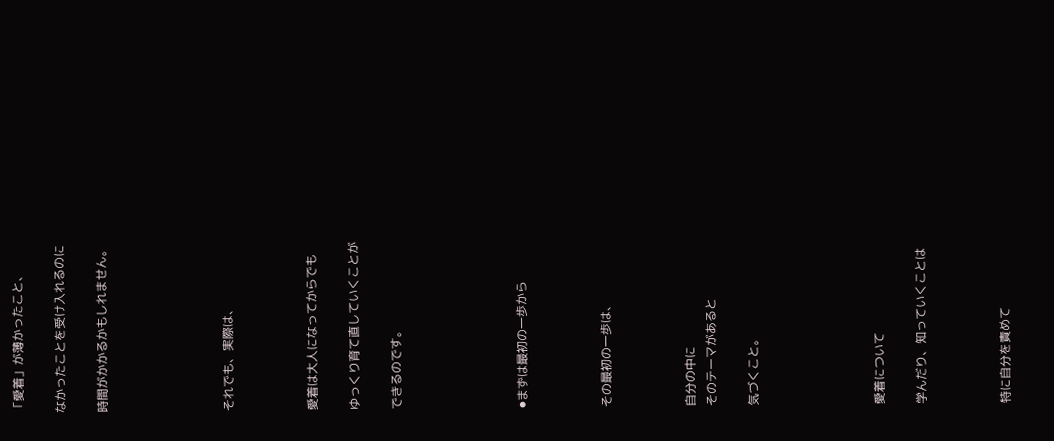「愛着」が薄かったこと、

なかったことを受け入れるのに

時間がかかるかもしれません。





それでも、実際は、



愛着は大人になってからでも

ゆっくり育て直していくことが

できるのです。





⚫まずは最初の一歩から



その最初の一歩は、



自分の中に
そのテーマがあると

気づくこと。





愛着について

学んだり、知っていくことは



特に自分を責めて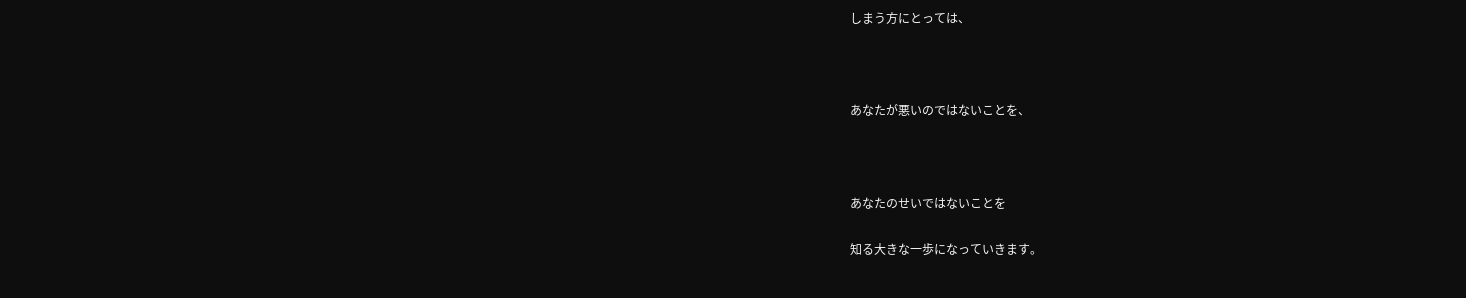しまう方にとっては、



あなたが悪いのではないことを、



あなたのせいではないことを

知る大きな一歩になっていきます。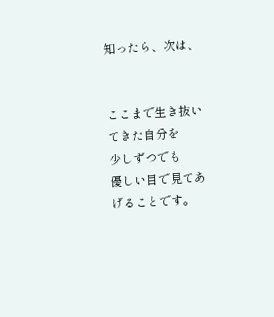知ったら、次は、


ここまで生き抜いてきた自分を
少しずつでも
優しい目で見てあげることです。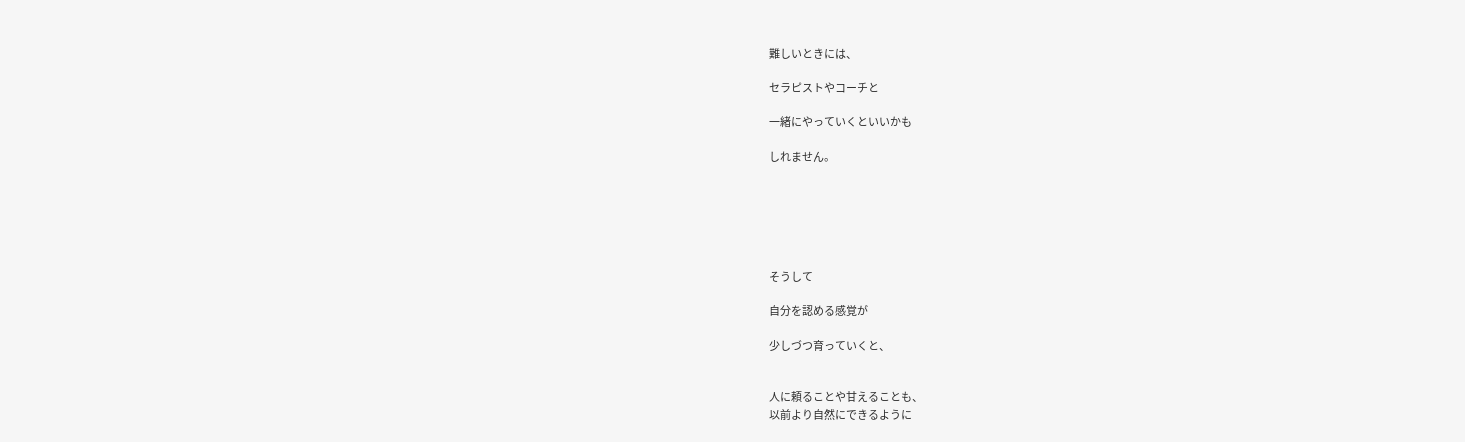難しいときには、

セラピストやコーチと

一緒にやっていくといいかも

しれません。






そうして

自分を認める感覚が

少しづつ育っていくと、


人に頼ることや甘えることも、
以前より自然にできるように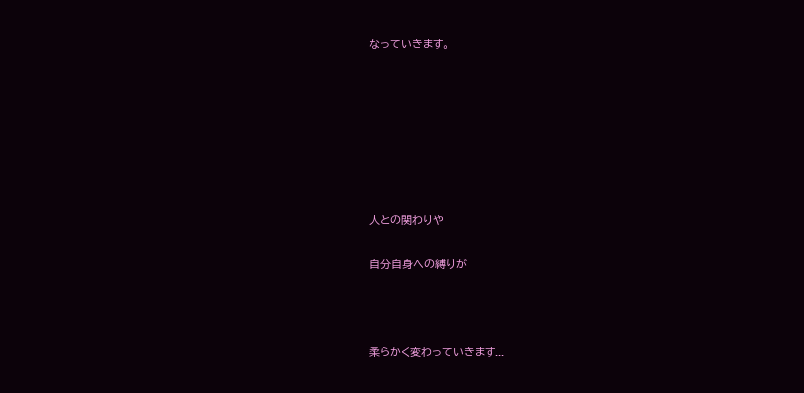なっていきます。







人との関わりや

自分自身への縛りが



柔らかく変わっていきます...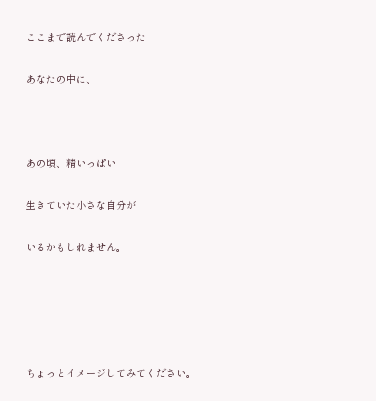ここまで読んでくださった

あなたの中に、



あの頃、精いっぱい

生きていた小さな自分が

いるかもしれません。





ちょっとイメージしてみてください。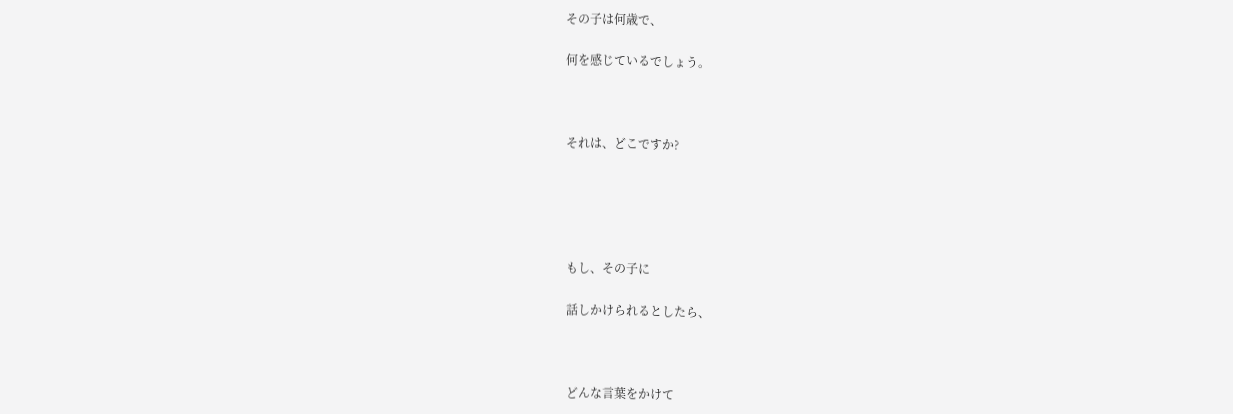その子は何歳で、

何を感じているでしょう。



それは、どこですか?





もし、その子に

話しかけられるとしたら、



どんな言葉をかけて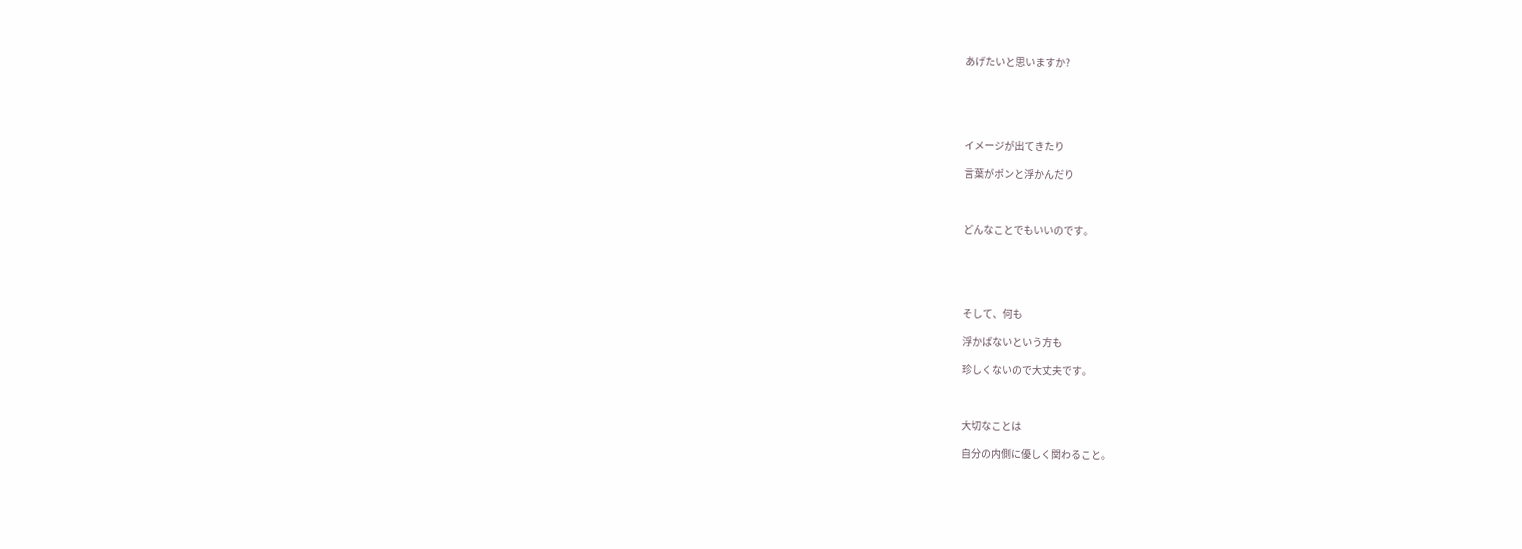あげたいと思いますか?





イメージが出てきたり

言葉がポンと浮かんだり



どんなことでもいいのです。





そして、何も

浮かばないという方も

珍しくないので大丈夫です。



大切なことは

自分の内側に優しく関わること。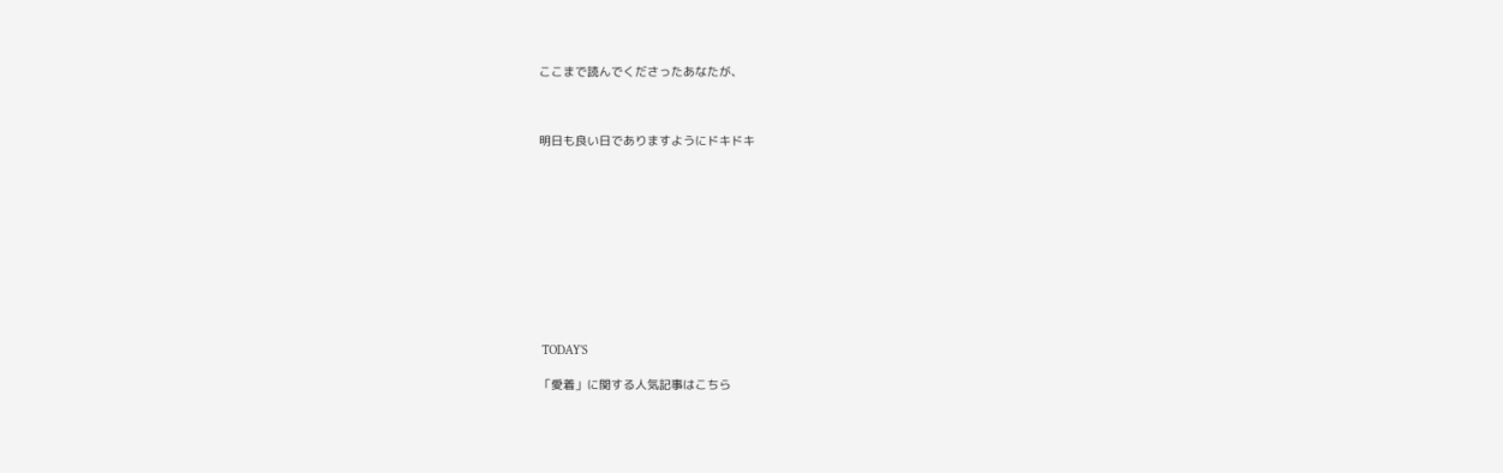ここまで読んでくださったあなたが、



明日も良い日でありますようにドキドキ











 TODAY'S

「愛着」に関する人気記事はこちら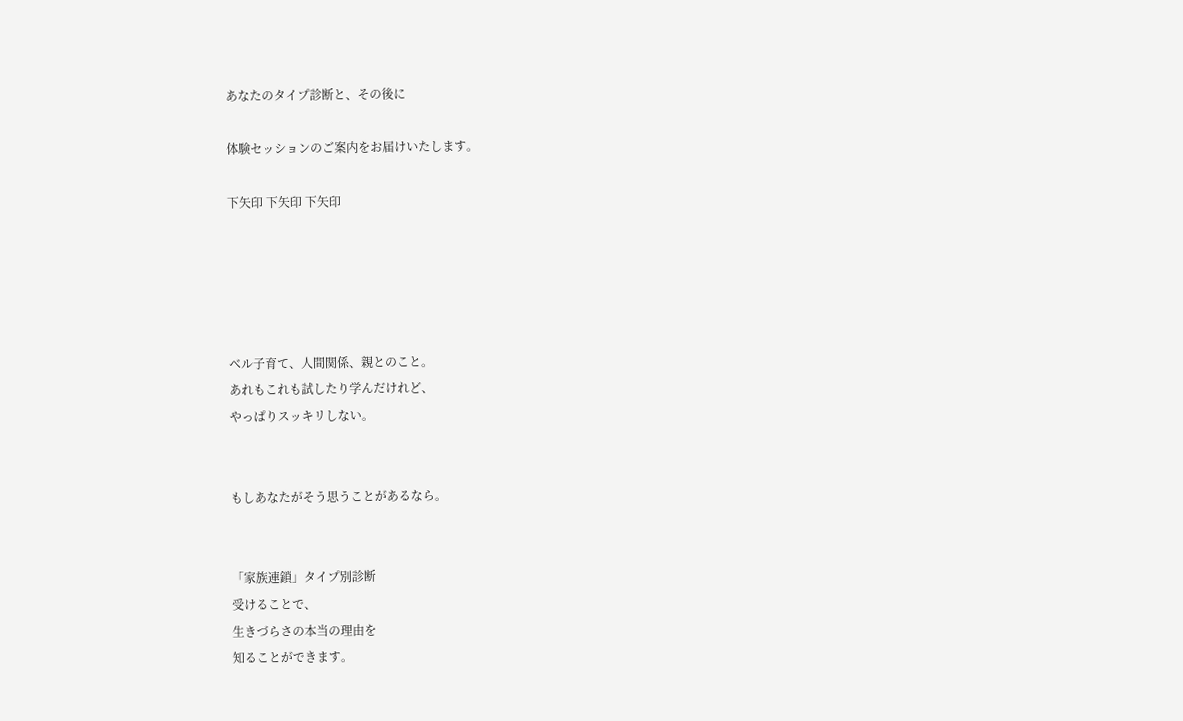あなたのタイプ診断と、その後に

体験セッションのご案内をお届けいたします。

下矢印 下矢印 下矢印





ベル子育て、人間関係、親とのこと。
あれもこれも試したり学んだけれど、
やっぱりスッキリしない。


もしあなたがそう思うことがあるなら。


「家族連鎖」タイプ別診断
受けることで、
生きづらさの本当の理由を
知ることができます。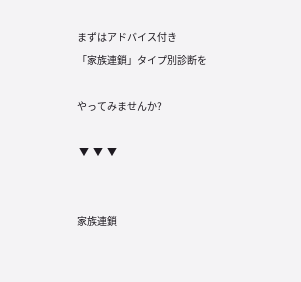まずはアドバイス付き
「家族連鎖」タイプ別診断を

やってみませんか?

 ▼  ▼  ▼


家族連鎖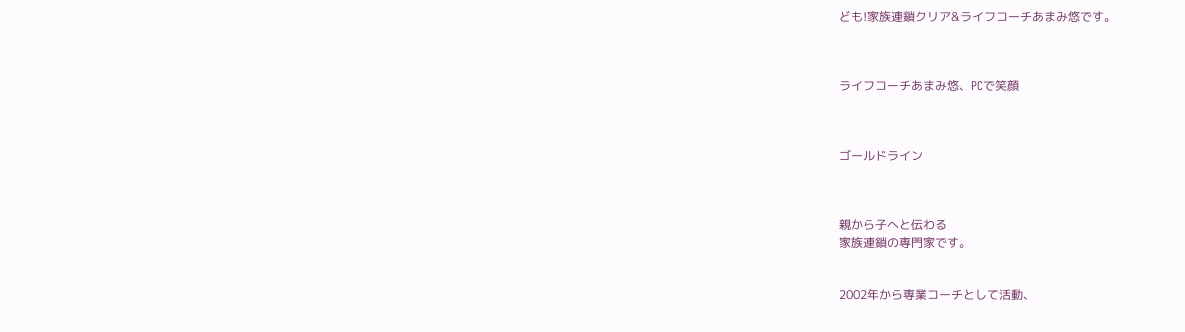ども!家族連鎖クリア&ライフコーチあまみ悠です。



ライフコーチあまみ悠、PCで笑顔



ゴールドライン



親から子へと伝わる
家族連鎖の専門家です。


2002年から専業コーチとして活動、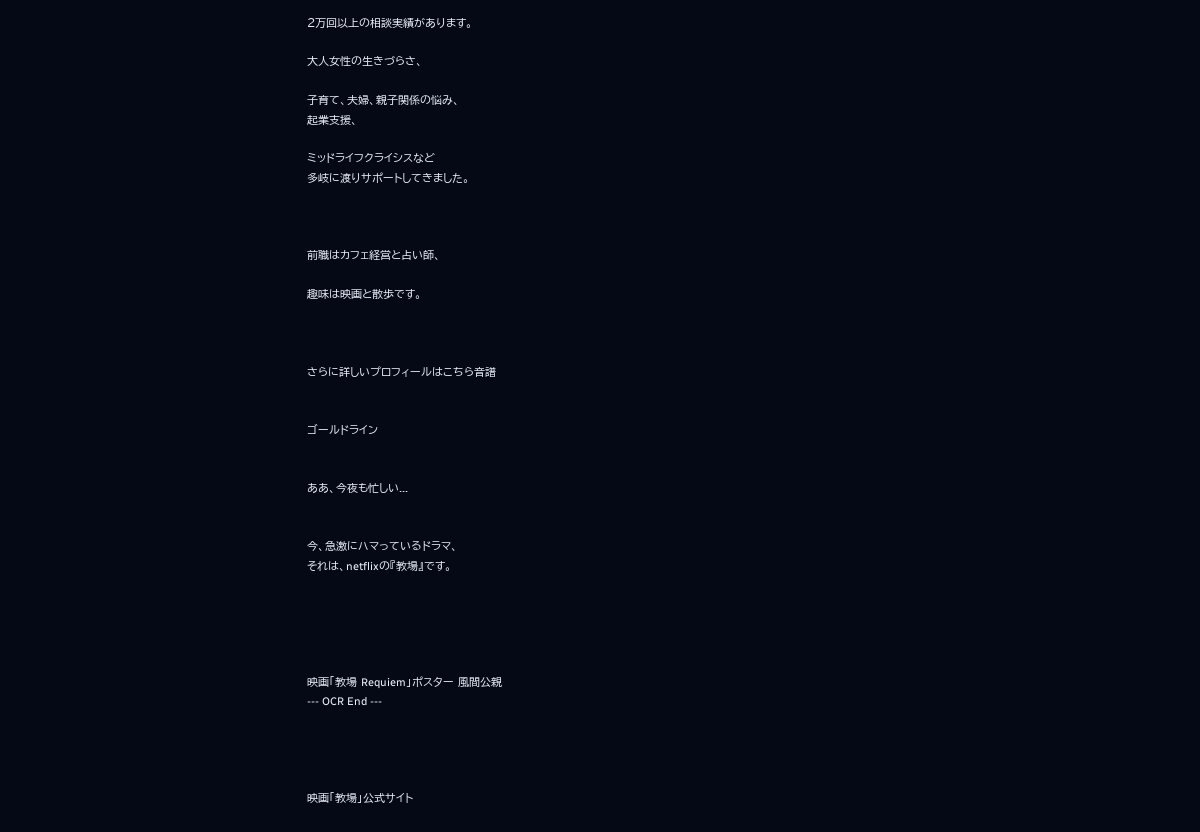2万回以上の相談実績があります。

大人女性の生きづらさ、

子育て、夫婦、親子関係の悩み、
起業支援、

ミッドライフクライシスなど
多岐に渡りサポートしてきました。



前職はカフェ経営と占い師、

趣味は映画と散歩です。



さらに詳しいプロフィールはこちら音譜


ゴールドライン


ああ、今夜も忙しい...


今、急激にハマっているドラマ、
それは、netflixの『教場』です。





映画「教場 Requiem」ポスター 風間公親
--- OCR End ---




映画「教場」公式サイト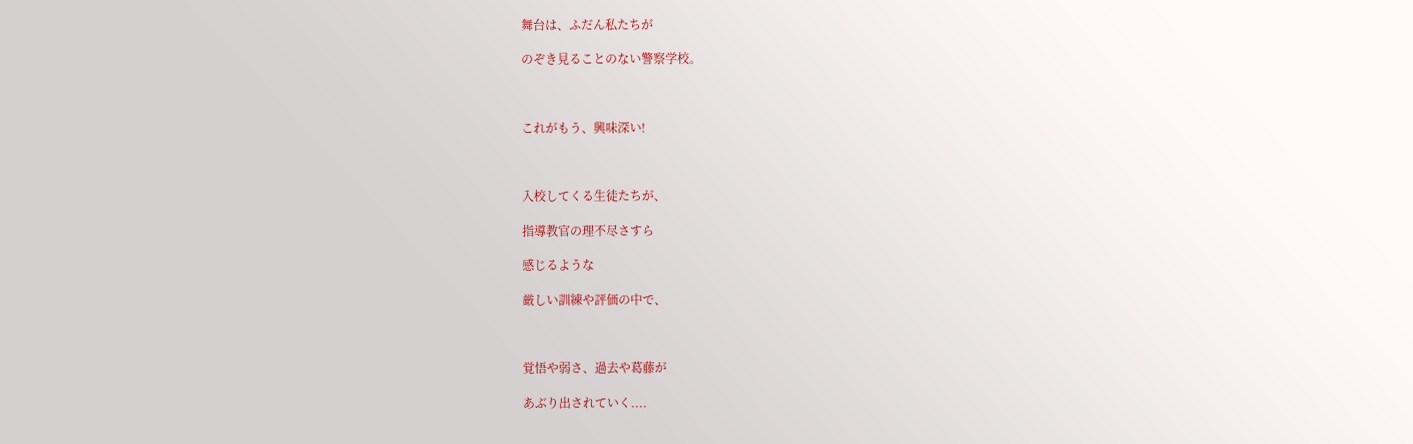舞台は、ふだん私たちが

のぞき見ることのない警察学校。



これがもう、興味深い!



入校してくる生徒たちが、

指導教官の理不尽さすら

感じるような

厳しい訓練や評価の中で、



覚悟や弱さ、過去や葛藤が

あぶり出されていく....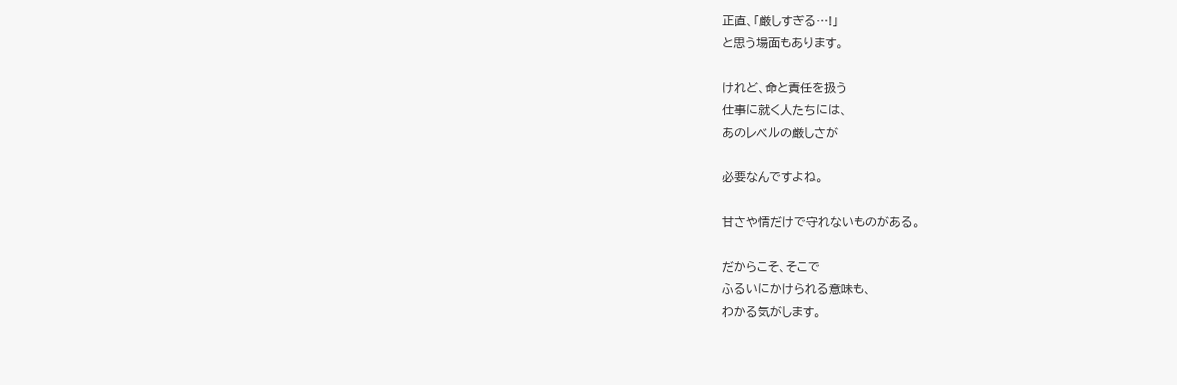正直、「厳しすぎる…!」
と思う場面もあります。

けれど、命と責任を扱う
仕事に就く人たちには、
あのレベルの厳しさが

必要なんですよね。

甘さや情だけで守れないものがある。

だからこそ、そこで
ふるいにかけられる意味も、
わかる気がします。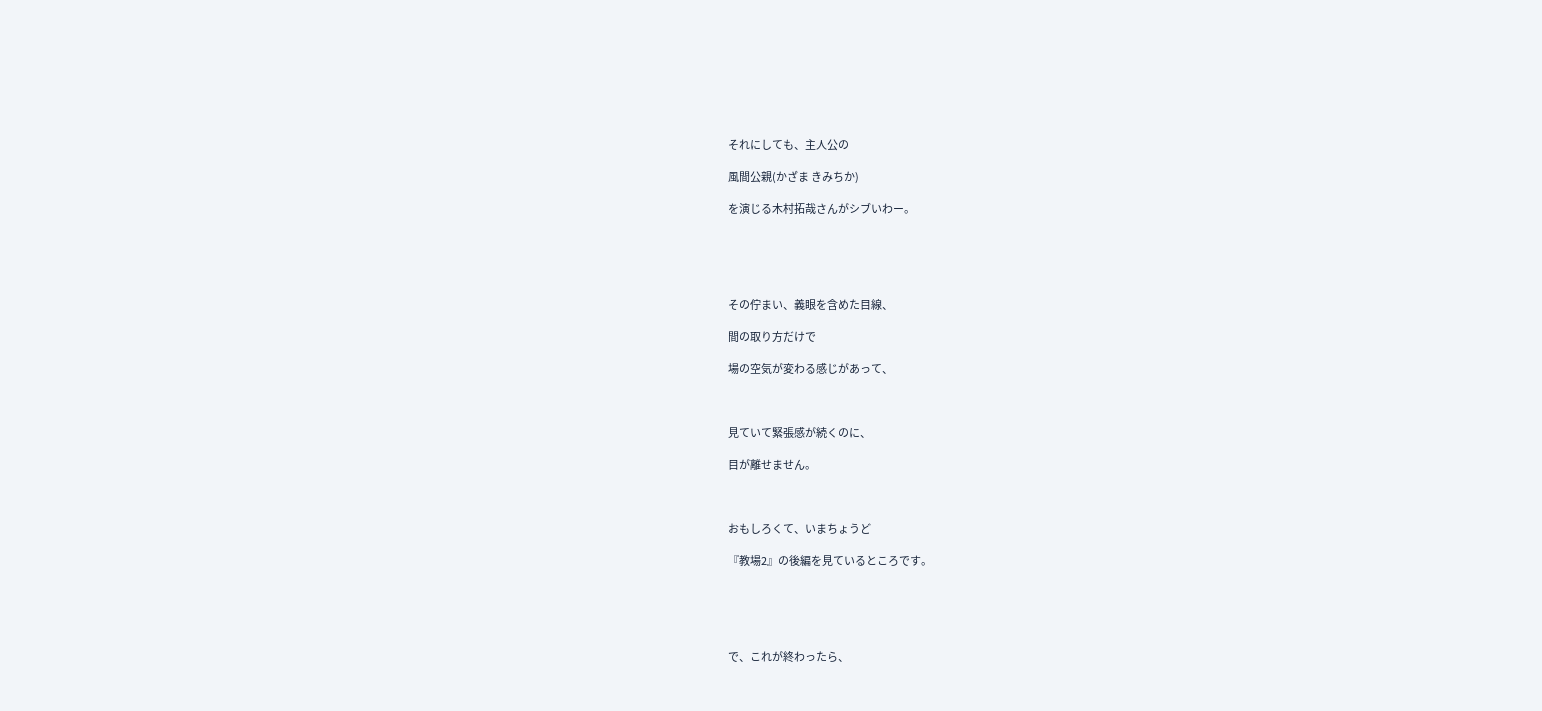それにしても、主人公の

風間公親(かざま きみちか)

を演じる木村拓哉さんがシブいわー。





その佇まい、義眼を含めた目線、

間の取り方だけで

場の空気が変わる感じがあって、



見ていて緊張感が続くのに、

目が離せません。



おもしろくて、いまちょうど

『教場2』の後編を見ているところです。





で、これが終わったら、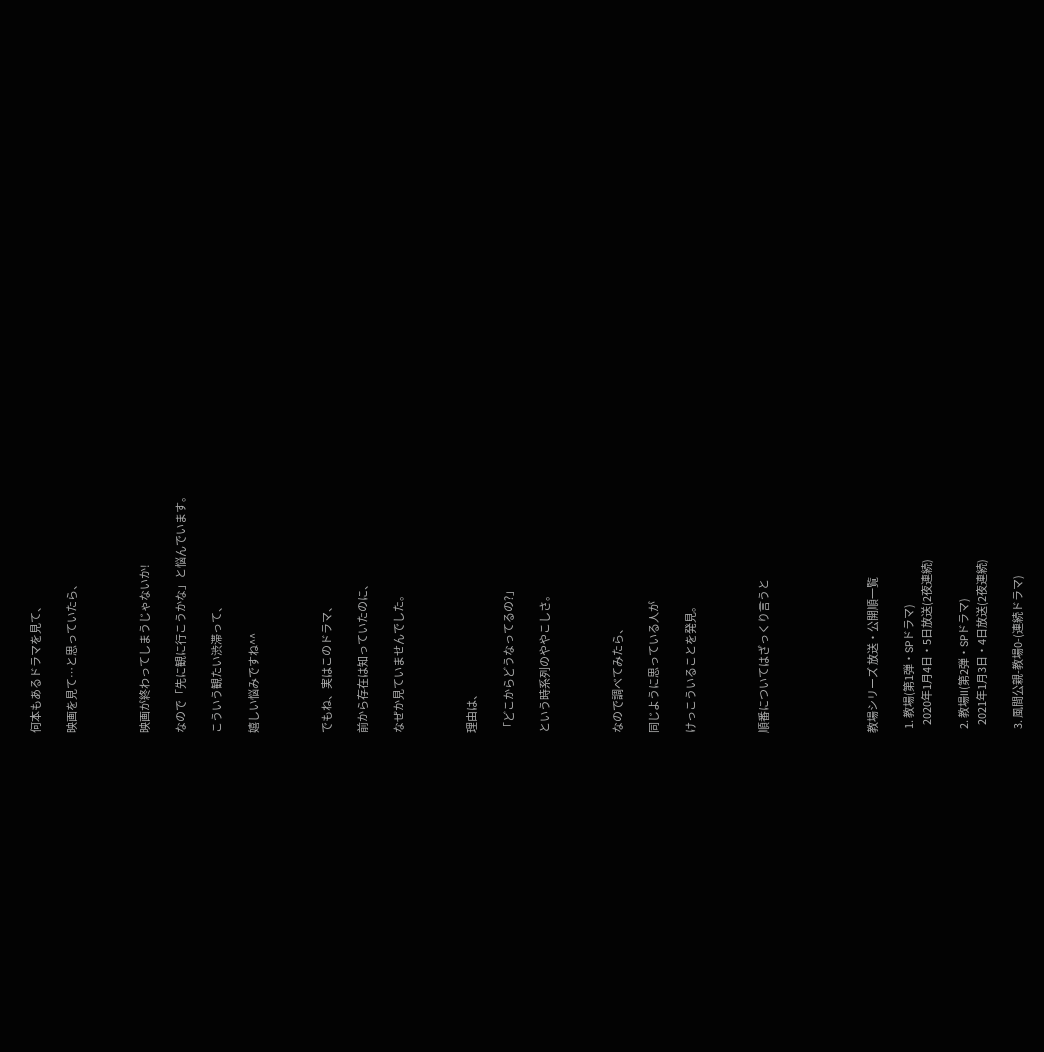何本もあるドラマを見て、

映画を見て…と思っていたら、



映画が終わってしまうじゃないか!

なので「先に観に行こうかな」と悩んでいます。

こういう観たい渋滞って、

嬉しい悩みですね^^



でもね、実はこのドラマ、

前から存在は知っていたのに、

なぜか見ていませんでした。



理由は、

「どこからどうなってるの?」

という時系列のややこしさ。



なので調べてみたら、

同じように思っている人が

けっこういることを発見。



順番についてはざっくり言うと





教場シリーズ 放送・公開順一覧

  1. 教場(第1弾・SPドラマ)
    2020年1月4日・5日放送(2夜連続)

  2. 教場II(第2弾・SPドラマ)
    2021年1月3日・4日放送(2夜連続)

  3. 風間公親-教場0-(連続ドラマ)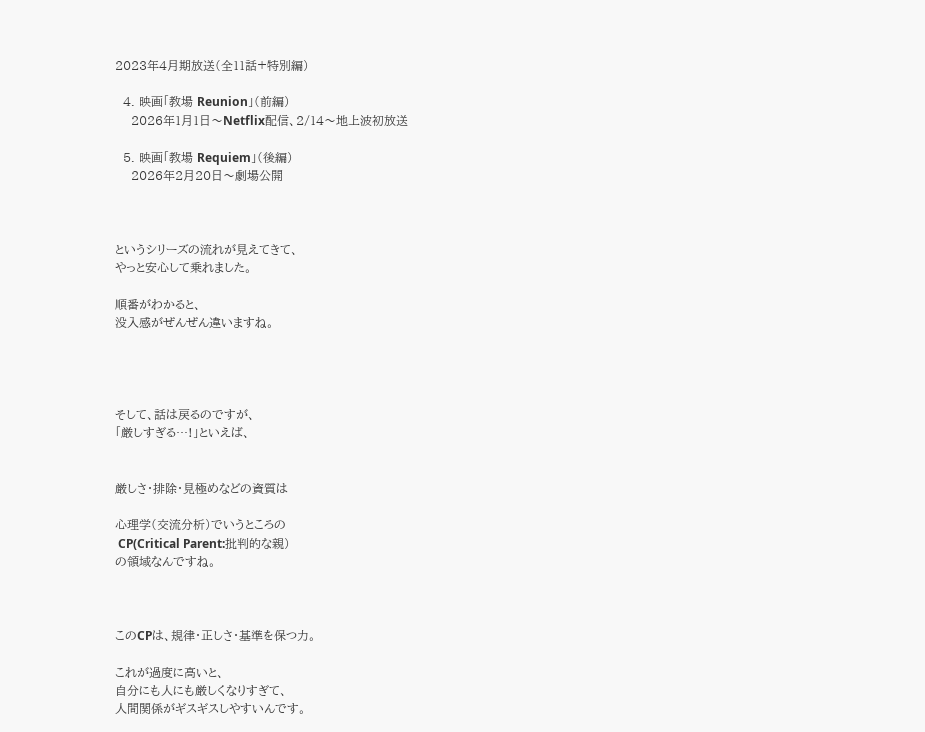2023年4月期放送(全11話+特別編)

  4. 映画「教場 Reunion」(前編)
    2026年1月1日〜Netflix配信、2/14〜地上波初放送

  5. 映画「教場 Requiem」(後編)
    2026年2月20日〜劇場公開



というシリーズの流れが見えてきて、
やっと安心して乗れました。

順番がわかると、
没入感がぜんぜん違いますね。




そして、話は戻るのですが、
「厳しすぎる…!」といえば、


厳しさ・排除・見極めなどの資質は

心理学(交流分析)でいうところの
 CP(Critical Parent:批判的な親)
の領域なんですね。



このCPは、規律・正しさ・基準を保つ力。

これが過度に高いと、
自分にも人にも厳しくなりすぎて、
人間関係がギスギスしやすいんです。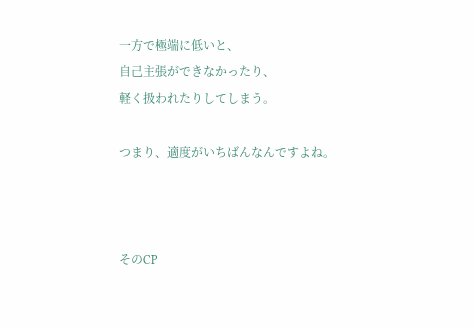一方で極端に低いと、
自己主張ができなかったり、
軽く扱われたりしてしまう。

つまり、適度がいちばんなんですよね。



そのCP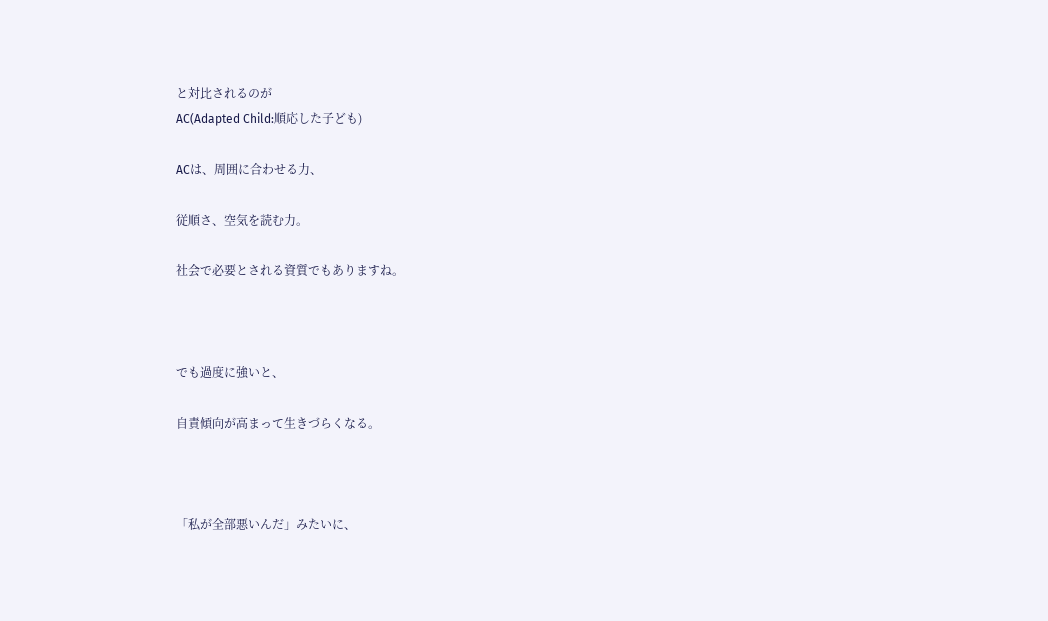と対比されるのが
AC(Adapted Child:順応した子ども)

ACは、周囲に合わせる力、

従順さ、空気を読む力。

社会で必要とされる資質でもありますね。



でも過度に強いと、

自責傾向が高まって生きづらくなる。



「私が全部悪いんだ」みたいに、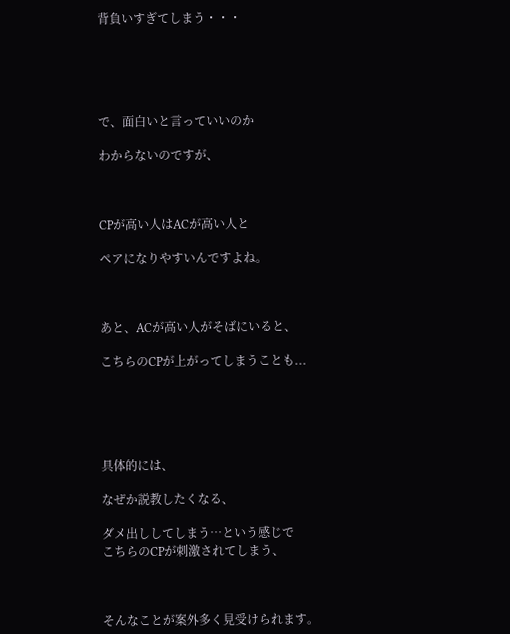背負いすぎてしまう・・・





で、面白いと言っていいのか

わからないのですが、



CPが高い人はACが高い人と

ペアになりやすいんですよね。



あと、ACが高い人がそばにいると、

こちらのCPが上がってしまうことも...





具体的には、

なぜか説教したくなる、

ダメ出ししてしまう…という感じで
こちらのCPが刺激されてしまう、



そんなことが案外多く見受けられます。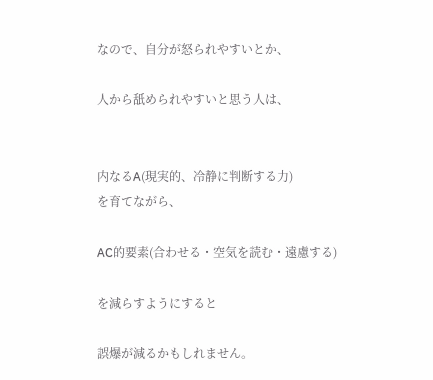なので、自分が怒られやすいとか、

人から舐められやすいと思う人は、


内なるA(現実的、冷静に判断する力)
を育てながら、

AC的要素(合わせる・空気を読む・遠慮する)

を減らすようにすると

誤爆が減るかもしれません。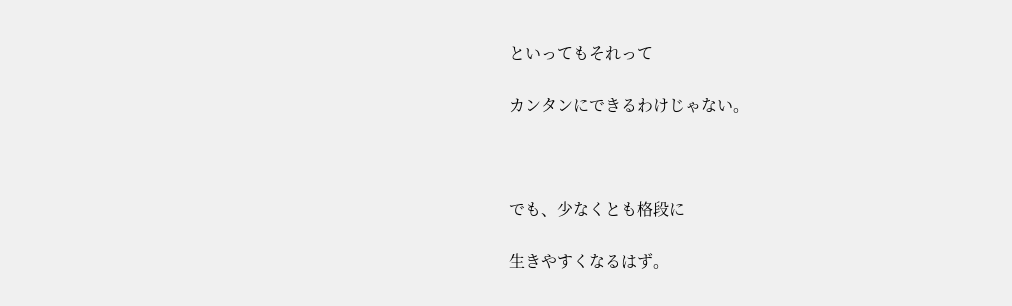といってもそれって

カンタンにできるわけじゃない。



でも、少なくとも格段に

生きやすくなるはず。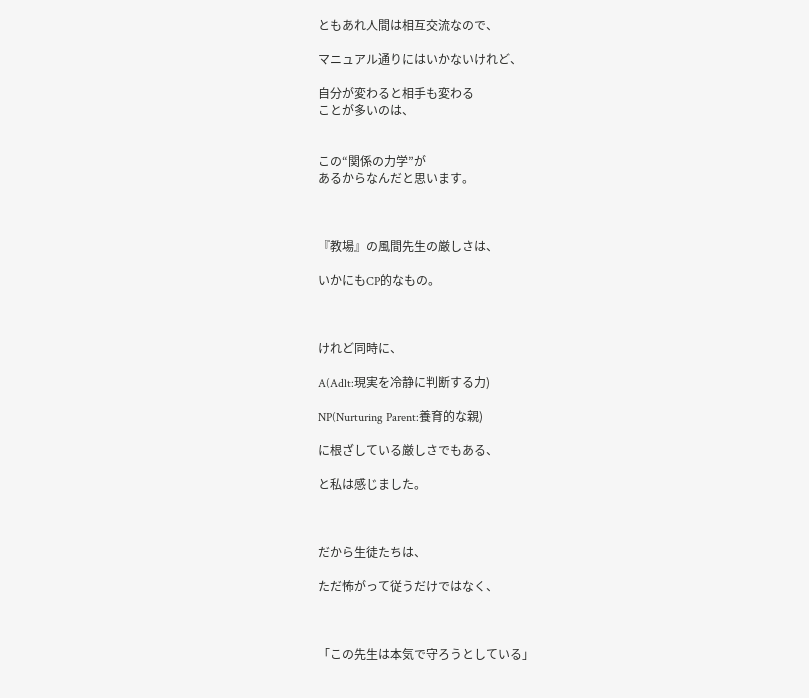ともあれ人間は相互交流なので、

マニュアル通りにはいかないけれど、

自分が変わると相手も変わる
ことが多いのは、


この“関係の力学”が
あるからなんだと思います。



『教場』の風間先生の厳しさは、

いかにもCP的なもの。



けれど同時に、

A(Adlt:現実を冷静に判断する力)

NP(Nurturing Parent:養育的な親)

に根ざしている厳しさでもある、

と私は感じました。



だから生徒たちは、

ただ怖がって従うだけではなく、



「この先生は本気で守ろうとしている」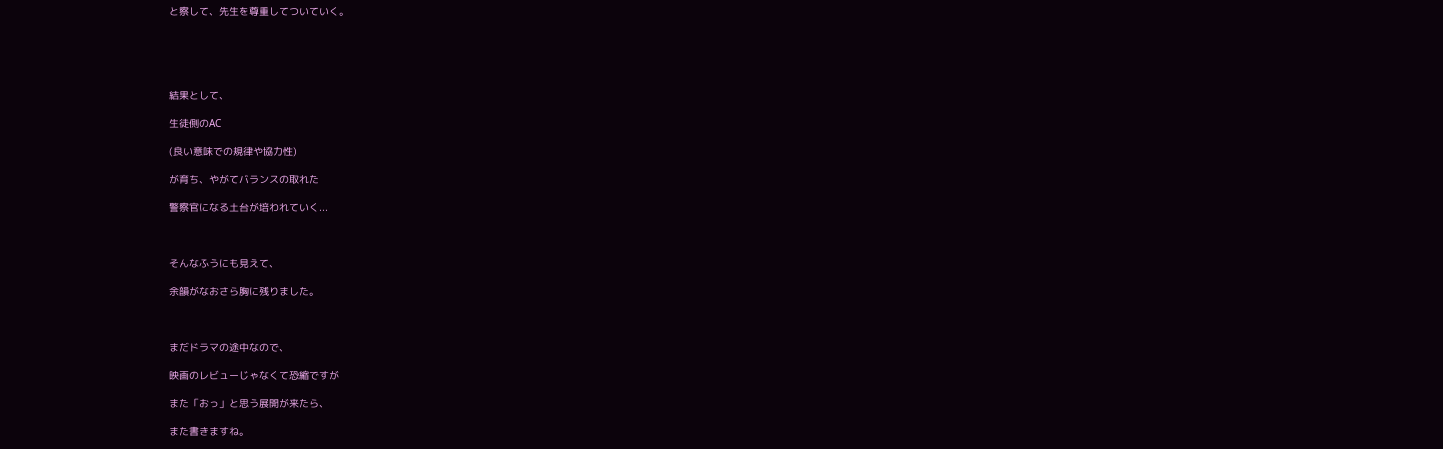と察して、先生を尊重してついていく。





結果として、

生徒側のAC

(良い意味での規律や協力性)

が育ち、やがてバランスの取れた

警察官になる土台が培われていく...



そんなふうにも見えて、

余韻がなおさら胸に残りました。



まだドラマの途中なので、

映画のレビューじゃなくて恐縮ですが

また「おっ」と思う展開が来たら、

また書きますね。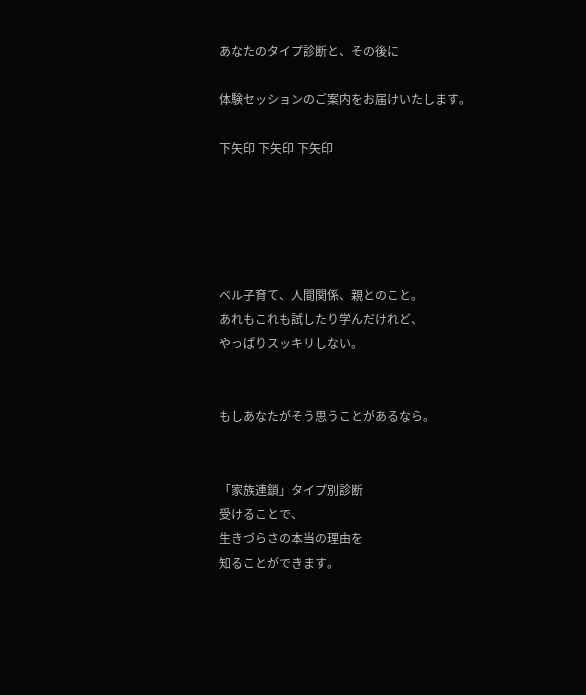あなたのタイプ診断と、その後に

体験セッションのご案内をお届けいたします。

下矢印 下矢印 下矢印





ベル子育て、人間関係、親とのこと。
あれもこれも試したり学んだけれど、
やっぱりスッキリしない。


もしあなたがそう思うことがあるなら。


「家族連鎖」タイプ別診断
受けることで、
生きづらさの本当の理由を
知ることができます。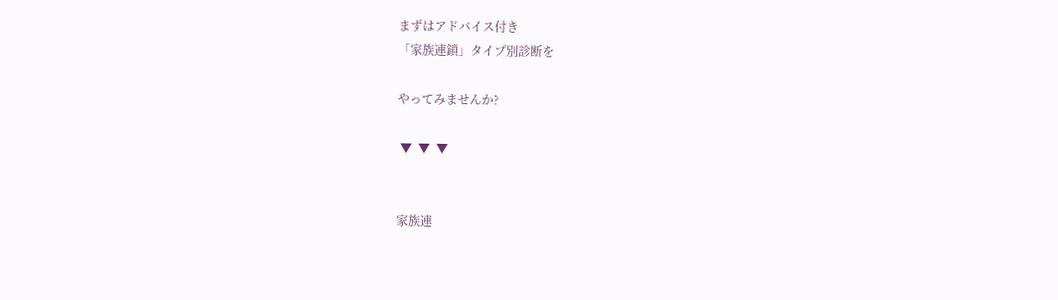まずはアドバイス付き
「家族連鎖」タイプ別診断を

やってみませんか?

 ▼  ▼  ▼


家族連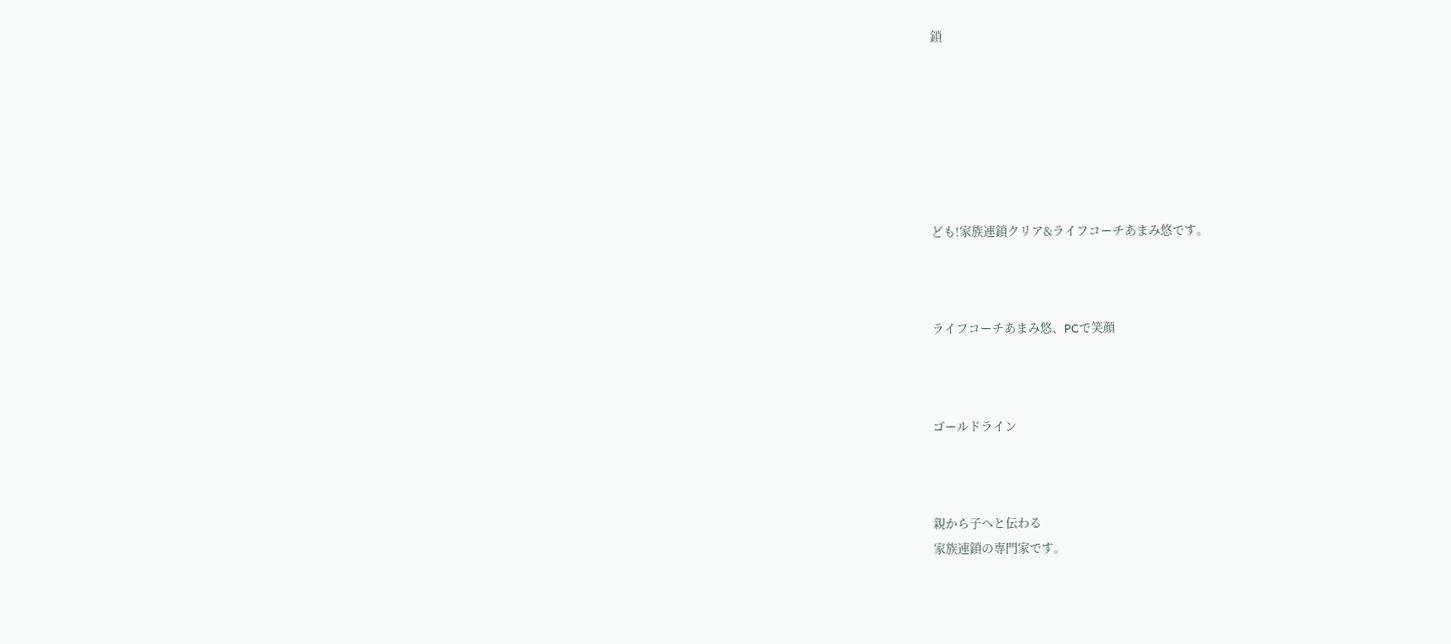鎖







ども!家族連鎖クリア&ライフコーチあまみ悠です。



ライフコーチあまみ悠、PCで笑顔



ゴールドライン



親から子へと伝わる
家族連鎖の専門家です。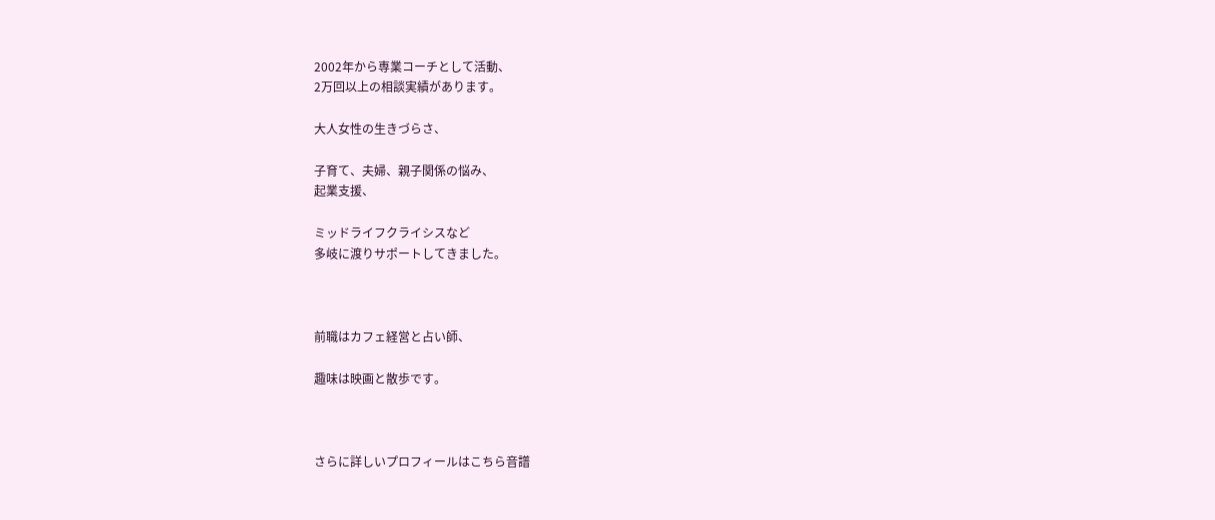2002年から専業コーチとして活動、
2万回以上の相談実績があります。

大人女性の生きづらさ、

子育て、夫婦、親子関係の悩み、
起業支援、

ミッドライフクライシスなど
多岐に渡りサポートしてきました。



前職はカフェ経営と占い師、

趣味は映画と散歩です。



さらに詳しいプロフィールはこちら音譜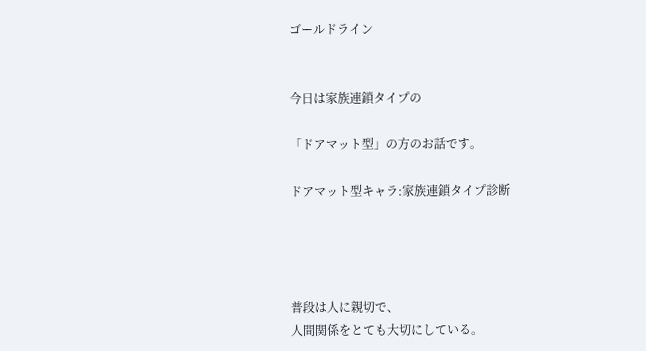ゴールドライン


今日は家族連鎖タイプの

「ドアマット型」の方のお話です。

ドアマット型キャラ:家族連鎖タイプ診断




普段は人に親切で、
人間関係をとても大切にしている。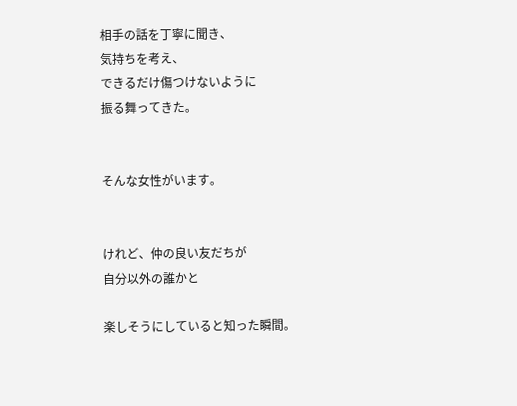相手の話を丁寧に聞き、
気持ちを考え、
できるだけ傷つけないように
振る舞ってきた。


そんな女性がいます。


けれど、仲の良い友だちが
自分以外の誰かと

楽しそうにしていると知った瞬間。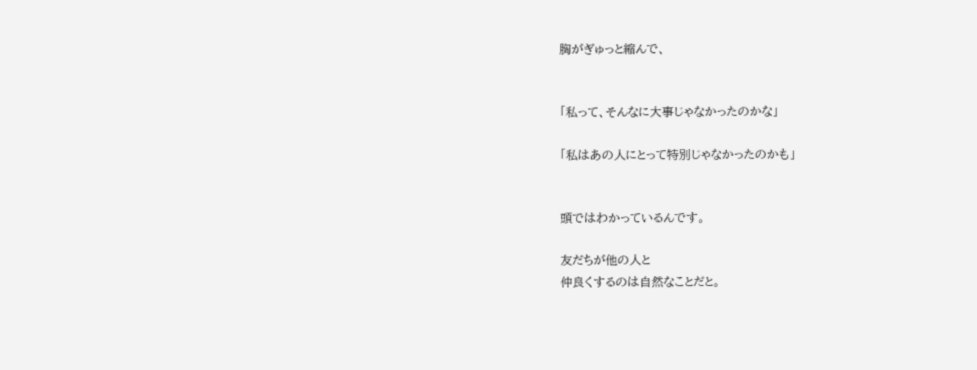胸がぎゅっと縮んで、


「私って、そんなに大事じゃなかったのかな」

「私はあの人にとって特別じゃなかったのかも」


頭ではわかっているんです。

友だちが他の人と
仲良くするのは自然なことだと。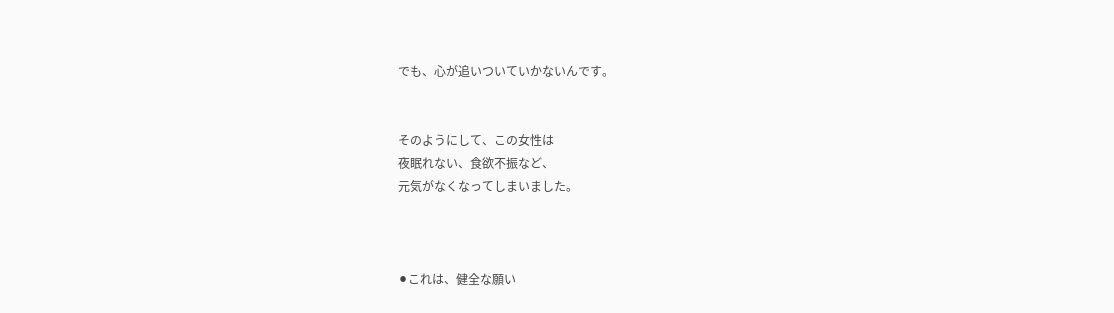でも、心が追いついていかないんです。


そのようにして、この女性は
夜眠れない、食欲不振など、
元気がなくなってしまいました。



⚫これは、健全な願い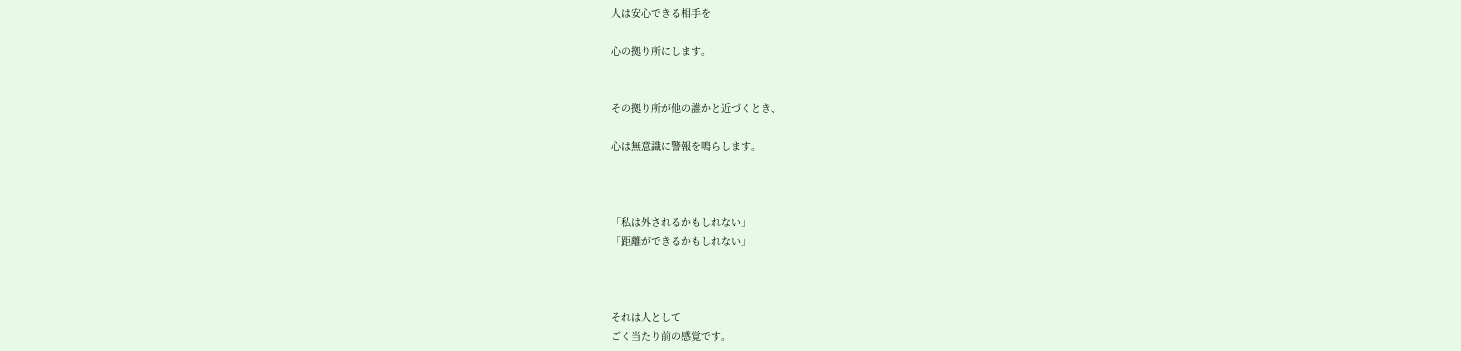人は安心できる相手を

心の拠り所にします。


その拠り所が他の誰かと近づくとき、

心は無意識に警報を鳴らします。



「私は外されるかもしれない」
「距離ができるかもしれない」



それは人として
ごく当たり前の感覚です。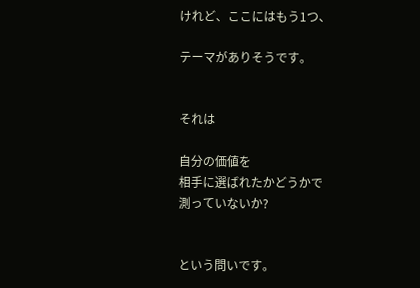けれど、ここにはもう1つ、

テーマがありそうです。


それは

自分の価値を
相手に選ばれたかどうかで
測っていないか?


という問いです。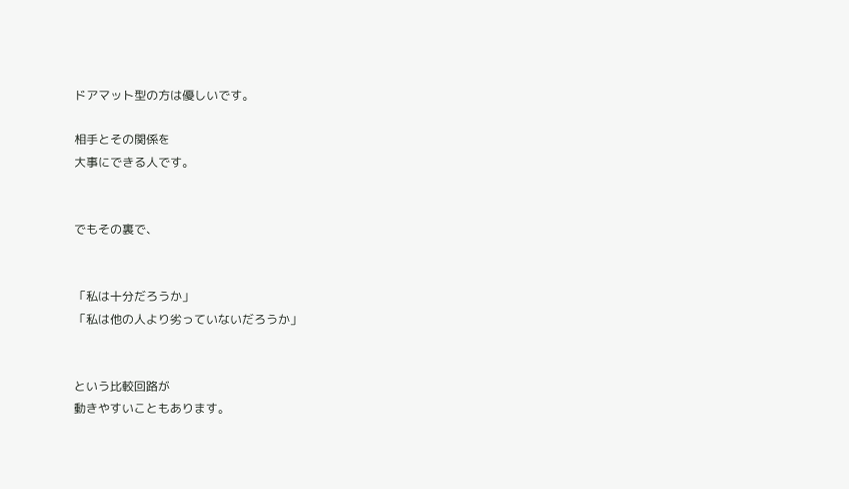ドアマット型の方は優しいです。

相手とその関係を
大事にできる人です。


でもその裏で、


「私は十分だろうか」
「私は他の人より劣っていないだろうか」


という比較回路が
動きやすいこともあります。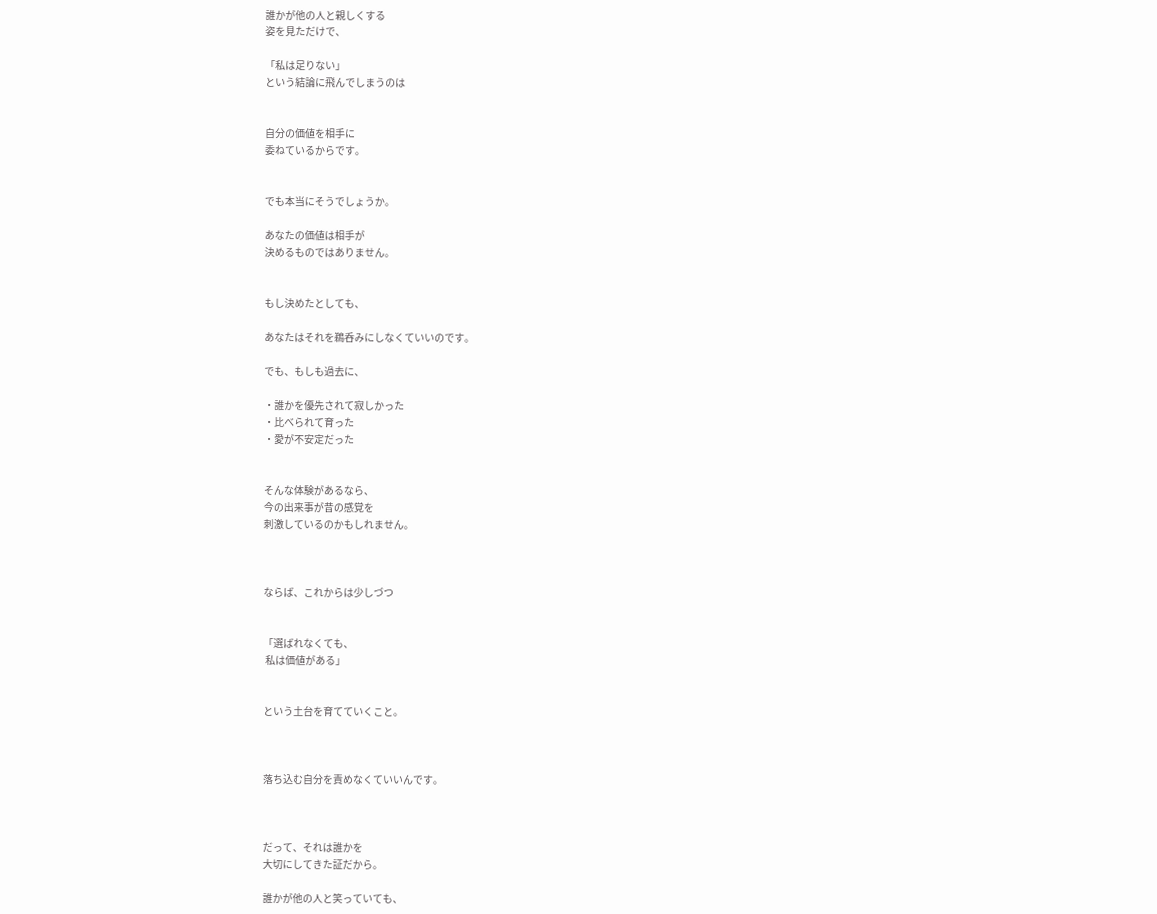誰かが他の人と親しくする
姿を見ただけで、

「私は足りない」
という結論に飛んでしまうのは


自分の価値を相手に
委ねているからです。


でも本当にそうでしょうか。

あなたの価値は相手が
決めるものではありません。


もし決めたとしても、

あなたはそれを鵜呑みにしなくていいのです。

でも、もしも過去に、

・誰かを優先されて寂しかった
・比べられて育った
・愛が不安定だった


そんな体験があるなら、
今の出来事が昔の感覚を
刺激しているのかもしれません。



ならば、これからは少しづつ


「選ばれなくても、
 私は価値がある」


という土台を育てていくこと。



落ち込む自分を責めなくていいんです。



だって、それは誰かを
大切にしてきた証だから。

誰かが他の人と笑っていても、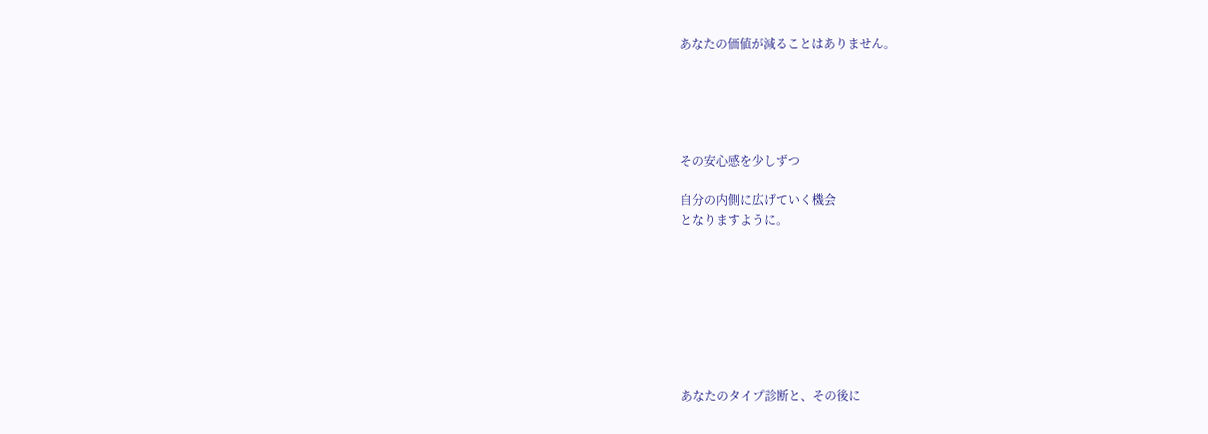あなたの価値が減ることはありません。





その安心感を少しずつ

自分の内側に広げていく機会
となりますように。








あなたのタイプ診断と、その後に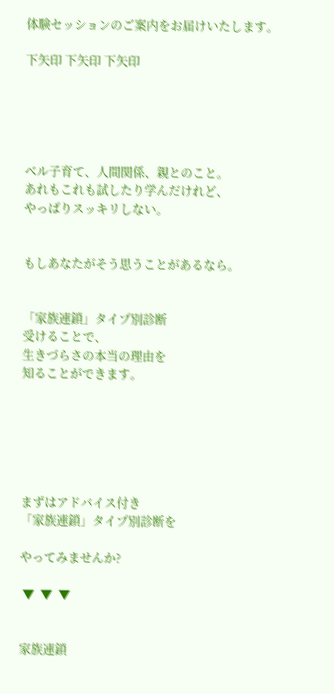体験セッションのご案内をお届けいたします。

下矢印 下矢印 下矢印





ベル子育て、人間関係、親とのこと。
あれもこれも試したり学んだけれど、
やっぱりスッキリしない。


もしあなたがそう思うことがあるなら。


「家族連鎖」タイプ別診断
受けることで、
生きづらさの本当の理由を
知ることができます。






まずはアドバイス付き
「家族連鎖」タイプ別診断を

やってみませんか?

 ▼  ▼  ▼


家族連鎖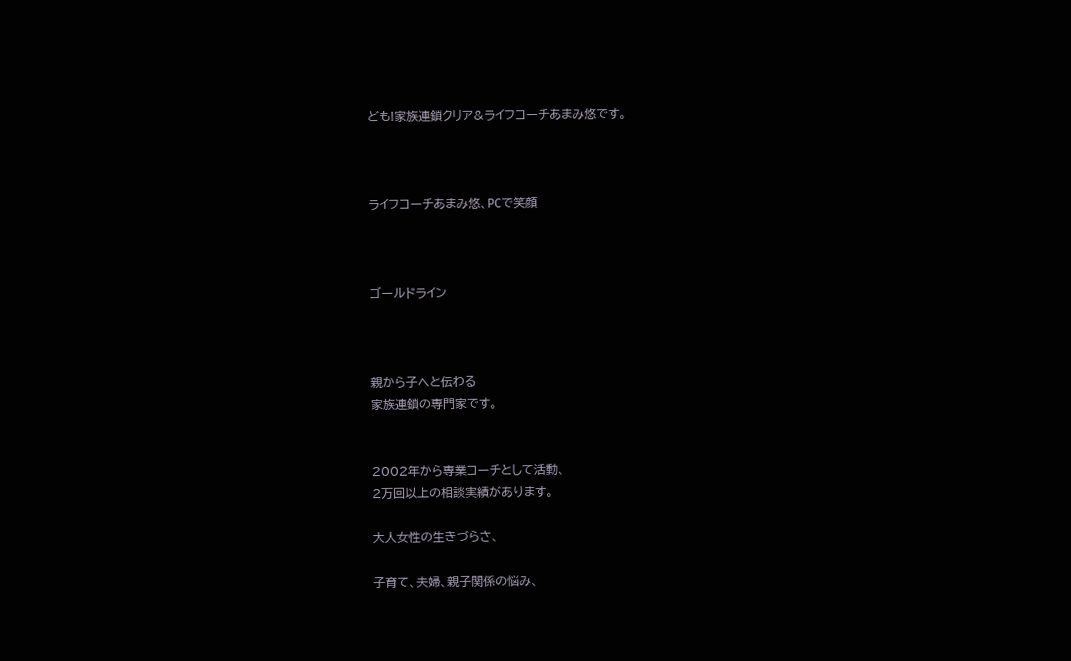ども!家族連鎖クリア&ライフコーチあまみ悠です。



ライフコーチあまみ悠、PCで笑顔



ゴールドライン



親から子へと伝わる
家族連鎖の専門家です。


2002年から専業コーチとして活動、
2万回以上の相談実績があります。

大人女性の生きづらさ、

子育て、夫婦、親子関係の悩み、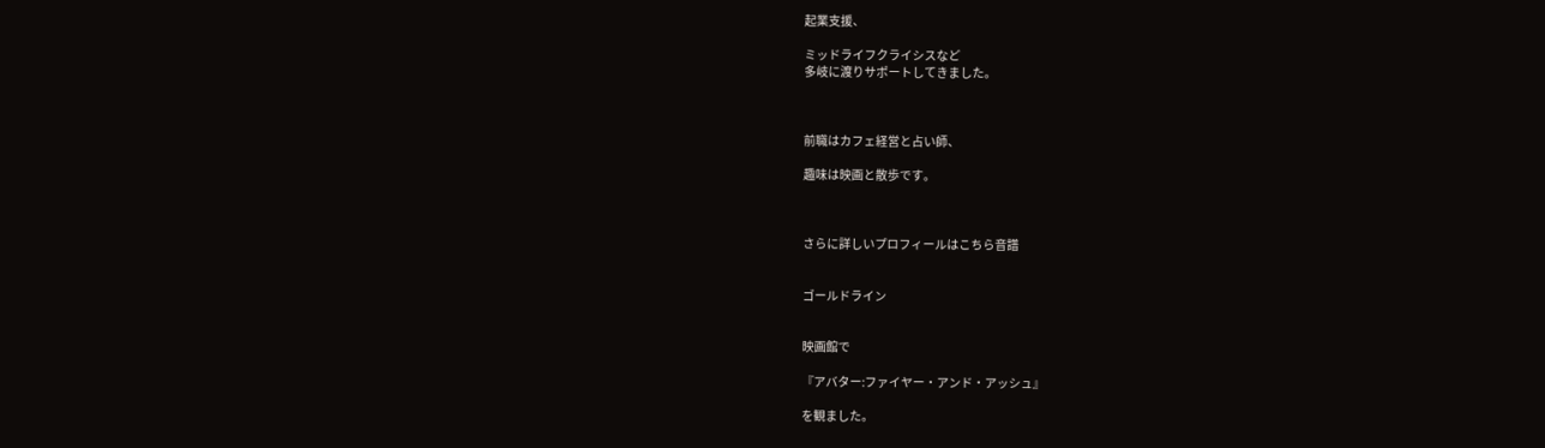起業支援、

ミッドライフクライシスなど
多岐に渡りサポートしてきました。



前職はカフェ経営と占い師、

趣味は映画と散歩です。



さらに詳しいプロフィールはこちら音譜


ゴールドライン


映画館で

『アバター:ファイヤー・アンド・アッシュ』

を観ました。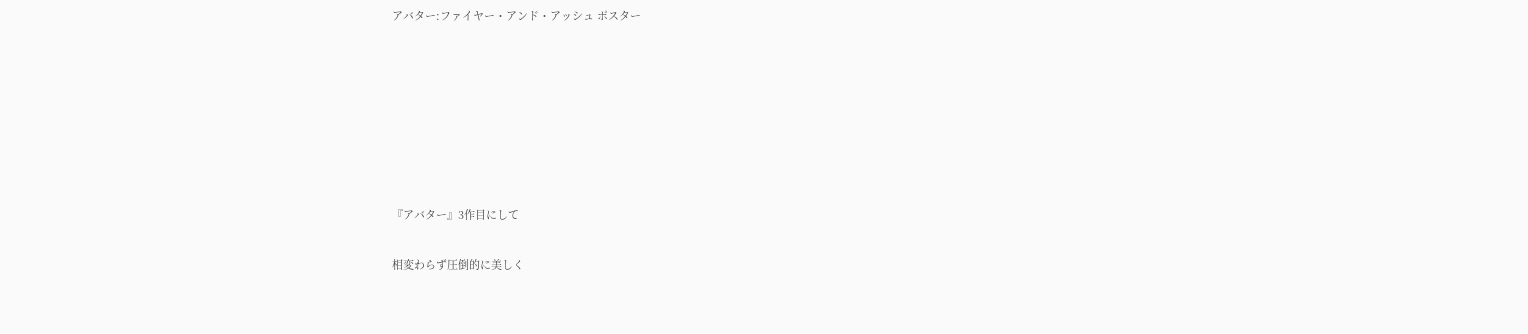アバター:ファイヤー・アンド・アッシュ ポスター







『アバター』3作目にして

相変わらず圧倒的に美しく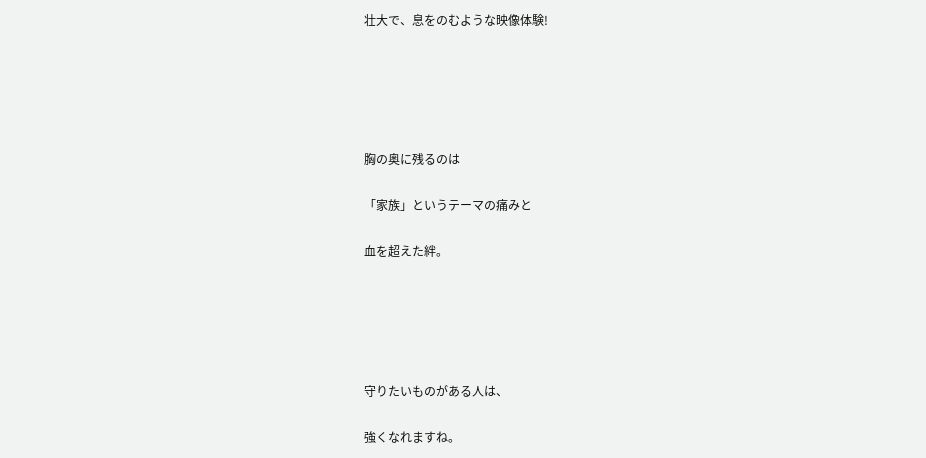壮大で、息をのむような映像体験!





胸の奥に残るのは

「家族」というテーマの痛みと

血を超えた絆。





守りたいものがある人は、

強くなれますね。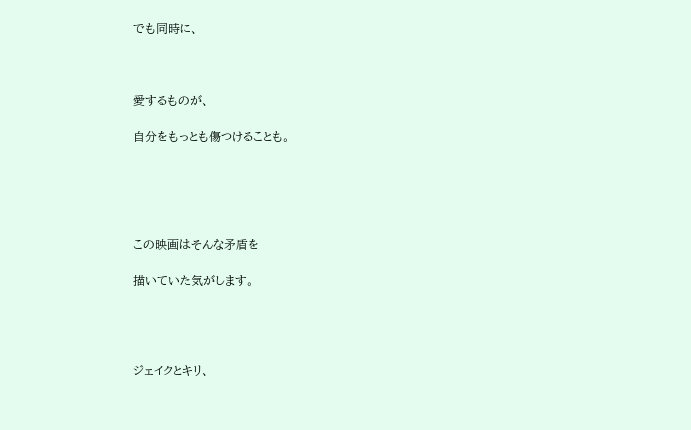でも同時に、



愛するものが、

自分をもっとも傷つけることも。





この映画はそんな矛盾を

描いていた気がします。




ジェイクとキリ、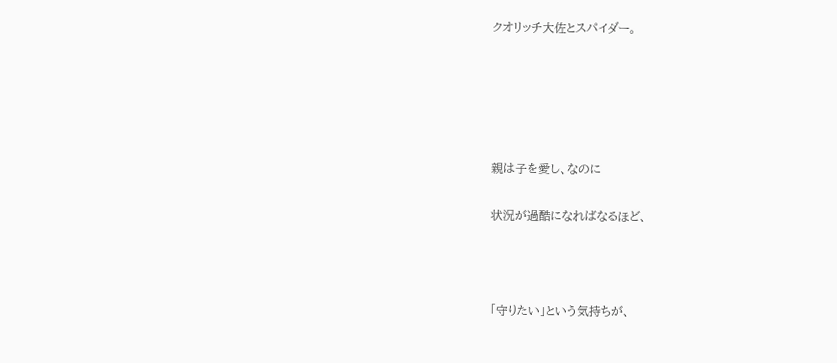クオリッチ大佐とスパイダー。





親は子を愛し、なのに

状況が過酷になればなるほど、



「守りたい」という気持ちが、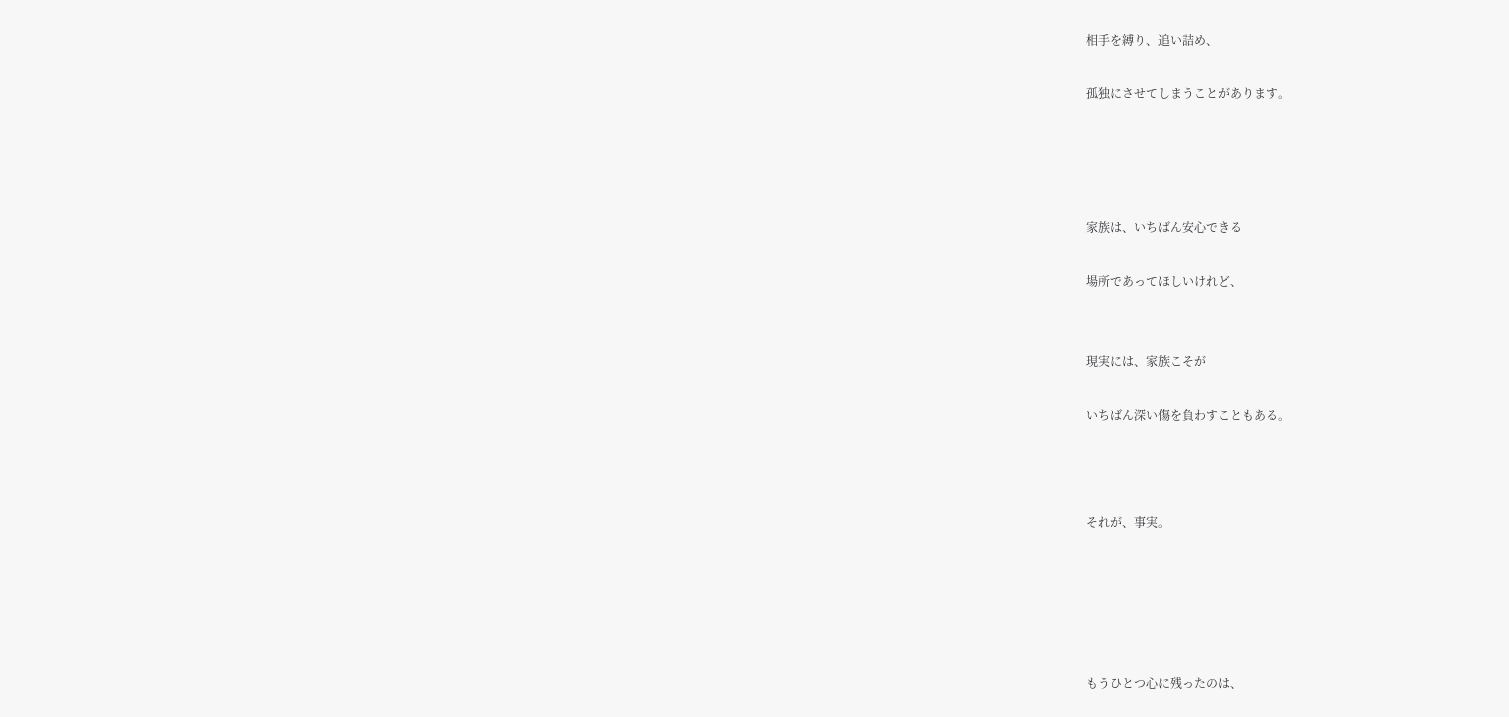相手を縛り、追い詰め、

孤独にさせてしまうことがあります。




家族は、いちばん安心できる

場所であってほしいけれど、


現実には、家族こそが

いちばん深い傷を負わすこともある。



それが、事実。





もうひとつ心に残ったのは、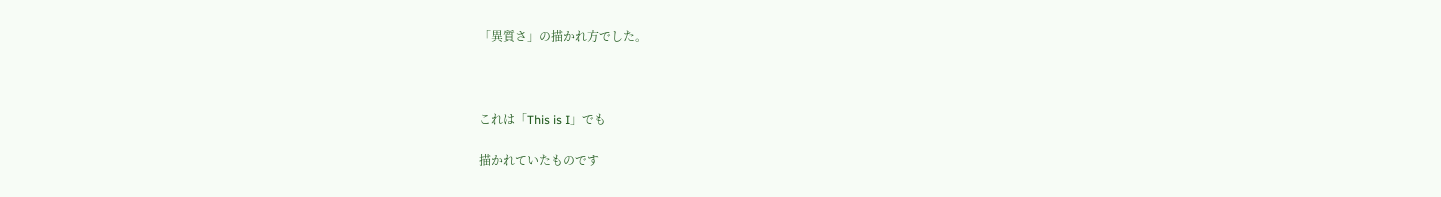「異質さ」の描かれ方でした。



これは「This is I」でも

描かれていたものです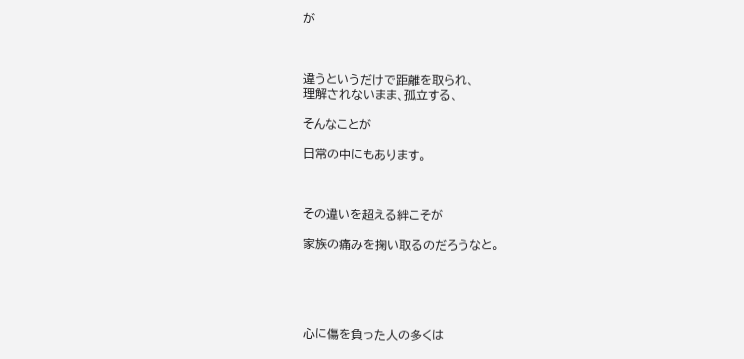が



違うというだけで距離を取られ、
理解されないまま、孤立する、

そんなことが

日常の中にもあります。



その違いを超える絆こそが

家族の痛みを掬い取るのだろうなと。





心に傷を負った人の多くは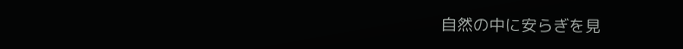自然の中に安らぎを見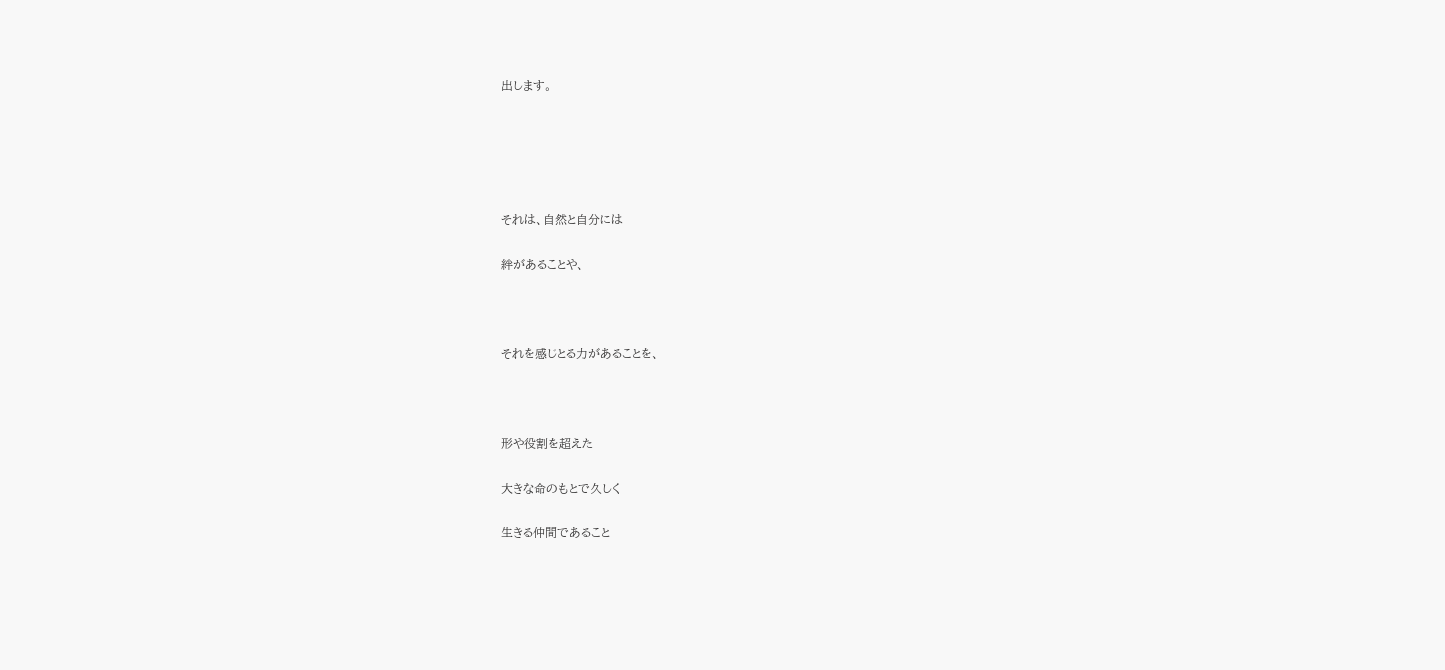出します。





それは、自然と自分には

絆があることや、



それを感じとる力があることを、



形や役割を超えた

大きな命のもとで久しく

生きる仲間であること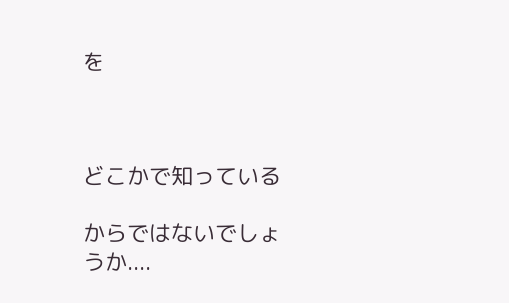を



どこかで知っている

からではないでしょうか....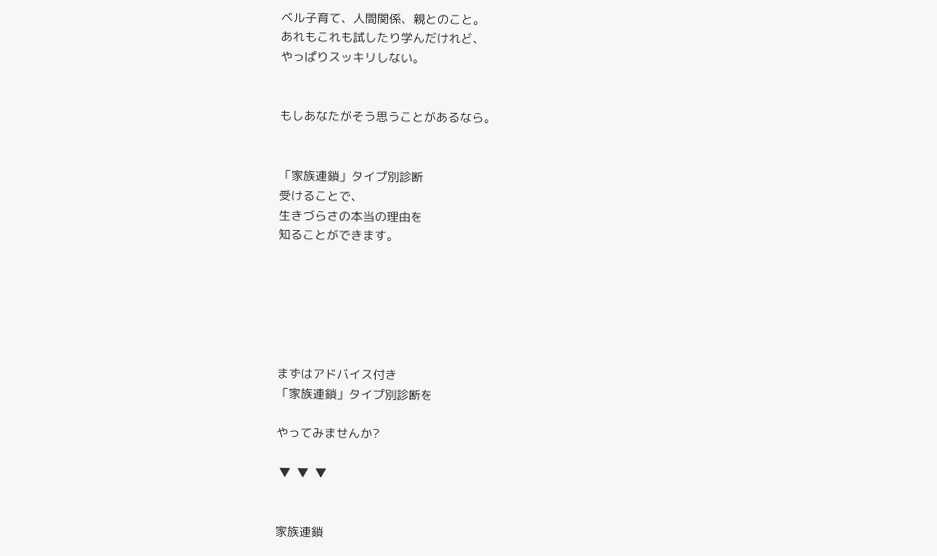ベル子育て、人間関係、親とのこと。
あれもこれも試したり学んだけれど、
やっぱりスッキリしない。


もしあなたがそう思うことがあるなら。


「家族連鎖」タイプ別診断
受けることで、
生きづらさの本当の理由を
知ることができます。






まずはアドバイス付き
「家族連鎖」タイプ別診断を

やってみませんか?

 ▼  ▼  ▼


家族連鎖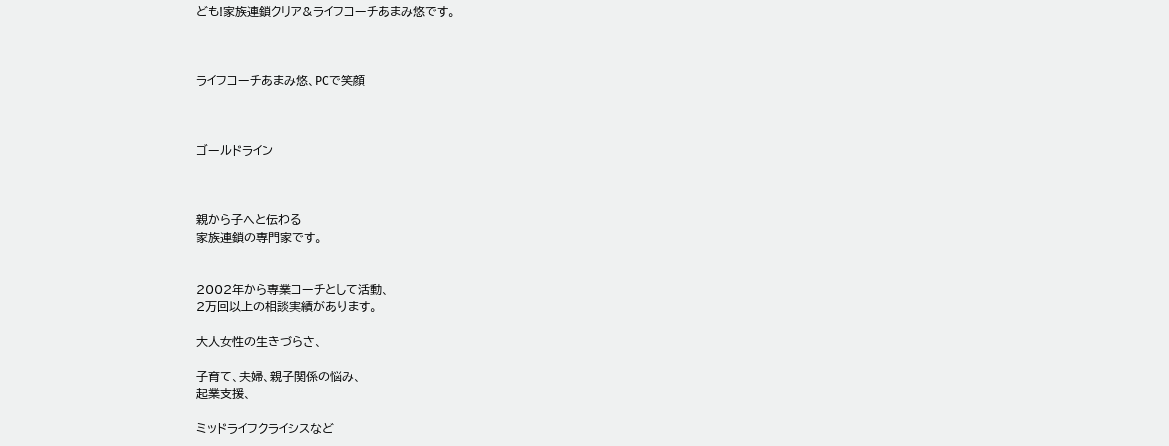ども!家族連鎖クリア&ライフコーチあまみ悠です。



ライフコーチあまみ悠、PCで笑顔



ゴールドライン



親から子へと伝わる
家族連鎖の専門家です。


2002年から専業コーチとして活動、
2万回以上の相談実績があります。

大人女性の生きづらさ、

子育て、夫婦、親子関係の悩み、
起業支援、

ミッドライフクライシスなど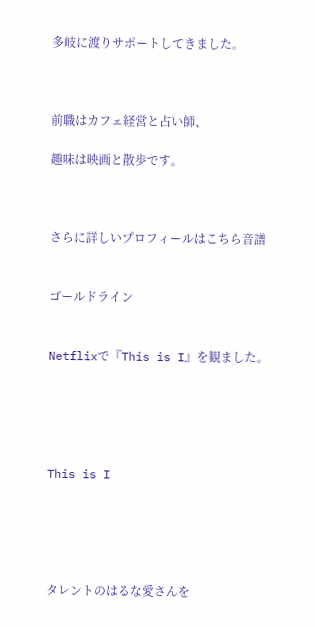多岐に渡りサポートしてきました。



前職はカフェ経営と占い師、

趣味は映画と散歩です。



さらに詳しいプロフィールはこちら音譜


ゴールドライン


Netflixで『This is I』を観ました。





This is I





タレントのはるな愛さんを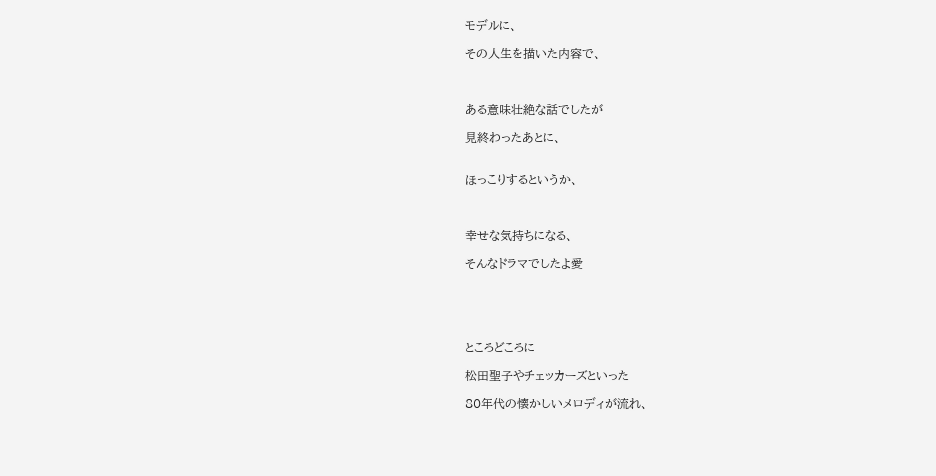モデルに、

その人生を描いた内容で、



ある意味壮絶な話でしたが

見終わったあとに、


ほっこりするというか、



幸せな気持ちになる、

そんなドラマでしたよ愛





ところどころに

松田聖子やチェッカーズといった

80年代の懐かしいメロディが流れ、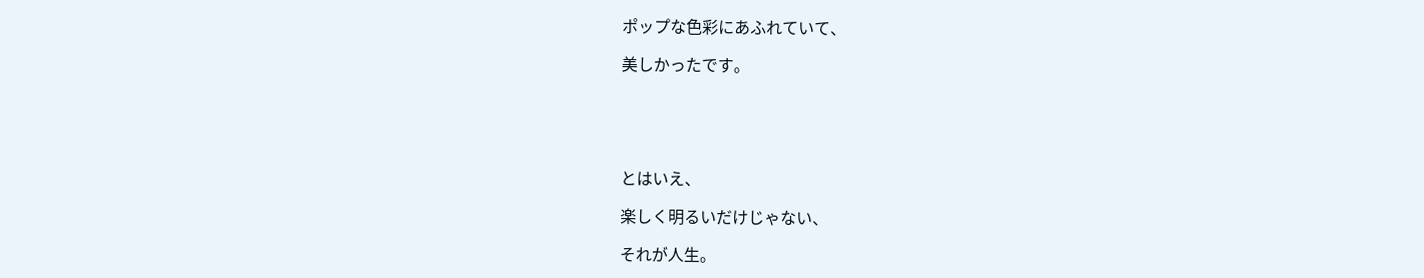ポップな色彩にあふれていて、

美しかったです。





とはいえ、

楽しく明るいだけじゃない、

それが人生。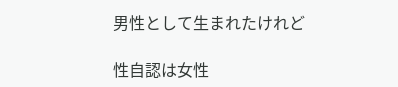男性として生まれたけれど

性自認は女性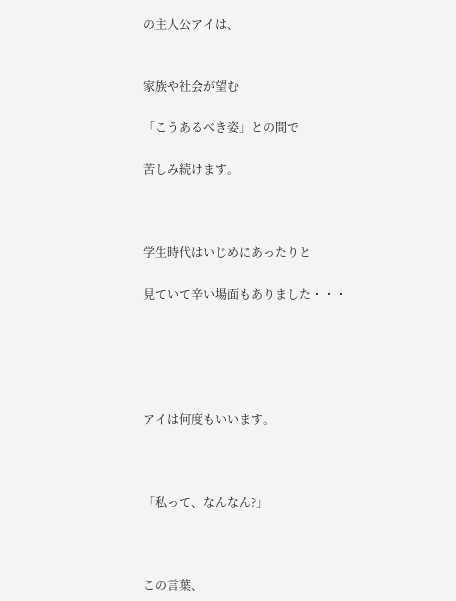の主人公アイは、


家族や社会が望む

「こうあるべき姿」との間で

苦しみ続けます。



学生時代はいじめにあったりと

見ていて辛い場面もありました・・・





アイは何度もいいます。



「私って、なんなん?」



この言葉、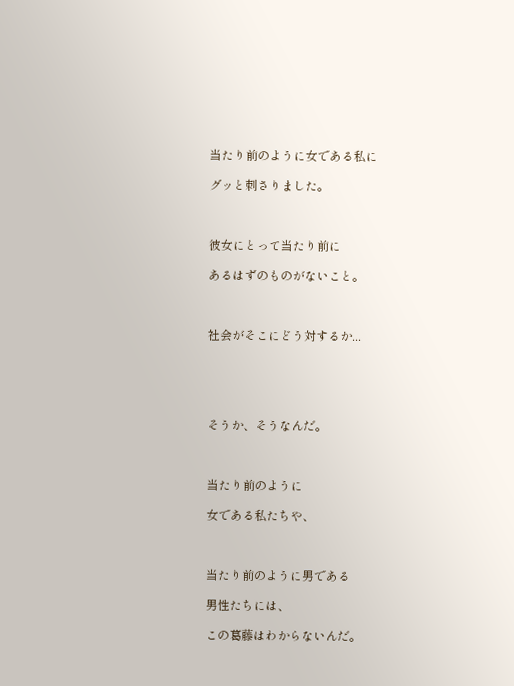当たり前のように女である私に

グッと刺さりました。



彼女にとって当たり前に

あるはずのものがないこと。



社会がそこにどう対するか...





そうか、そうなんだ。



当たり前のように

女である私たちや、



当たり前のように男である

男性たちには、

この葛藤はわからないんだ。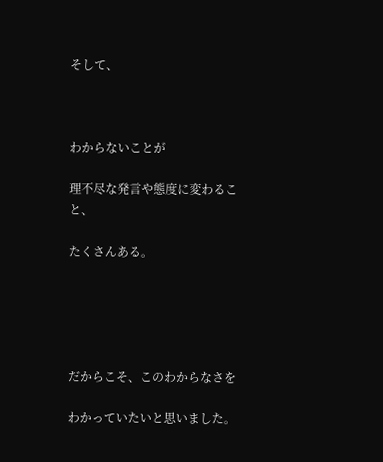そして、



わからないことが

理不尽な発言や態度に変わること、

たくさんある。





だからこそ、このわからなさを

わかっていたいと思いました。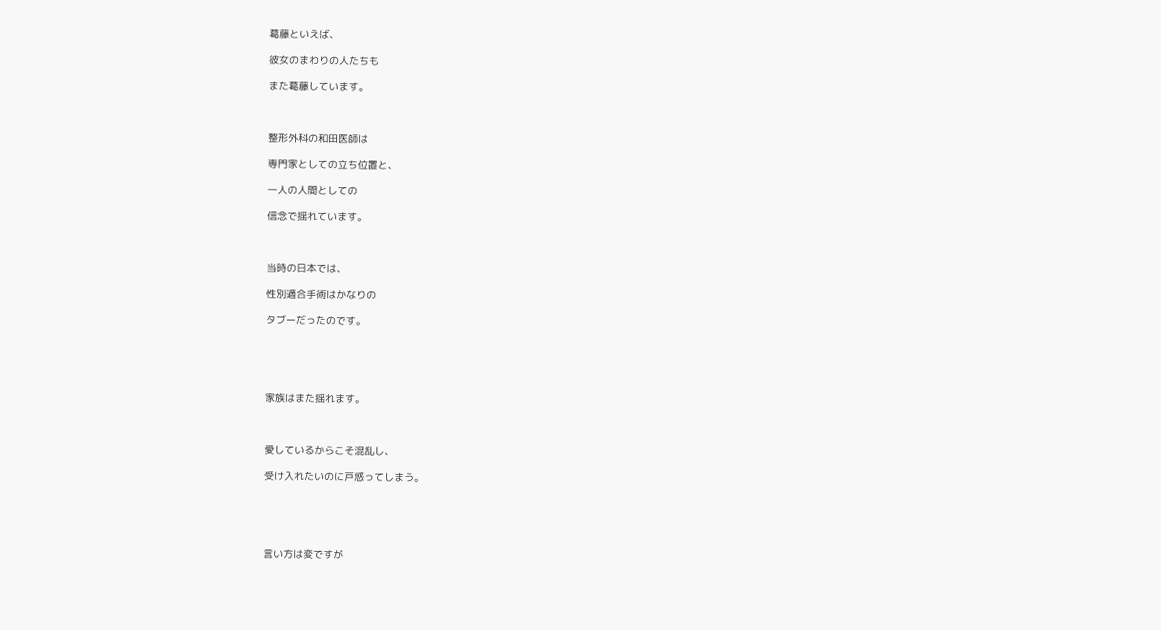葛藤といえば、

彼女のまわりの人たちも

また葛藤しています。



整形外科の和田医師は

専門家としての立ち位置と、

一人の人間としての

信念で揺れています。



当時の日本では、

性別適合手術はかなりの

タブーだったのです。





家族はまた揺れます。



愛しているからこそ混乱し、

受け入れたいのに戸惑ってしまう。





言い方は変ですが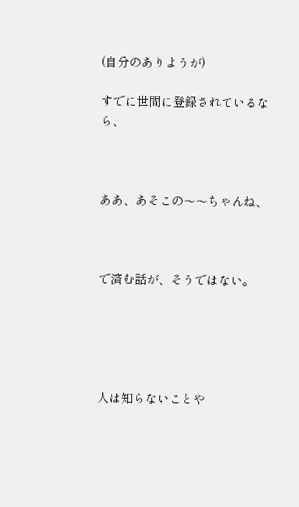(自分のありようが)

すでに世間に登録されているなら、



ああ、あそこの〜〜ちゃんね、



で済む話が、そうではない。





人は知らないことや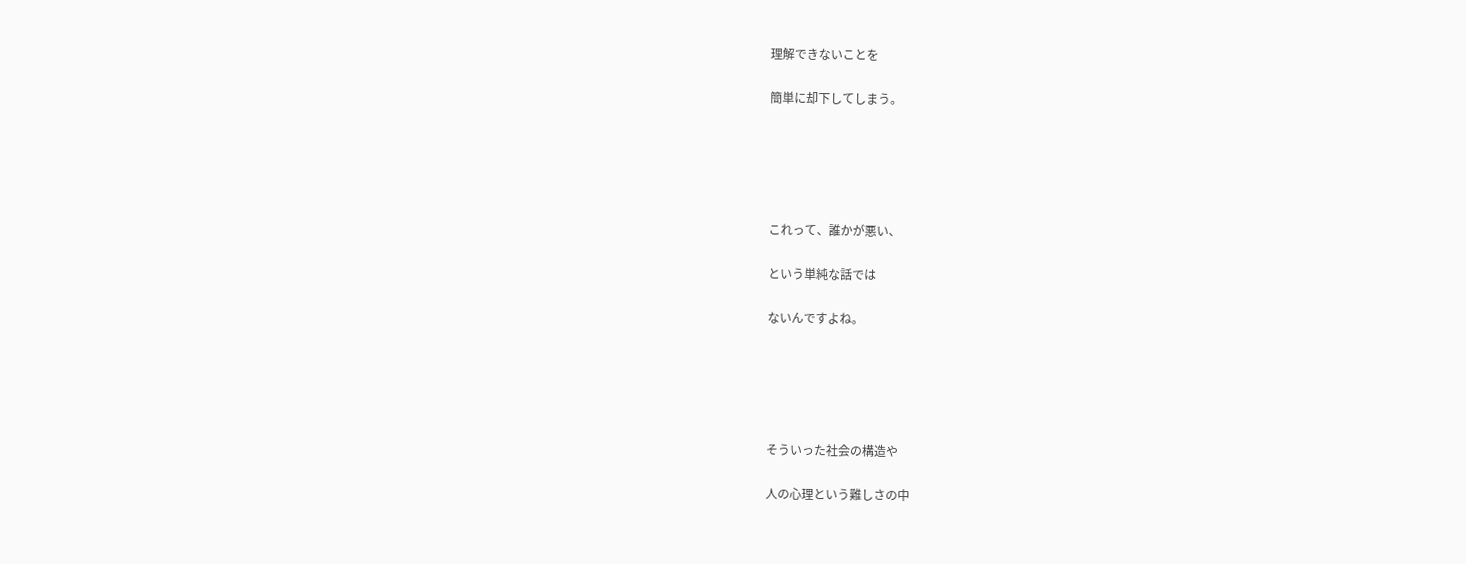理解できないことを

簡単に却下してしまう。





これって、誰かが悪い、

という単純な話では

ないんですよね。





そういった社会の構造や

人の心理という難しさの中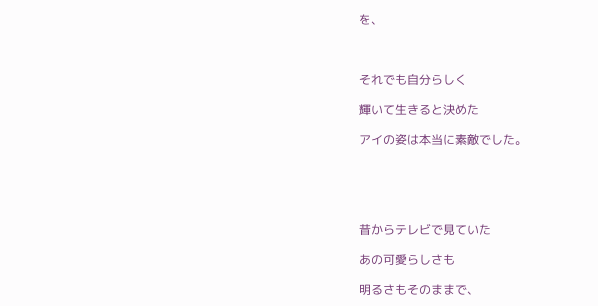を、



それでも自分らしく

輝いて生きると決めた

アイの姿は本当に素敵でした。





昔からテレビで見ていた

あの可愛らしさも

明るさもそのままで、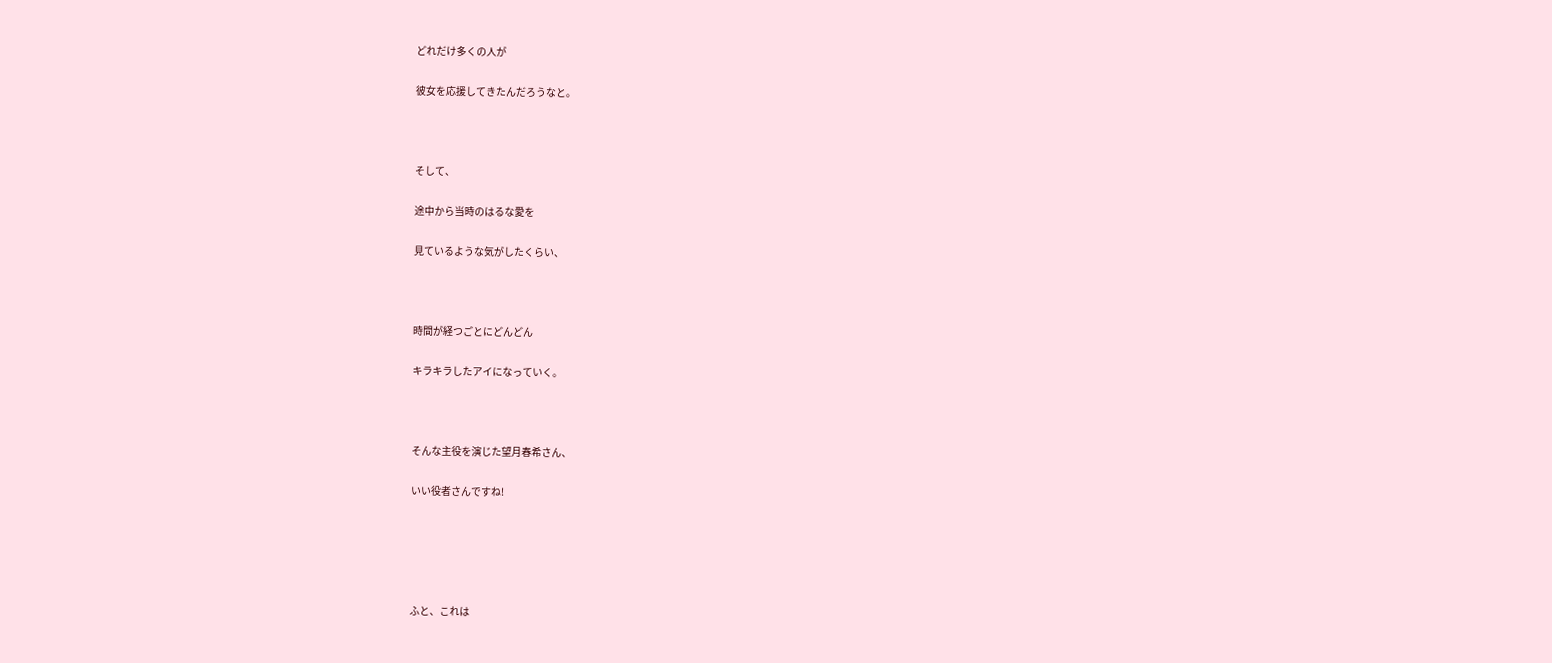どれだけ多くの人が

彼女を応援してきたんだろうなと。



そして、

途中から当時のはるな愛を

見ているような気がしたくらい、



時間が経つごとにどんどん

キラキラしたアイになっていく。



そんな主役を演じた望月春希さん、

いい役者さんですね!





ふと、これは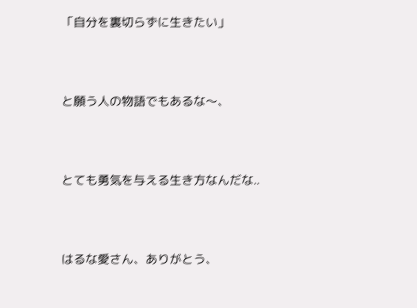「自分を裏切らずに生きたい」



と願う人の物語でもあるな〜、



とても勇気を与える生き方なんだな..



はるな愛さん、ありがとう、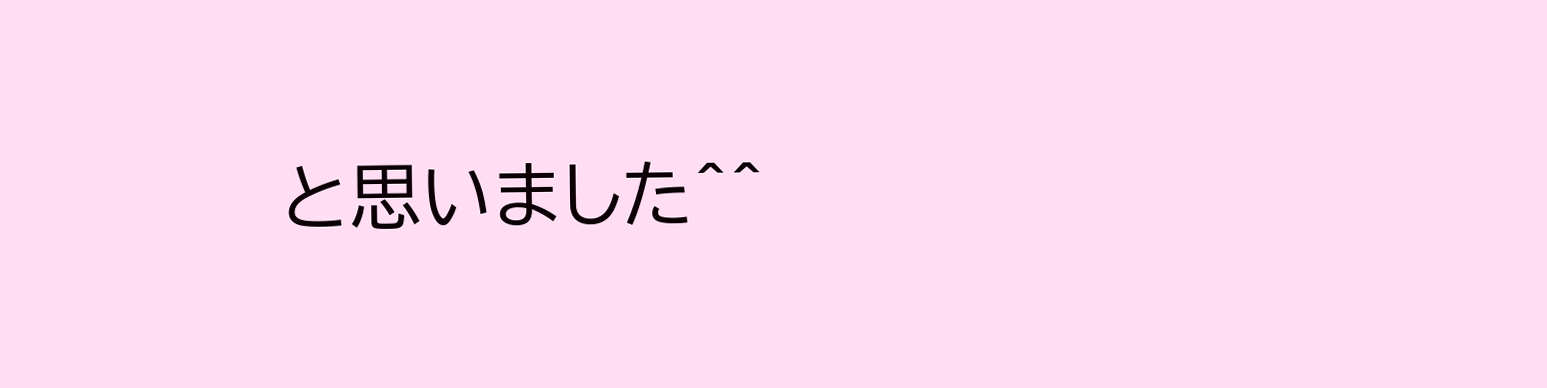と思いました^^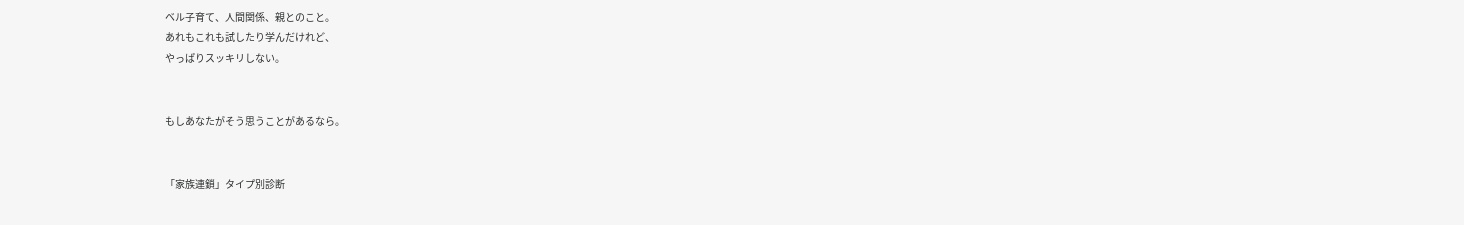ベル子育て、人間関係、親とのこと。
あれもこれも試したり学んだけれど、
やっぱりスッキリしない。


もしあなたがそう思うことがあるなら。


「家族連鎖」タイプ別診断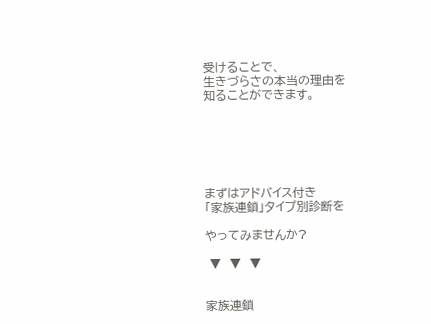受けることで、
生きづらさの本当の理由を
知ることができます。






まずはアドバイス付き
「家族連鎖」タイプ別診断を

やってみませんか?

 ▼  ▼  ▼


家族連鎖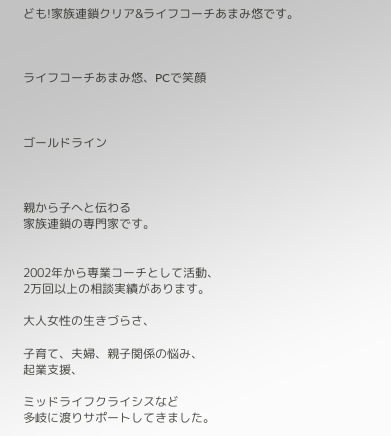ども!家族連鎖クリア&ライフコーチあまみ悠です。



ライフコーチあまみ悠、PCで笑顔



ゴールドライン



親から子へと伝わる
家族連鎖の専門家です。


2002年から専業コーチとして活動、
2万回以上の相談実績があります。

大人女性の生きづらさ、

子育て、夫婦、親子関係の悩み、
起業支援、

ミッドライフクライシスなど
多岐に渡りサポートしてきました。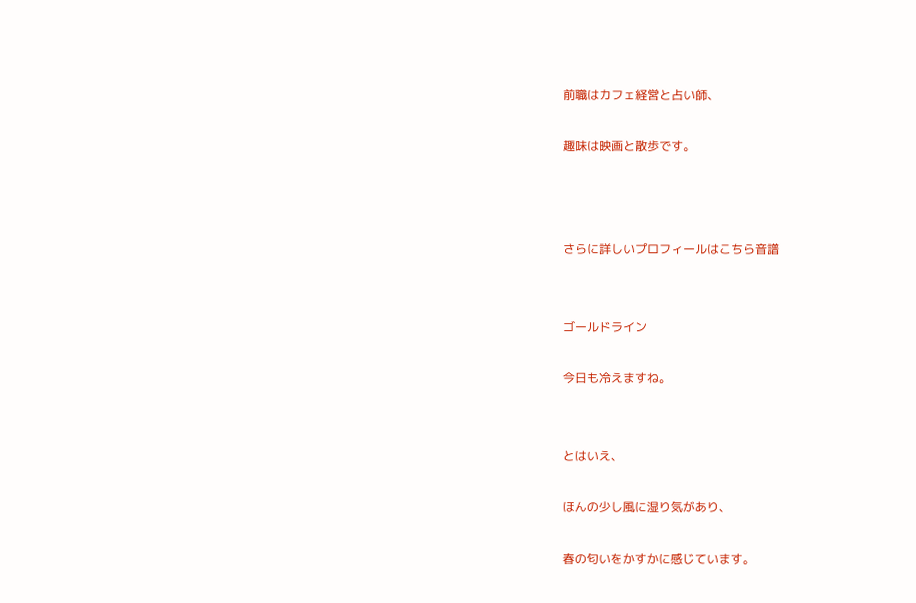前職はカフェ経営と占い師、

趣味は映画と散歩です。



さらに詳しいプロフィールはこちら音譜


ゴールドライン

今日も冷えますね。


とはいえ、

ほんの少し風に湿り気があり、

春の匂いをかすかに感じています。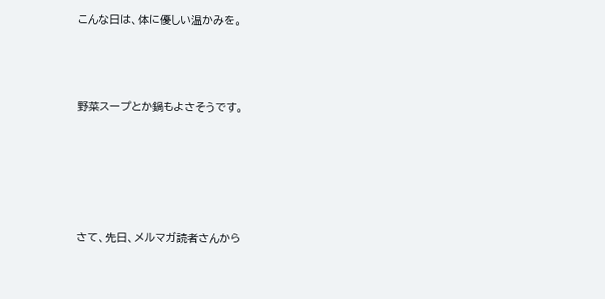こんな日は、体に優しい温かみを。



野菜スープとか鍋もよさそうです。





さて、先日、メルマガ読者さんから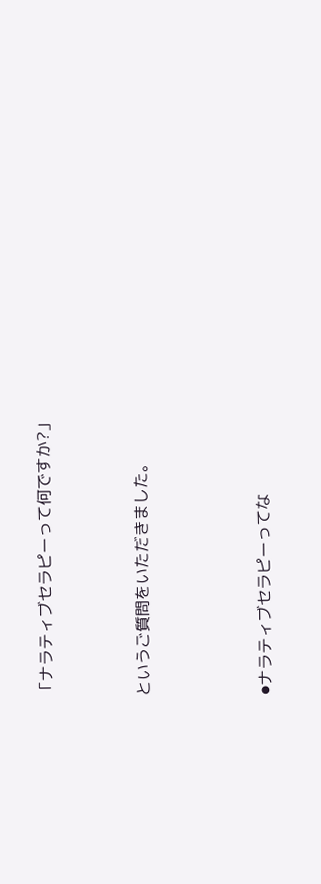「ナラティブセラピーって何ですか?」



というご質問をいただきました。




⚫ナラティブセラピーってな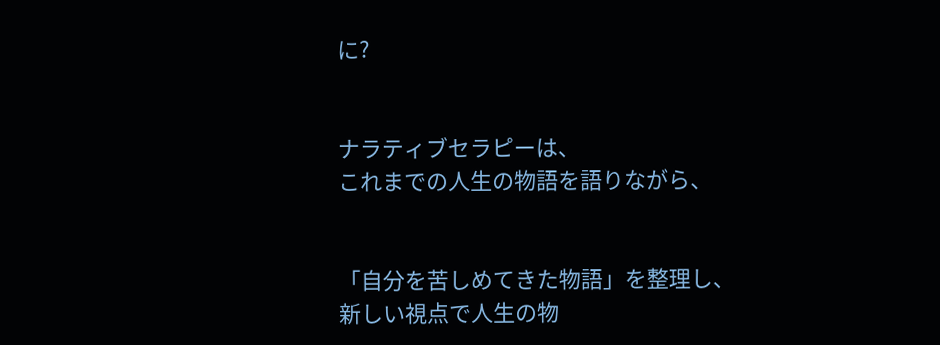に?


ナラティブセラピーは、
これまでの人生の物語を語りながら、


「自分を苦しめてきた物語」を整理し、
新しい視点で人生の物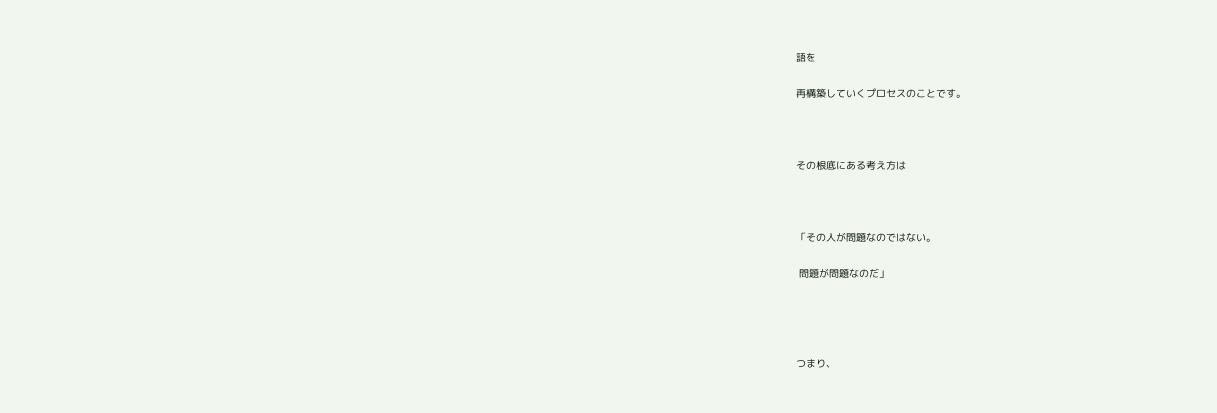語を

再構築していくプロセスのことです。



その根底にある考え方は



「その人が問題なのではない。

 問題が問題なのだ」




つまり、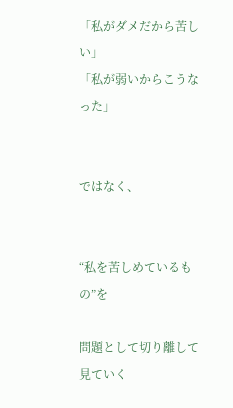「私がダメだから苦しい」
「私が弱いからこうなった」


ではなく、


“私を苦しめているもの”を

問題として切り離して見ていく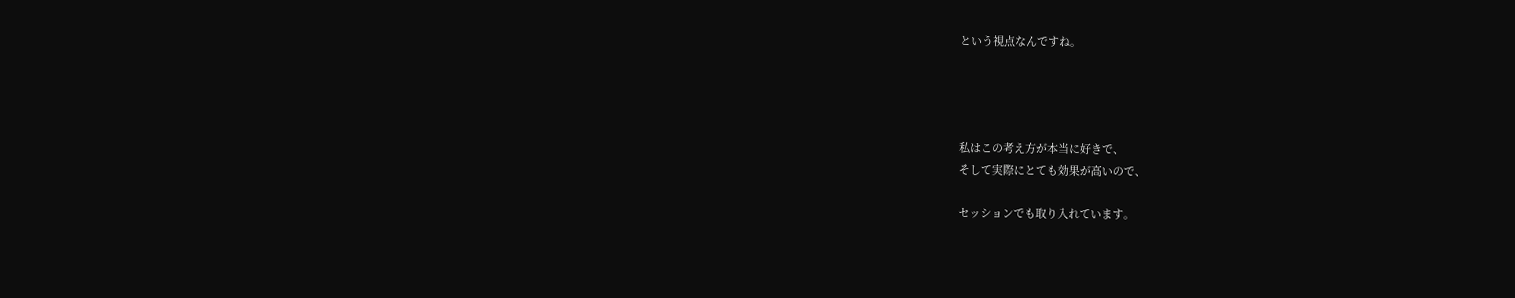という視点なんですね。




私はこの考え方が本当に好きで、
そして実際にとても効果が高いので、

セッションでも取り入れています。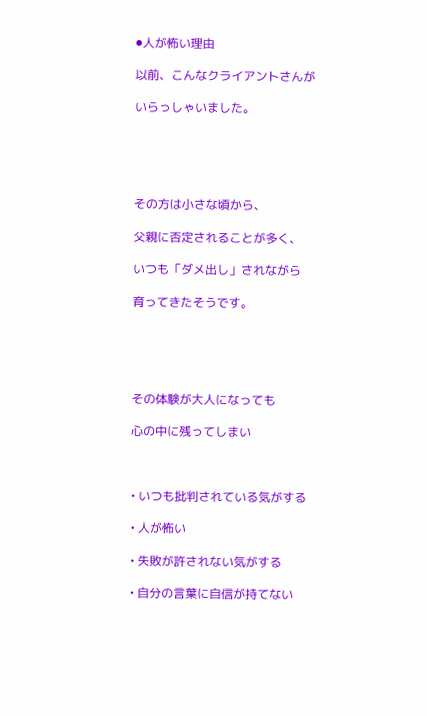⚫人が怖い理由

以前、こんなクライアントさんが

いらっしゃいました。





その方は小さな頃から、

父親に否定されることが多く、

いつも「ダメ出し」されながら

育ってきたそうです。





その体験が大人になっても

心の中に残ってしまい



• いつも批判されている気がする

• 人が怖い

• 失敗が許されない気がする

• 自分の言葉に自信が持てない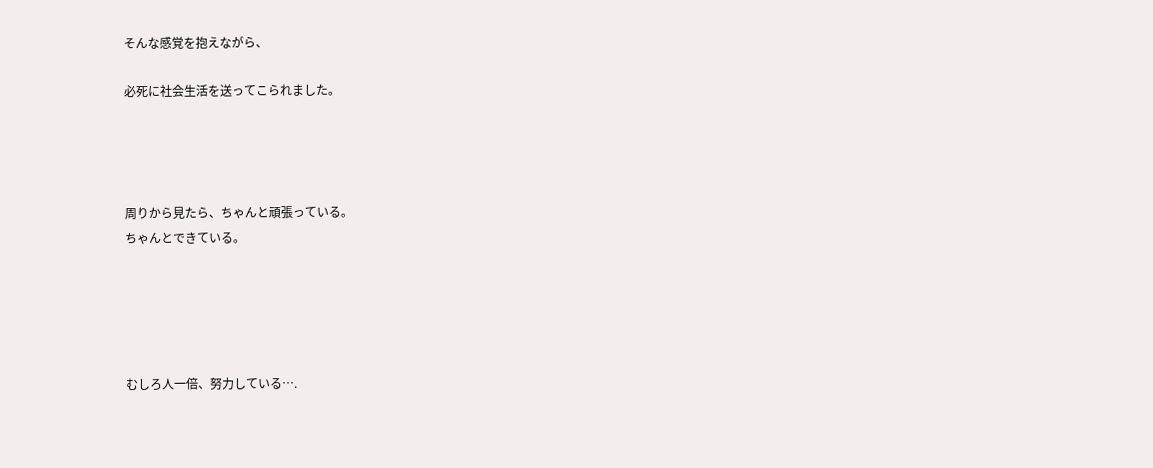そんな感覚を抱えながら、

必死に社会生活を送ってこられました。




周りから見たら、ちゃんと頑張っている。
ちゃんとできている。





むしろ人一倍、努力している….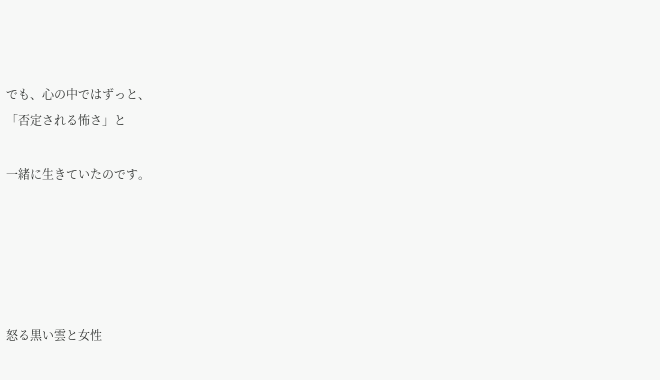でも、心の中ではずっと、
「否定される怖さ」と

一緒に生きていたのです。





怒る黒い雲と女性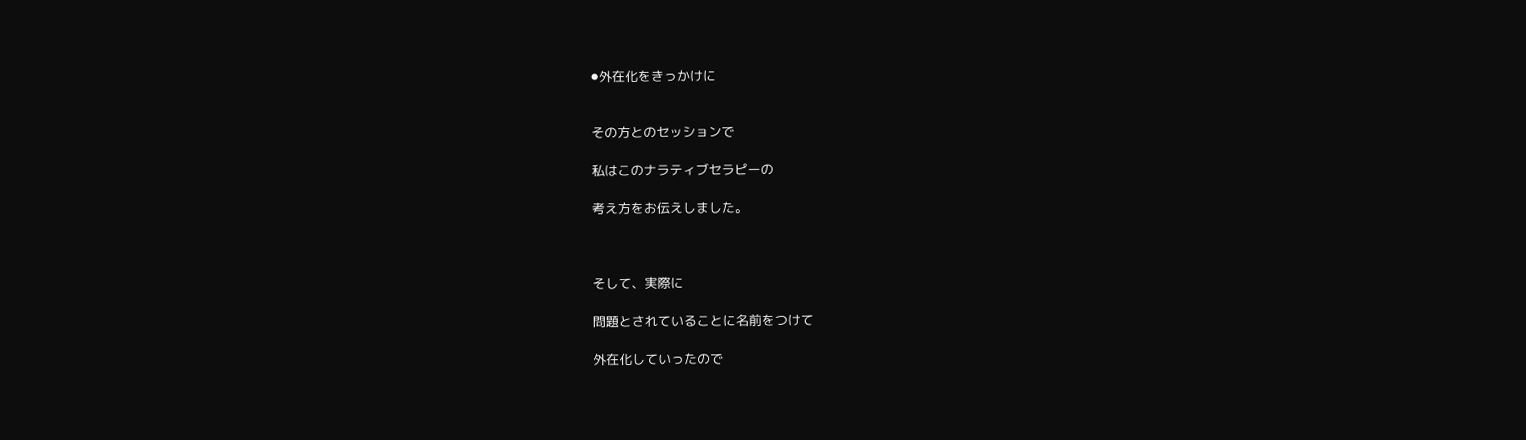⚫外在化をきっかけに


その方とのセッションで

私はこのナラティブセラピーの

考え方をお伝えしました。



そして、実際に

問題とされていることに名前をつけて

外在化していったので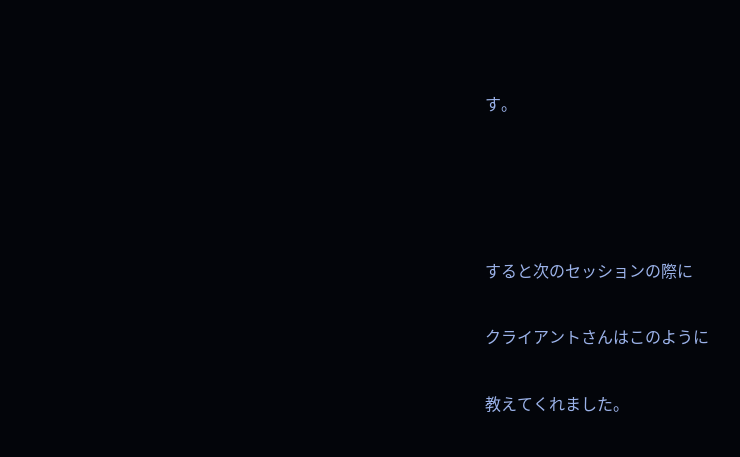す。




すると次のセッションの際に

クライアントさんはこのように

教えてくれました。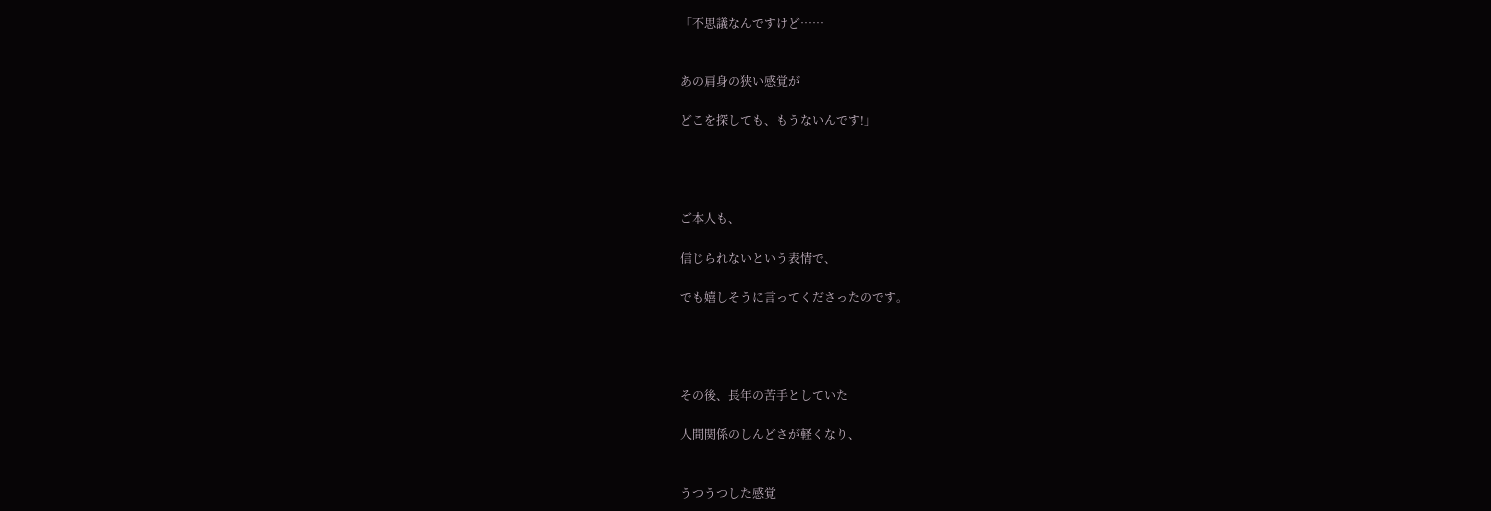「不思議なんですけど……


あの肩身の狭い感覚が

どこを探しても、もうないんです!」




ご本人も、

信じられないという表情で、

でも嬉しそうに言ってくださったのです。




その後、長年の苦手としていた

人間関係のしんどさが軽くなり、


うつうつした感覚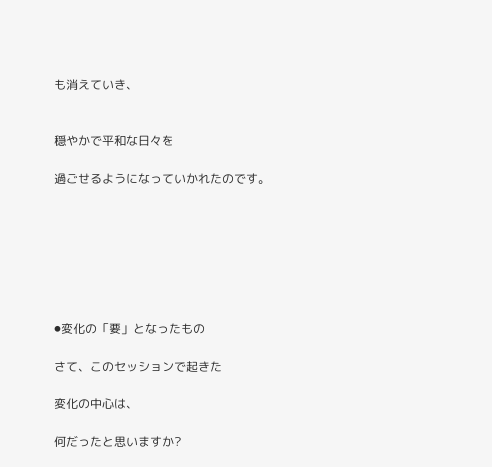も消えていき、


穏やかで平和な日々を

過ごせるようになっていかれたのです。







⚫変化の「要」となったもの

さて、このセッションで起きた

変化の中心は、

何だったと思いますか?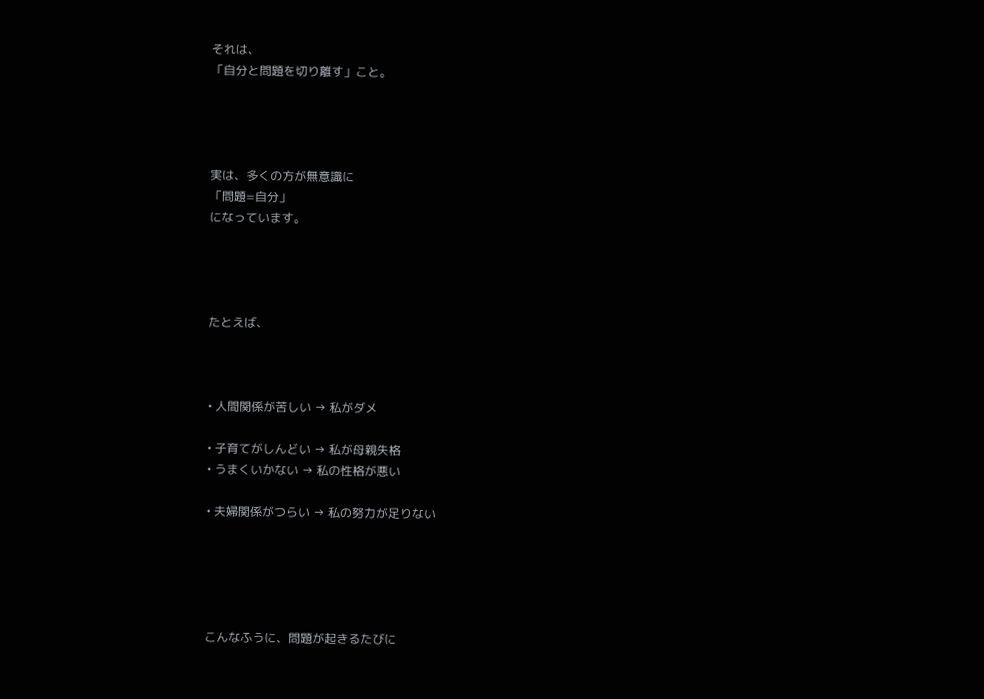それは、
「自分と問題を切り離す」こと。




実は、多くの方が無意識に
「問題=自分」
になっています。




たとえば、



• 人間関係が苦しい → 私がダメ

• 子育てがしんどい → 私が母親失格
• うまくいかない → 私の性格が悪い

• 夫婦関係がつらい → 私の努力が足りない





こんなふうに、問題が起きるたびに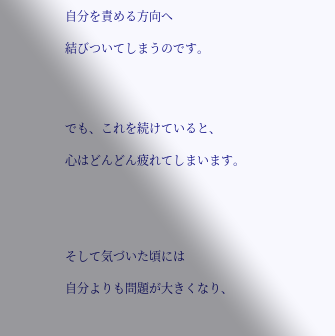自分を責める方向へ

結びついてしまうのです。




でも、これを続けていると、

心はどんどん疲れてしまいます。





そして気づいた頃には

自分よりも問題が大きくなり、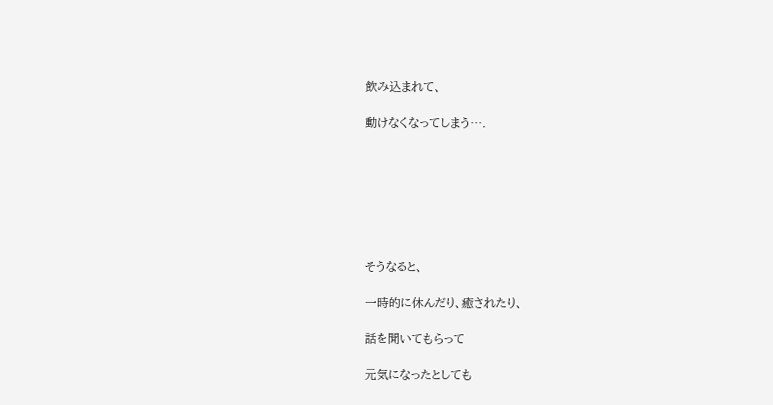飲み込まれて、

動けなくなってしまう….







そうなると、

一時的に休んだり、癒されたり、

話を聞いてもらって

元気になったとしても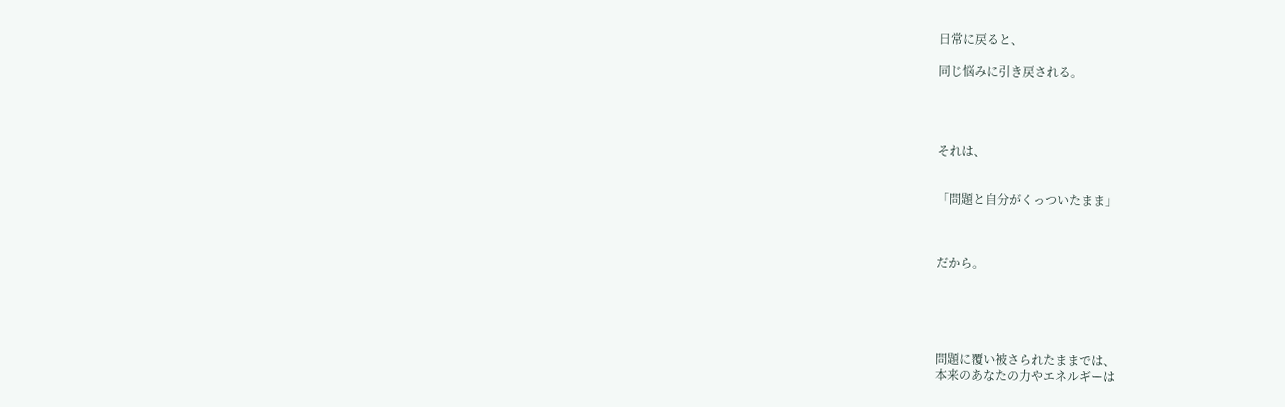日常に戻ると、

同じ悩みに引き戻される。




それは、


「問題と自分がくっついたまま」



だから。





問題に覆い被さられたままでは、
本来のあなたの力やエネルギーは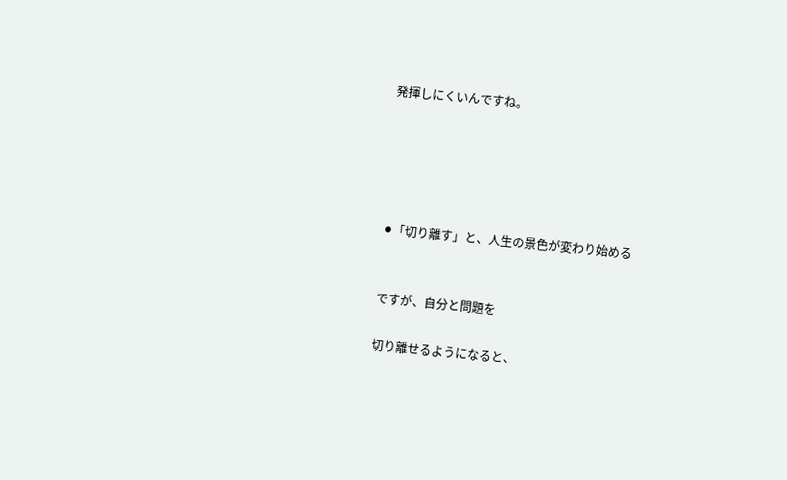発揮しにくいんですね。





⚫「切り離す」と、人生の景色が変わり始める


ですが、自分と問題を

切り離せるようになると、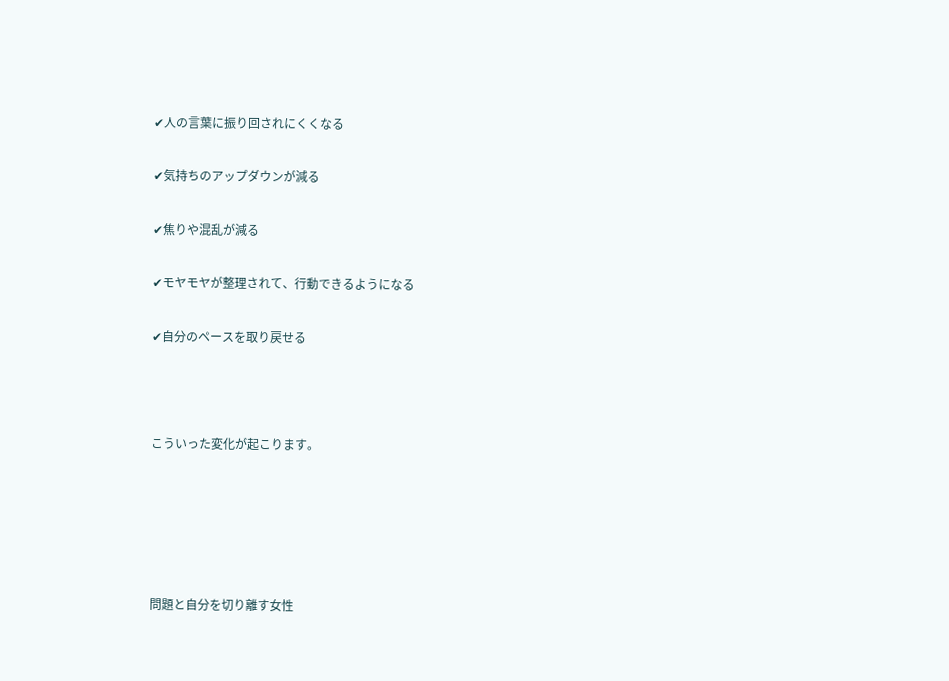✔人の言葉に振り回されにくくなる

✔気持ちのアップダウンが減る

✔焦りや混乱が減る

✔モヤモヤが整理されて、行動できるようになる

✔自分のペースを取り戻せる



こういった変化が起こります。





問題と自分を切り離す女性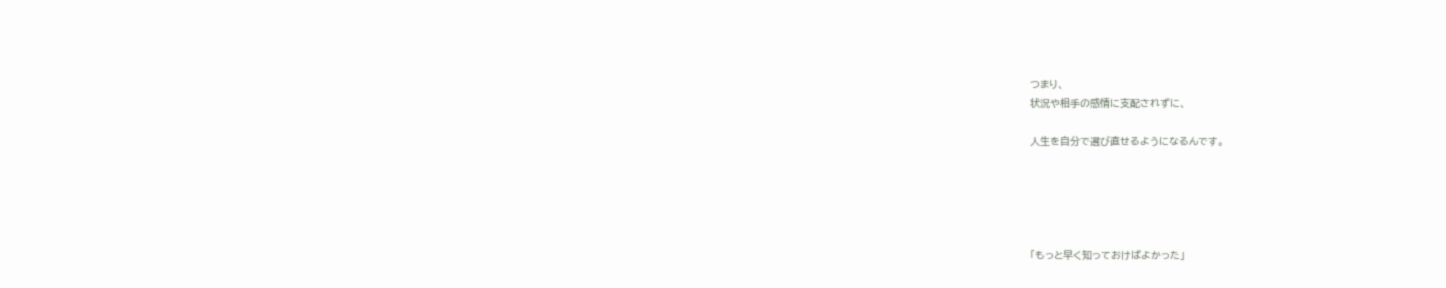つまり、
状況や相手の感情に支配されずに、

人生を自分で選び直せるようになるんです。





「もっと早く知っておけばよかった」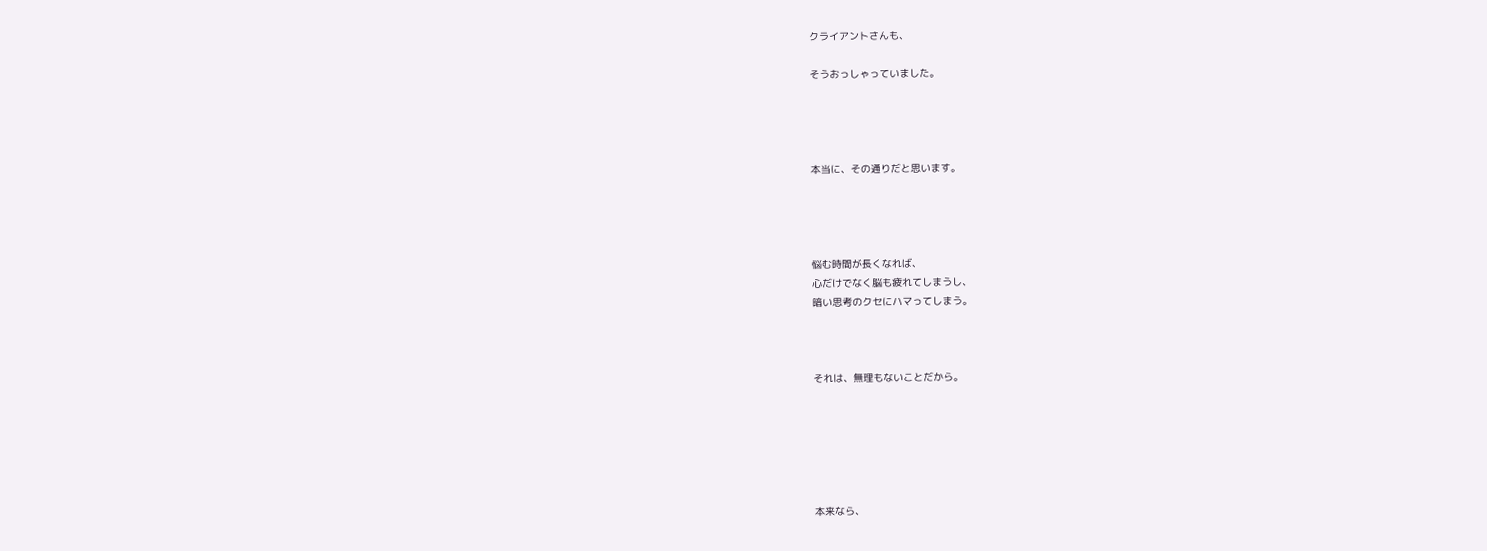クライアントさんも、

そうおっしゃっていました。




本当に、その通りだと思います。




悩む時間が長くなれば、
心だけでなく脳も疲れてしまうし、
暗い思考のクセにハマってしまう。



それは、無理もないことだから。






本来なら、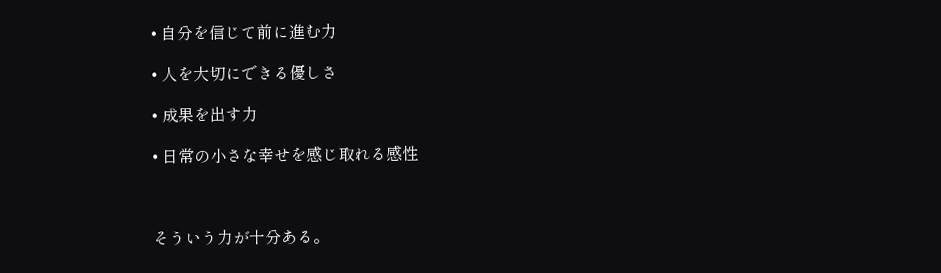• 自分を信じて前に進む力

• 人を大切にできる優しさ

• 成果を出す力

• 日常の小さな幸せを感じ取れる感性



そういう力が十分ある。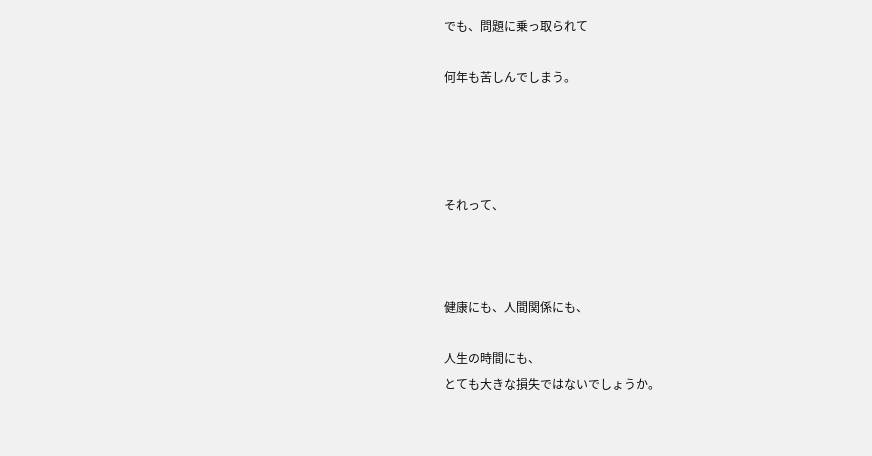でも、問題に乗っ取られて

何年も苦しんでしまう。




それって、



健康にも、人間関係にも、

人生の時間にも、
とても大きな損失ではないでしょうか。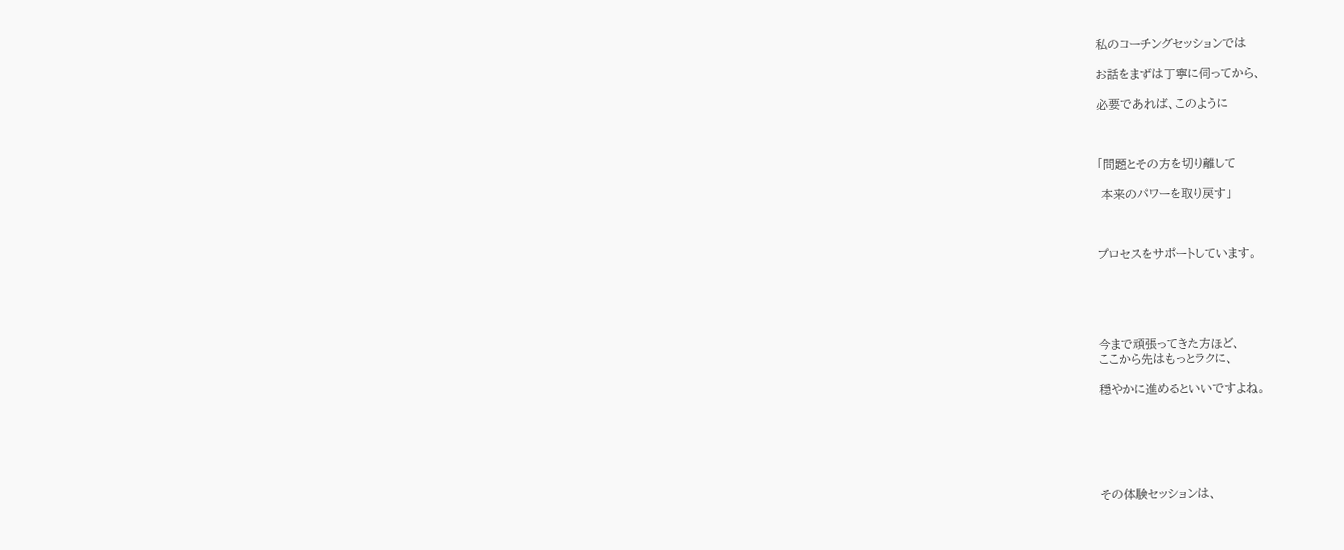私のコーチングセッションでは

お話をまずは丁寧に伺ってから、

必要であれば、このように



「問題とその方を切り離して

 本来のパワーを取り戻す」



プロセスをサポートしています。





今まで頑張ってきた方ほど、
ここから先はもっとラクに、

穏やかに進めるといいですよね。






その体験セッションは、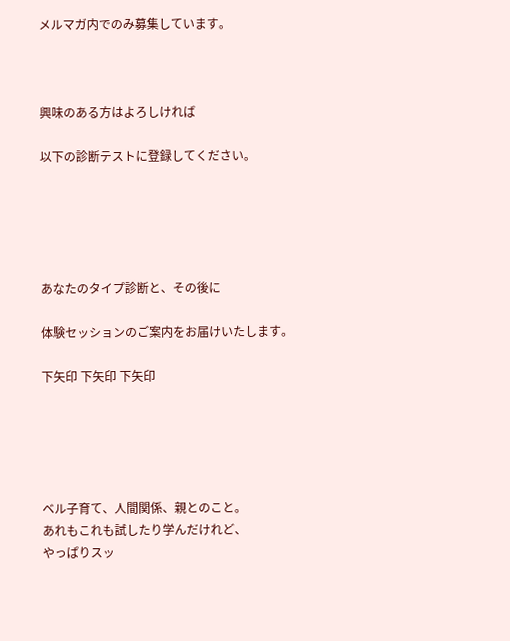メルマガ内でのみ募集しています。



興味のある方はよろしければ

以下の診断テストに登録してください。





あなたのタイプ診断と、その後に

体験セッションのご案内をお届けいたします。

下矢印 下矢印 下矢印





ベル子育て、人間関係、親とのこと。
あれもこれも試したり学んだけれど、
やっぱりスッ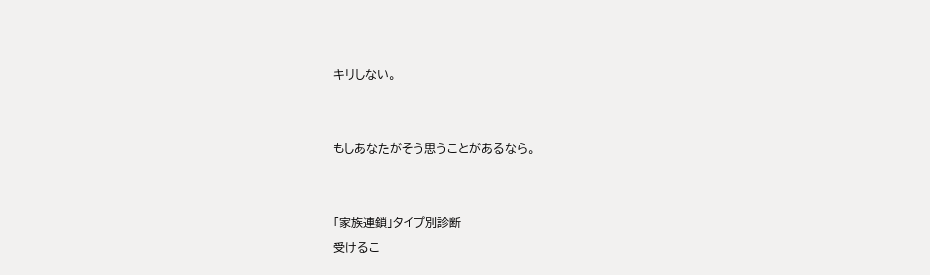キリしない。


もしあなたがそう思うことがあるなら。


「家族連鎖」タイプ別診断
受けるこ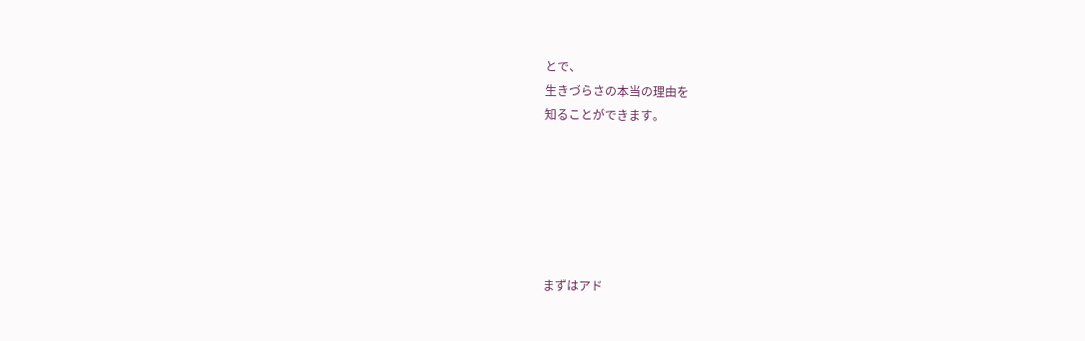とで、
生きづらさの本当の理由を
知ることができます。






まずはアド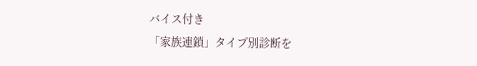バイス付き
「家族連鎖」タイプ別診断を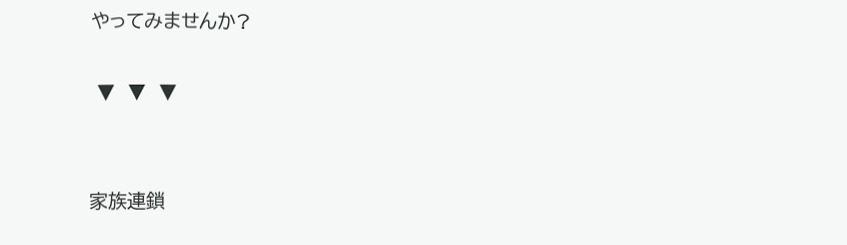やってみませんか?

 ▼  ▼  ▼


家族連鎖